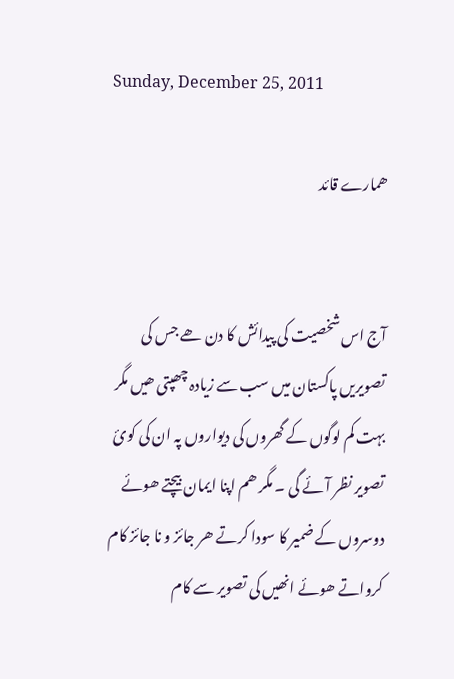Sunday, December 25, 2011

ھمارے قائد


آج اس شخصیت کی پیدائش کا دن ھے جس کی تصویریں پاکستان میں سب سے زیادہ چھپتی ھیں مگر بہت کم لوگوں کے گھروں کی دیواروں پہ ان کی کوئ تصویر نظر آئے گی ۔ مگر ھم اپنا ایمان بیچتے ھوئے دوسروں کے ضمیر کا سودا کرتے ھر جائز و نا جائز کام کرواتے ھوئے انھیں کی تصویر سے کام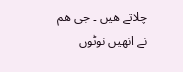چلاتے ھیں ۔ جی ھم نے انھیں نوٹوں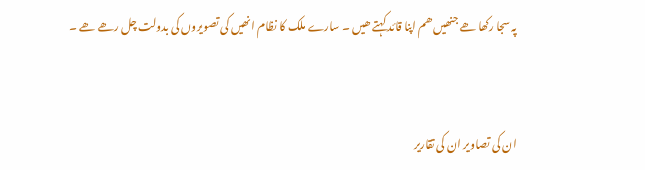پہ سجا رکھا ھے جنھیں ھم اپنا قائد کہتے ھیں ۔ سارے ملک کا نظام انھیں کی تصویروں کی بدولت چل رھے ھے ۔


ان کی تصاویر ان کی تقاریر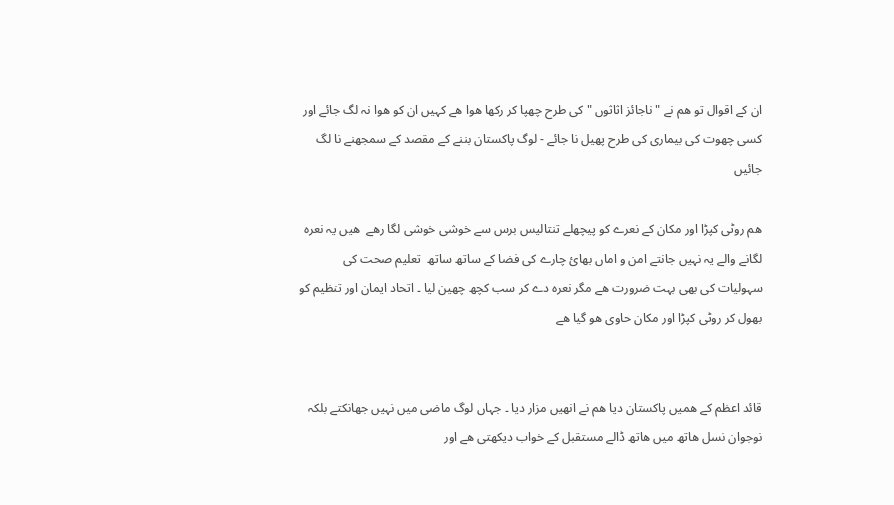ان کے اقوال تو ھم نے " ناجائز اثاثوں " کی طرح چھپا کر رکھا ھوا ھے کہیں ان کو ھوا نہ لگ جائے اور کسی چھوت کی بیماری کی طرح پھیل نا جائے - لوگ پاکستان بننے کے مقصد کے سمجھنے نا لگ جائیں

ھم روٹی کپڑا اور مکان کے نعرے کو پیچھلے تنتالیس برس سے خوشی خوشی لگا رھے  ھیں یہ نعرہ لگانے والے یہ نہیں‌ جانتے امن و اماں بھائ چارے کی فضا کے ساتھ ساتھ  تعلیم صحت کی سہولیات کی بھی بہت ضرورت ھے مگر نعرہ دے کر سب کچھ چھین لیا ۔ اتحاد ایمان اور تنظیم کو بھول کر روٹی کپڑا اور مکان حاوی ھو گیا ھے


قائد اعظم کے ھمیں پاکستان دیا ھم نے انھیں مزار دیا ۔ جہاں لوگ ماضی میں نہیں جھانکتے بلکہ نوجوان نسل ھاتھ میں ھاتھ ڈالے مستقبل کے خواب دیکھتی ھے اور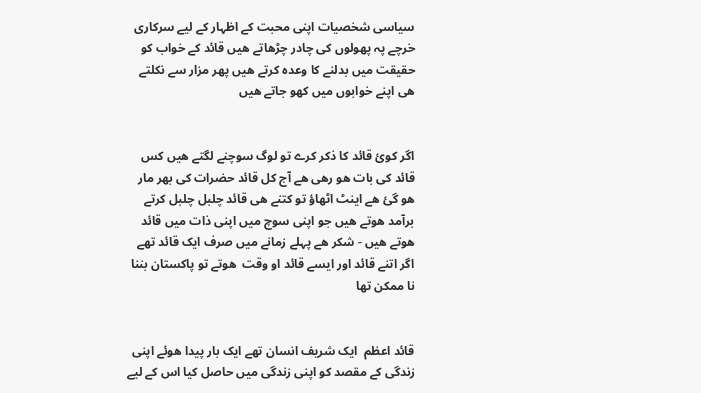سیاسی شخصیات اپنی محبت کے اظہار کے لیے سرکاری خرچے پہ پھولوں کی چادر چڑھاتے ھیں قائد کے خواب کو حقیقت میں بدلنے کا وعدہ کرتے ھیں پھر مزار سے نکلتے ھی اپنے خوابوں میں کھو جاتے ھیں


اگر کوئ قائد کا ذکر کرے تو لوگ سوچنے لگتے ھیں کس قائد کی بات ھو رھی ھے آج کل قائد حضرات کی بھر مار ھو گئ ھے اینٹ اٹھاؤ تو کتنے ھی قائد چلبل چلبل کرتے برآمد ھوتے ھیں جو اپنی سوچ میں اپنی ذات میں قائد ھوتے ھیں - شکر ھے پہلے زمانے میں صرف ایک قائد تھے اگر اتنے قائد اور ایسے قائد او وقت  ھوتے تو پاکستان بننا نا ممکن تھا


قائد اعظم  ایک شریف انسان تھے ایک بار پیدا ھوئے اپنی زندگی کے مقصد کو اپنی زندگی میں حاصل کیا اس کے لیے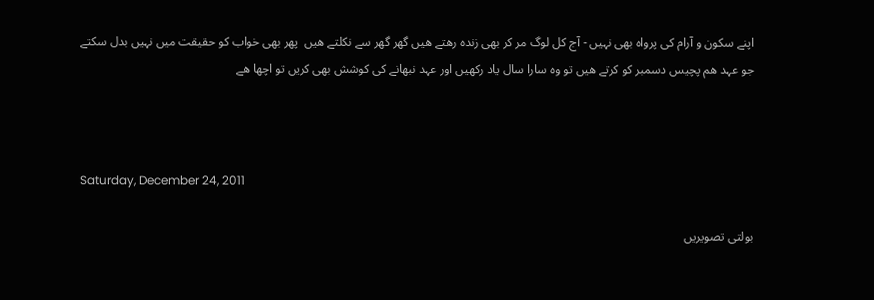اپنے سکون و آرام کی پرواہ بھی نہیں - آج کل لوگ مر کر بھی زندہ رھتے ھیں گھر گھر سے نکلتے ھیں  پھر بھی خواب کو حقیقت میں نہیں بدل سکتے
جو عہد ھم پچیس دسمبر کو کرتے ھیں تو وہ سارا سال یاد رکھیں اور عہد نبھانے کی کوشش بھی کریں تو اچھا ھے



Saturday, December 24, 2011

بولتی تصویریں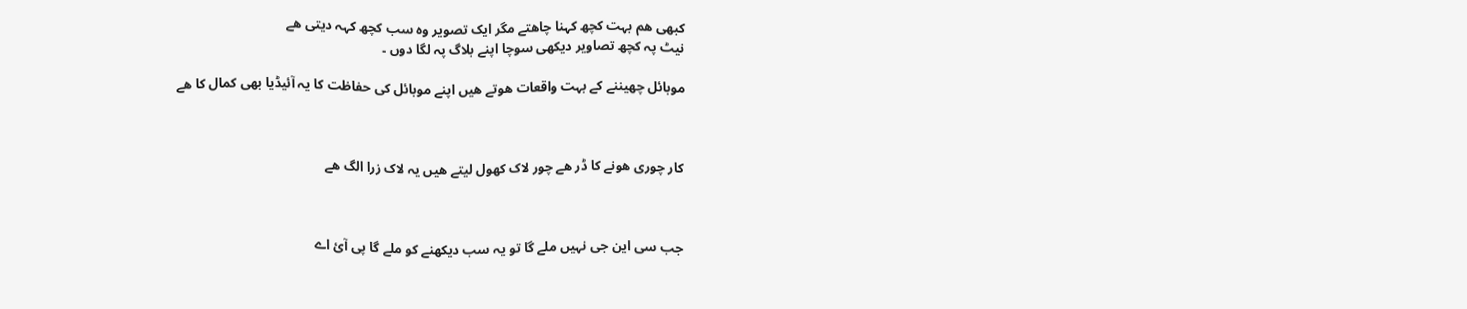کبھی ھم بہت کچھ کہنا چاھتے مگر ایک تصویر وہ سب کچھ کہہ دیتی ھے
نیٹ پہ کچھ تصاویر دیکھی سوچا اپنے بلاگ پہ لگا دوں ۔

موبائل چھیننے کے بہت واقعات ھوتے ھیں اپنے موبائل کی حفاظت کا یہ آئیڈیا بھی کمال کا ھے



کار چوری ھونے کا ڈر ھے چور لاک کھول لیتے ھیں یہ لاک زرا الگ ھے



جب سی این جی نہیں ملے گا تو یہ سب دیکھنے کو ملے گا پی آئ اے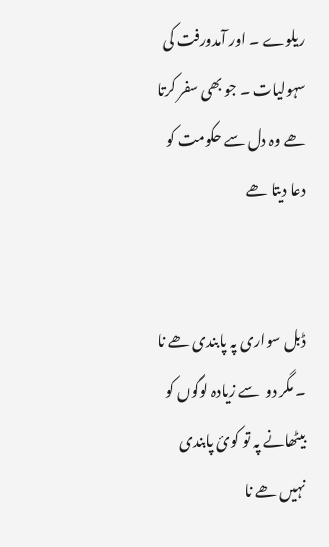ریلوے ۔ اور آمدورفت کی سہولیات ۔ جو بھی سفر کرتا ھے وہ دل سے حکومت کو دعا دیتا ھے


ڈبل سواری پہ پابندی ھے نا ۔ مگر دو  سے زیادہ لوگوں کو بیٹھانے پہ تو کوئ پابندی نہیں ھے نا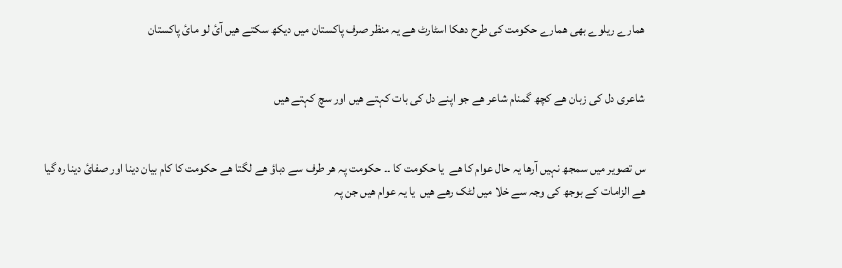ھمارے ریلوے بھی ھمارے حکومت کی طرح دھکا اسٹارٹ ھے یہ منظر صرف پاکستان میں دیکھ سکتے ھیں آئ لو مائ پاکستان


شاعری دل کی زبان ھے کچھ گمنام شاعر ھے جو اپنے دل کی بات کہتے ھیں اور سچ کہتے ھیں


س تصویر میں سمجھ نہیں آرھا یہ حال عوام کا ھے  یا حکومت کا ۔۔ حکومت پہ ھر طرف سے دباؤ ھے لگتا ھے حکومت کا کام بیان دینا اور صفائ دینا رہ گیا ھے الزامات کے بوجھ کی وجہ سے خلا میں لٹک رھے ھیں  یا یہ عوام ھیں جن پہ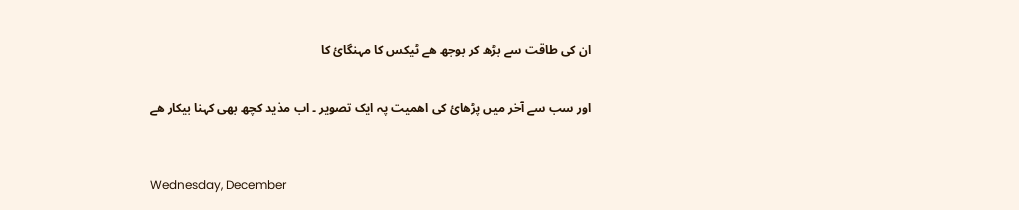ان کی طاقت سے بڑھ کر بوجھ ھے ٹیکس کا مہنگائ کا


اور سب سے آخر میں پڑھائ کی اھمیت پہ ایک تصویر ۔ اب مذید کچھ بھی کہنا بیکار ھے



Wednesday, December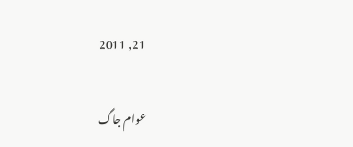21, 2011

عوام جاگ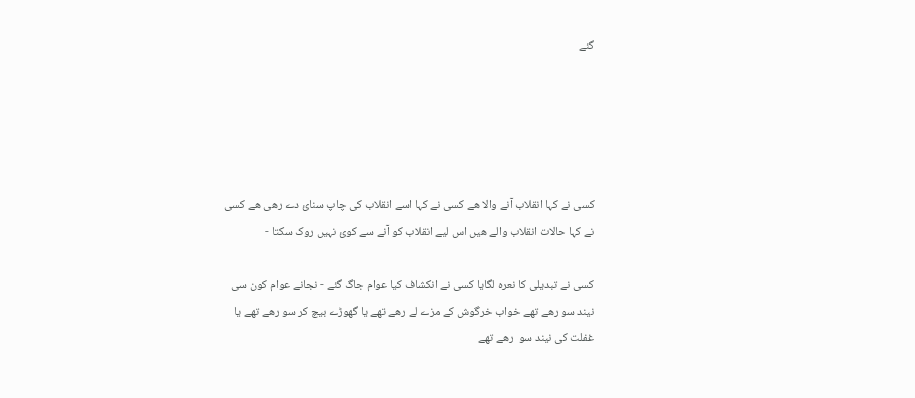گئے





کسی نے کہا انقلاب آنے والا ھے کسی نے کہا اسے انقلاب کی چاپ سنائ دے رھی ھے کسی نے کہا حالات انقلاب والے ھیں اس لیے انقلاب کو آنے سے کوئ نہیں روک سکتا -

کسی نے تبدیلی کا نعرہ لگایا کسی نے انکشاف کیا عوام جاگ گئے - نجانے عوام کون سی نیند سو رھے تھے خواب خرگوش کے مزے لے رھے تھے یا گھوڑے بیچ کر سو رھے تھے یا غفلت کی نیند سو  رھے تھے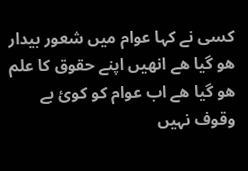کسی نے کہا عوام میں شعور بیدار ھو گیا ھے انھیں اپنے حقوق کا علم ھو گیا ھے اب عوام کو کوئ بے وقوف نہیں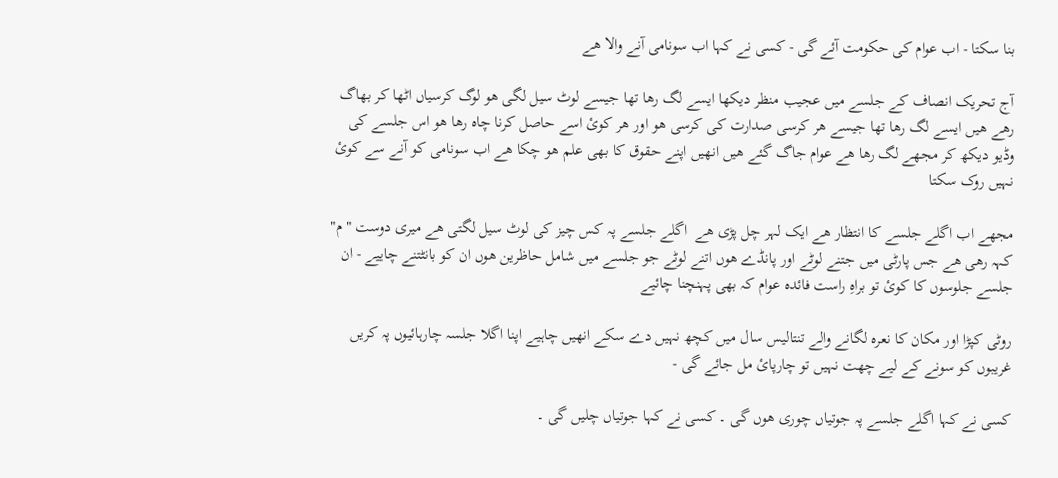بنا سکتا - اب عوام کی حکومت آئے گی - کسی نے کہا اب سونامی آنے والا ھے

آج تحریک انصاف کے جلسے میں عجیب منظر دیکھا ایسے لگ رھا تھا جیسے لوٹ سیل لگی ھو لوگ کرسیاں اٹھا کر بھاگ رھے ھیں ایسے لگ رھا تھا جیسے ھر کرسی صدارت کی کرسی ھو اور ھر کوئ اسے حاصل کرنا چاہ رھا ھو اس جلسے کی وڈیو دیکھ کر مجھے لگ رھا ھے عوام جاگ گئے ھیں انھیں اپنے حقوق کا بھی علم ھو چکا ھے اب سونامی کو آنے سے کوئ نہیں روک سکتا

مجھے اب اگلے جلسے کا انتظار ھے ایک لہر چل پڑی ھے  اگلے جلسے پہ کس چیز کی لوٹ سیل لگتی ھے میری دوست " م"  کہہ رھی ھے جس پارٹی میں جتنے لوٹے اور پانڈے ھوں اتنے لوٹے جو جلسے میں شامل حاظرین ھوں ان کو بانٹتنے چاییے - ان جلسے جلوسوں کا کوئ تو براہِ راست فائدہ عوام کہ بھی پہنچنا چائیے

روٹی کپڑا اور مکان کا نعرہ لگانے والے تنتالیس سال میں کچھ نہیں دے سکے انھیں چاہیے اپنا اگلا جلسہ چارہائیوں پہ کریں غریبوں کو سونے کے لیے چھت نہیں تو چارپائ مل جائے گی -

کسی نے کہا اگلے جلسے پہ جوتیاں چوری ھوں گی ۔ کسی نے کہا جوتیاں چلیں گی ۔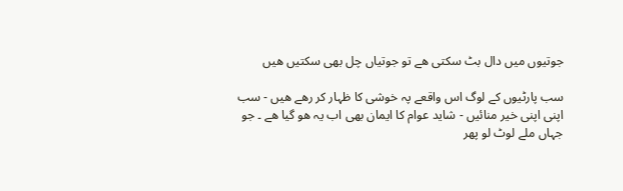جوتیوں میں دال بٹ سکتی ھے تو جوتیاں چل بھی سکتیں ھیں

سب پارٹیوں کے لوگ اس واقعے پہ خوشی کا ظہار کر رھے ھیں - سب اپنی اپنی خیر منائیں - شاید عوام کا ایمان بھی اب یہ ھو گیا ھے ۔ جو جہاں ملے لوٹ لو پھر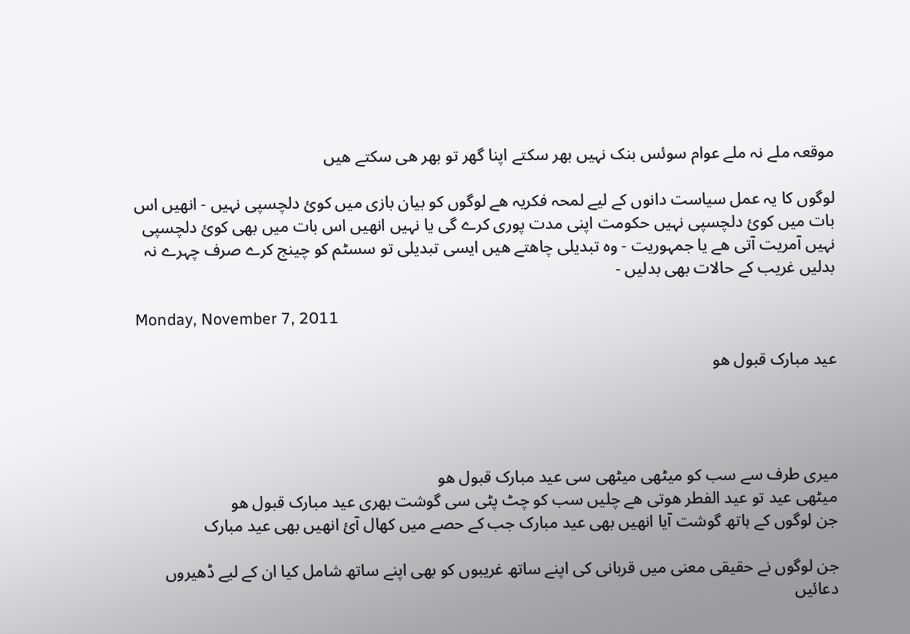موقعہ ملے نہ ملے عوام سوئس بنک نہیں بھر سکتے اپنا گھر تو بھر ھی سکتے ھیں

لوگوں کا یہ عمل سیاست دانوں کے لیے لمحہ فکریہ ھے لوگوں کو بیان بازی میں کوئ دلچسپی نہیں - انھیں اس بات میں کوئ دلچسپی نہیں حکومت اپنی مدت پوری کرے گی یا نہیں انھیں اس بات میں بھی کوئ دلچسپی نہیں آمریت آتی ھے یا جمہوریت - وہ تبدیلی چاھتے ھیں ایسی تبدیلی تو سسٹم کو چینج کرے صرف چہرے نہ بدلیں غریب کے حالات بھی بدلیں -

Monday, November 7, 2011

عید مبارک قبول ھو




میری طرف سے سب کو میٹھی میٹھی سی عید مبارک قبول ھو
میٹھی عید تو عید الفطر ھوتی ھے چلیں سب کو چٹ پٹی سی گوشت بھری عید مبارک قبول ھو
جن لوگوں کے ہاتھ گوشت آیا انھیں بھی عید مبارک جب کے حصے میں کھال آئ انھیں بھی عید مبارک

جن لوگوں نے حقیقی معنی میں قربانی کی اپنے ساتھ غریبوں کو بھی اپنے ساتھ شامل کیا ان کے لیے ڈھیروں دعائیں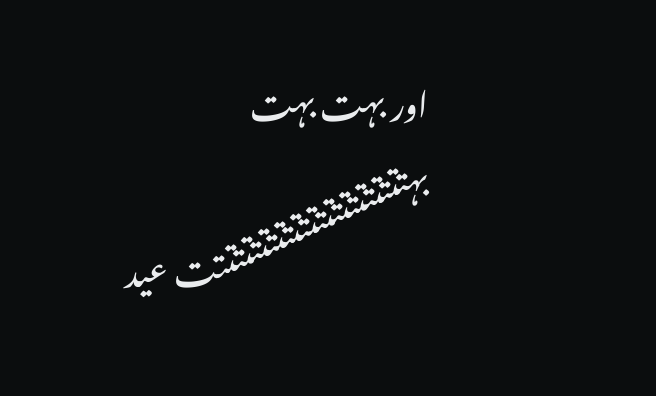اور بہت بہت بہتتتتتتتتتتتتتتتتتتتتتتتت عید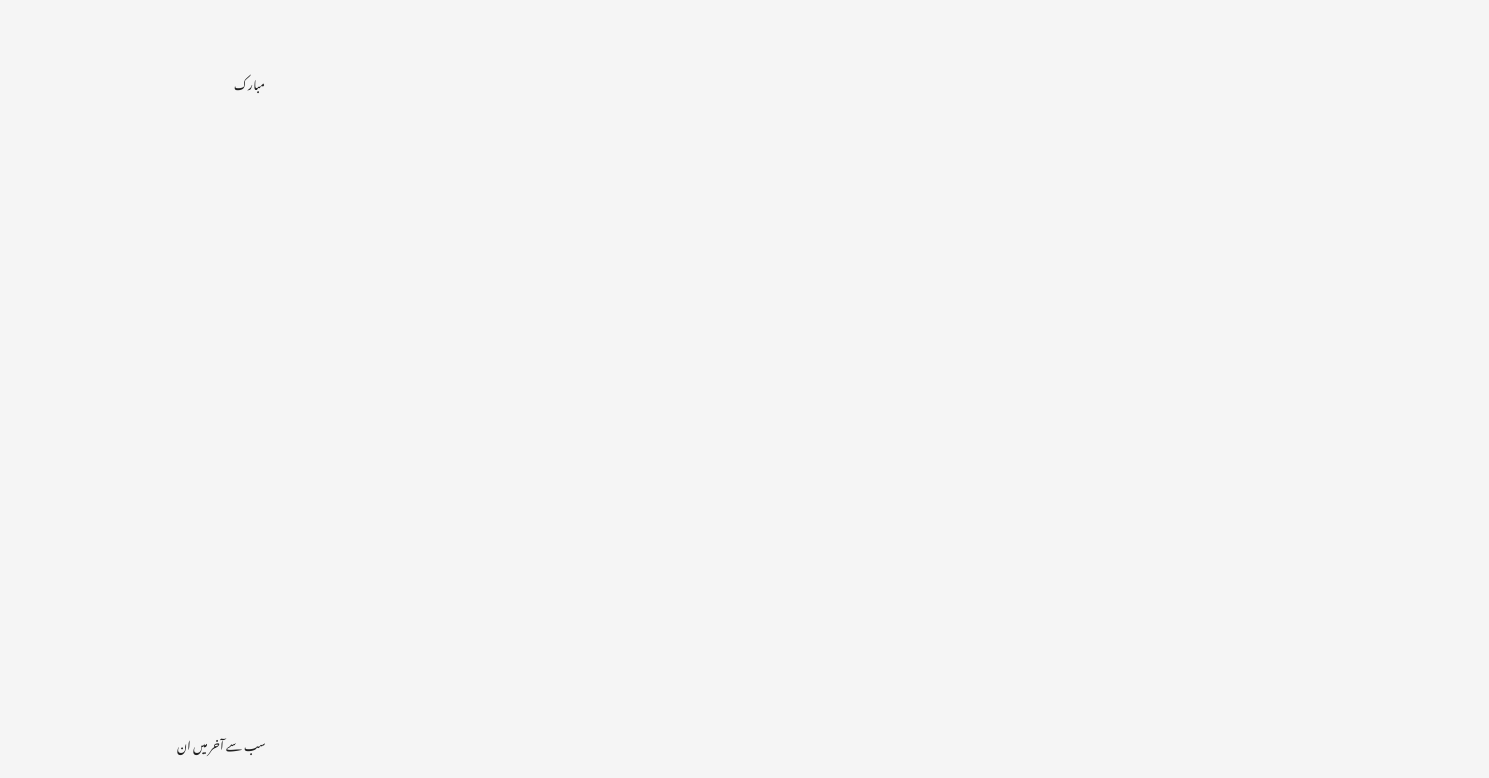مبارک


















سب سے آخر میں ان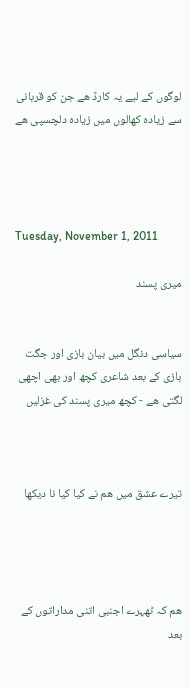لوگوں کے لیے یہ کارڈ ھے جن کو قربانی سے زیادہ کھالوں میں زیادہ دلچسپی ھے




Tuesday, November 1, 2011

میری پسند


سیاسی دنگل میں بیان بازی اور جگت بازی کے بعد شاعری کچھ اور بھی اچھی لگتی ھے - کچھ میری پسند کی غزلیں



تیرے عشق میں ھم نے کیا کیا نا دیکھا




ھم کہ ٹھہرے اجنبی اتنی مداراتوں کے بعد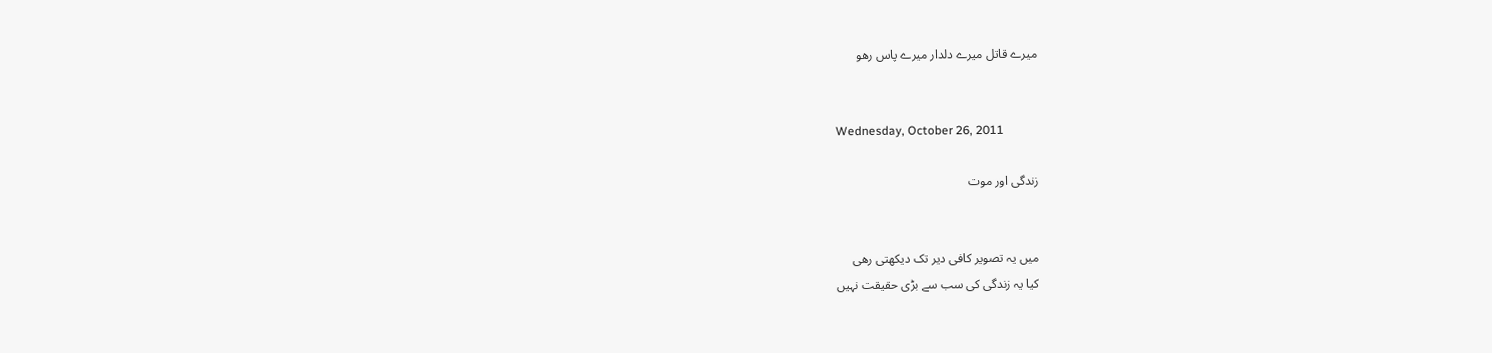میرے قاتل میرے دلدار میرے پاس رھو


Wednesday, October 26, 2011

زندگی اور موت


میں یہ تصویر کافی دیر تک دیکھتی رھی
کیا یہ زندگی کی سب سے بڑی حقیقت نہیں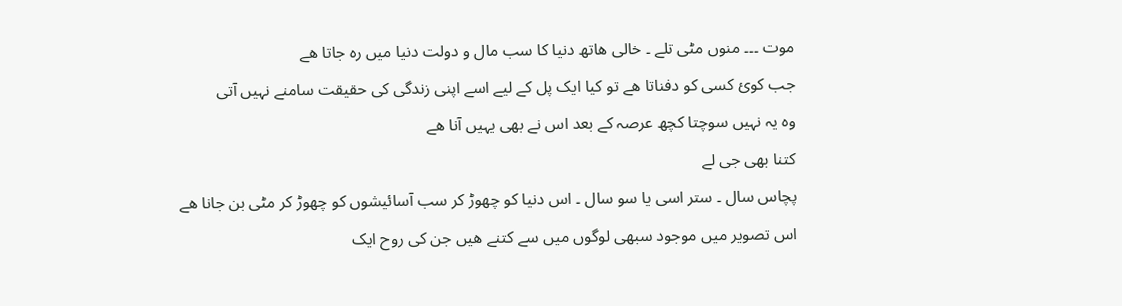موت ۔۔۔ منوں مٹی تلے ۔ خالی ھاتھ دنیا کا سب مال و دولت دنیا میں رہ جاتا ھے
جب کوئ کسی کو دفناتا ھے تو کیا ایک پل کے لیے اسے اپنی زندگی کی حقیقت سامنے نہیں آتی
وہ یہ نہیں سوچتا کچھ عرصہ کے بعد اس نے بھی یہیں آنا ھے
کتنا بھی جی لے
پچاس سال ۔ ستر اسی یا سو سال ۔ اس دنیا کو چھوڑ کر سب آسائیشوں کو چھوڑ کر مٹی بن جانا ھے
اس تصویر میں موجود سبھی لوگوں میں سے کتنے ھیں جن کی روح ایک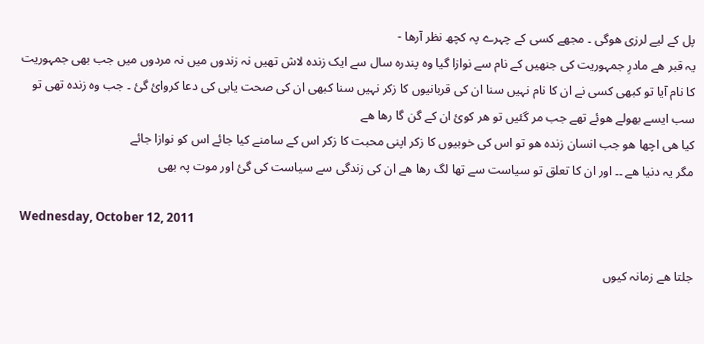پل کے لیے لرزی ھوگی ۔ مجھے کسی کے چہرے پہ کچھ نظر آرھا -
یہ قبر ھے مادرِ جمہوریت کی جنھیں کے نام سے نوازا گیا وہ پندرہ سال سے ایک زندہ لاش تھیں نہ زندوں میں نہ مردوں میں جب بھی جمہوریت کا نام آیا تو کبھی کسی نے ان کا نام نہیں سنا ان کی قربانیوں کا زکر نہیں سنا کبھی ان کی صحت یابی کی دعا کروائ گئ ۔ جب وہ زندہ تھی تو سب ایسے بھولے ھوئے تھے جب مر گئیں تو ھر کوئ ان کے گن گا رھا ھے
کیا ھی اچھا ھو جب انسان زندہ ھو تو اس کی خوبیوں کا زکر اپنی محبت کا زکر اس کے سامنے کیا جائے اس کو نوازا جائے
مگر یہ دنیا ھے ۔۔ اور ان کا تعلق تو سیاست سے تھا لگ رھا ھے ان کی زندگی سے سیاست کی گئ اور موت پہ بھی

Wednesday, October 12, 2011

جلتا ھے زمانہ کیوں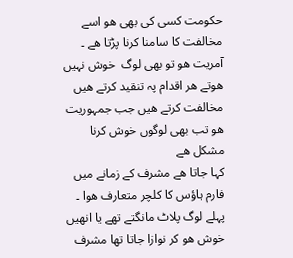حکومت کسی کی بھی ھو اسے مخالفت کا سامنا کرنا پڑتا ھے ۔ آمریت ھو تو بھی لوگ  خوش نہیں ھوتے ھر اقدام پہ تنقید کرتے ھیں مخالفت کرتے ھیں جب جمہوریت ھو تب بھی لوگوں خوش کرنا مشکل ھے
کہا جاتا ھے مشرف کے زمانے میں فارم ہاؤس کا کلچر متعارف ھوا ۔ پہلے لوگ پلاٹ مانگتے تھے یا انھیں خوش ھو کر نوازا جاتا تھا مشرف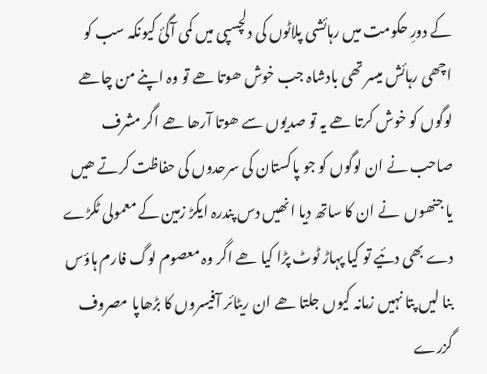کے دورِ حکومت میں رہائشی پلاٹوں کی دلچسپی میں کمی آگئ کیونکہ سب کو اچھی رہائش میسر تھی بادشاہ جب خوش ھوتا ھے تو وہ اپنے من چاھے لوگوں کو خوش کرتا ھے یہ تو صدیوں سے ھوتا آرھا ھے اگر مشرف صاحب نے ان لوگوں کو جو پاکستان کی سرحدوں کی حفاظت کرتے ھیں یا جنھوں  نے ان کا ساتھ دیا انھیں دس پندرہ ایکڑ زمین کے معمولی ٹکڑے دے بھی دئیے تو کیا پہاڑ ٹوٹ پڑا کیا ھے اگر وہ معصوم لوگ فارم ہاؤس بنا لیں پتا نہیں زمانہ کیوں جلتا ھے ان ریٹائر آفیسروں کا بڑھاپا مصروف گزرے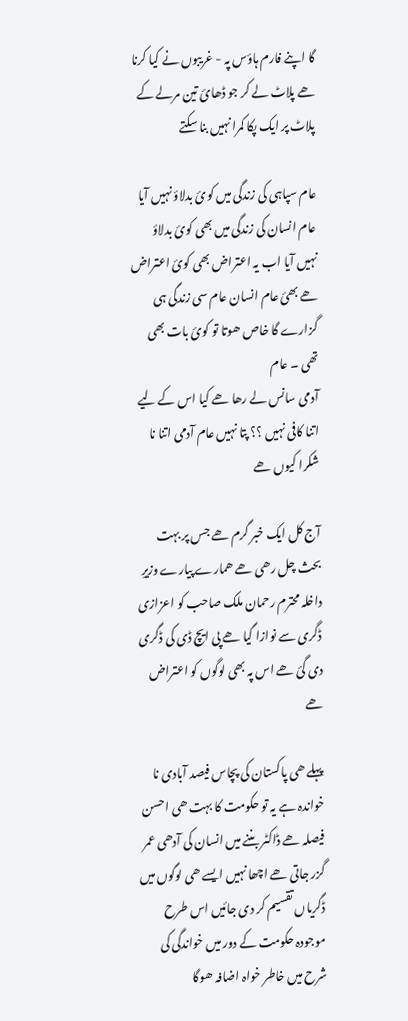گا اپنے فارم ہاؤس پہ - غریبوں نے کیا کرنا ھے پلاٹ لے کر جو ڈھائ تین مرلے کے پلاٹ پر ایک پکا کمرا نہیں بنا سکتے

عام سپاہی کی زندگی میں کوئ بدلاؤ نہیں آیا عام انسان کی زندگی میں بھی کوئ بدلاؤ نہیں آیا اب یہ اعتراض بھی کوئ اعتراض ھے بھئ عام انسان عام سی زندگی ہی گزارے گا خاص ھوتا تو کوئ بات بھی تھی ۔ عام
آدمی سانس لے رھا ھے کیا اس کے لیے اتنا کافی نہیں ؟؟ پتا نہیں عام آدمی اتنا نا شکرا کیوں ھے

آج کل ایک خبر گرم ھے جس پر بہت بحث چل رھی ھے ھمارے پیارے وزیرِ داخلہ محترم رحمان ملک صاحب کو اعزازی ڈگری سے نوازا گیا ھے پی ایچ ڈی کی ڈگری دی گئ ھے اس پہ بھی لوگوں کو اعتراض ھے

پہلے ھی پاکستان کی پچاس فیصد آبادی نا خواندہ ہے یہ تو حکومت کا بہت ھی احسن فیصلہ ھے ڈاکٹر بننے میں انسان کی آدھی عمر گزر جاتی ھے اچھا نہیں ایسے ھی لوگوں میں ڈگریاں تقسیم کر دی جائیں اس طرح موجودہ حکومت کے دور میں خواندگی کی شرح میں خاطر خواہ اضافہ ھوگا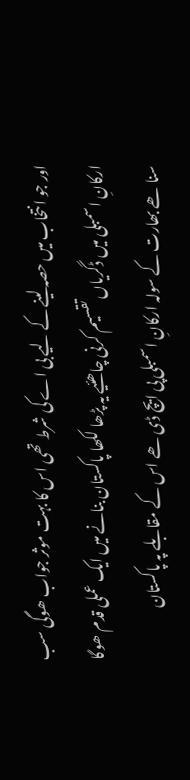اور جو انتخاب میں حصہ لینے کے لیے بی اے کی شرط تھی اس کا بہت موثر جواب ھوگی سب ارکانِ اسمبلی میں ڈگریاں تقسیم کرنی چاھئیے یہ پڑھا لکھا پاکستان بنانے میں ایک عملی قدم ھوگا سنا ھے بھارت کے سولہ ارکانِ اسمبلی پی ایچ ڈی ھے اس کے مقابلے پہ پاکستان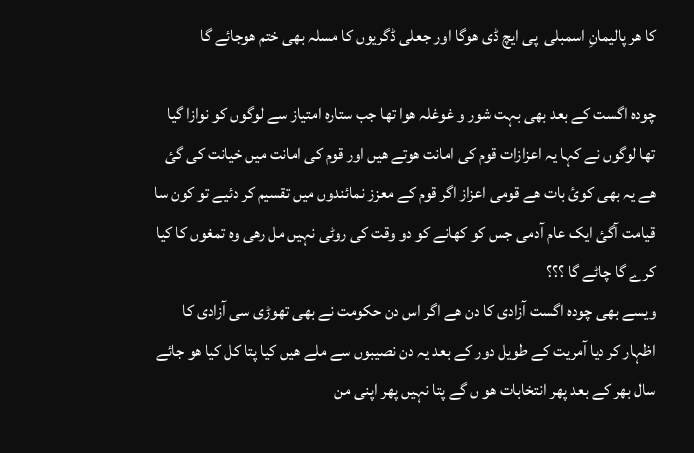کا ھر پالیمانِ اسمبلی  پی ایچ ڈی ھوگا اور جعلی ڈگریوں کا مسلہ بھی ختم ھوجائے گا

چودہ اگست کے بعد بھی بہت شور و غوغلہ ھوا تھا جب ستارہ امتیاز سے لوگوں کو نوازا گیا تھا لوگوں نے کہا یہ اعزازات قوم کی امانت ھوتے ھیں اور قوم کی امانت میں خیانت کی گئ ھے یہ بھی کوئ بات ھے قومی اعزاز اگر قوم کے معزز نمائندوں میں تقسیم کر دئیے تو کون سا قیامت آگئ ایک عام آدمی جس کو کھانے کو دو وقت کی روٹی نہیں مل رھی وہ تمغوں کا کیا کرے گا چاٹے گا ؟؟؟
ویسے بھی چودہ اگست آزادی کا دن ھے اگر اس دن حکومت نے بھی تھوڑی سی آزادی کا اظہار کر دیا آمریت کے طویل دور کے بعد یہ دن نصیبوں سے ملے ھیں کیا پتا کل کیا ھو جائے سال بھر کے بعد پھر انتخابات ھو ں گے پتا نہیں پھر اپنی من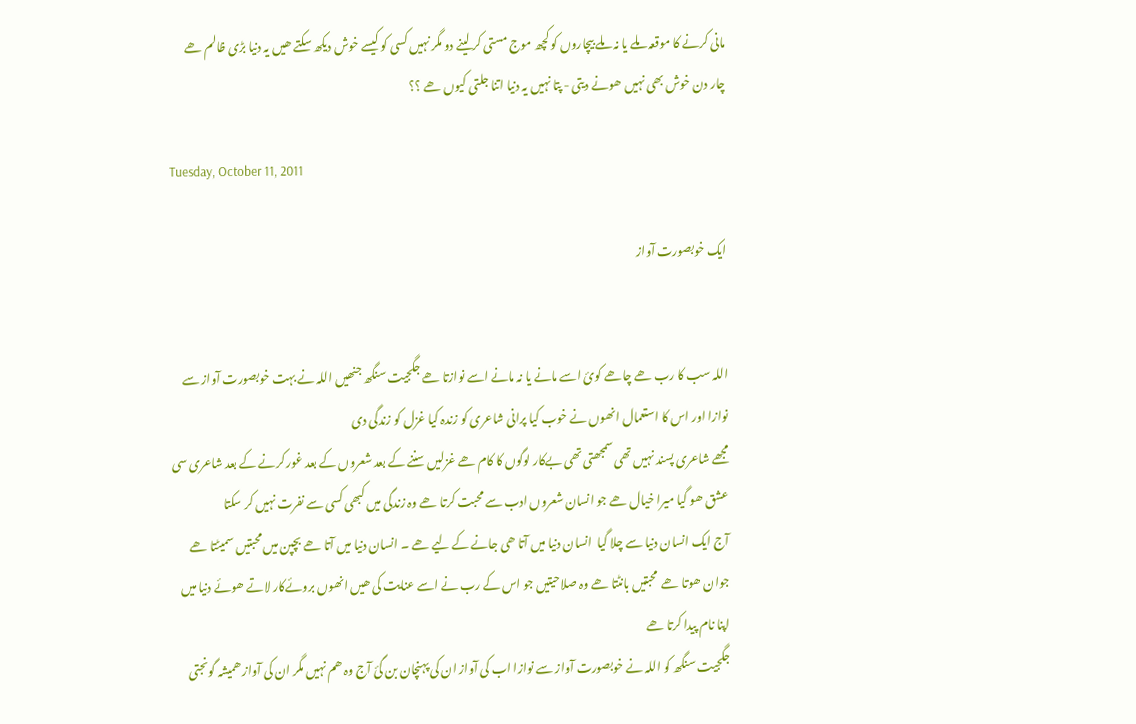مانی کرنے کا موقعہ ملے یا نہ ملے بیچاروں کو کچھ موج مستی کر لینے دو مگر نہیں کسی کو کیسے خوش دیکھ سکتے ھیں یہ دنیا بڑی ظالم ھے چار دن خوش بھی نہیں ھونے دیتی - پتا نہیں یہ دنیا اتنا جلتی کیوں ھے ؟؟

Tuesday, October 11, 2011

ایک خوبصورت آواز


اللہ سب کا رب ھے چاھے کوئ اسے مانے یا نہ مانے اسے نوازتا ھے جگجیت سنگھ جنھیں اللہ نے بہت خوبصورت آواز سے نوازا اور اس کا استعمال انھوں نے خوب کیا پرانی شاعری کو زندہ کیا غزل کو زندگی دی
مجھے شاعری پسند نہیں تھی سمجھتی تھی بےکار لوگوں کا کام ھے غزلیں سننے کے بعد شعروں کے بعد غور کرنے کے بعد شاعری سی عشق ھو گیا میرا خیال ھے جو انسان شعروں ادب سے محبت کرتا ھے وہ زندگی میں کبھی کسی سے نفرت نہیں کر سکتا
آج ایک انسان دنیا سے چلا گیا  انسان دنیا میں آتا ھی جانے کے لیے ھے ۔ انسان دنیا میں آتا ھے بچپن میں محبتیں سمیٹتا ھے جوان ھوتا ھے  محبتیں بانٹتا ھے وہ صلاحیتیں جو اس کے رب نے اسے عنایت کی ھیں انھوں بروئےکار لاتے ھوئے دنیا میں اپنا نام پیدا کرتا ھے
جگجیت سنگھ کو اللہ نے خوبصورت آواز سے نوازا اب کی آواز ان کی پہنچان بن گئ آج وہ ھم نہیں مگر ان کی آواز ھمیشہ گونجتی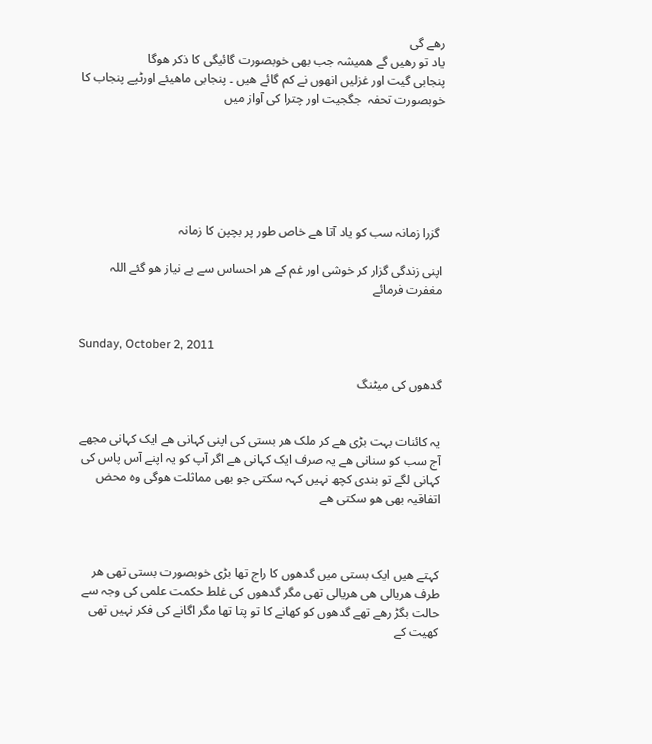رھے گی
یاد تو رھیں گے ھمیشہ جب بھی خوبصورت گائیگی کا ذکر ھوگا
پنجابی گیت اور غزلیں انھوں نے کم گائے ھیں ۔ پنجابی ماھیئے اورٹپے پنجاب کا خوبصورت تحفہ  جگجیت اور چترا کی آواز میں






 گزرا زمانہ سب کو یاد آتا ھے خاص طور پر بچپن کا زمانہ

اپنی زندگی گزار کر خوشی اور غم کے ھر احساس سے بے نیاز ھو گئے اللہ مغفرت فرمائے


Sunday, October 2, 2011

گدھوں کی میٹنگ


یہ کائنات بہت بڑی ھے کر ملک ھر بستی کی اپنی کہانی ھے ایک کہانی مجھے آج سب کو سنانی ھے یہ صرف ایک کہانی ھے اگر آپ کو یہ اپنے آس پاس کی کہانی لگے تو بندی کچھ نہیں کہہ سکتی جو بھی مماثلت ھوگی وہ محض‌ اتفاقیہ بھی ھو سکتی ھے



کہتے ھیں ایک بستی میں گدھوں کا راج تھا بڑی خوبصورت بستی تھی ھر طرف ھریالی ھی ھریالی تھی مگر گدھوں کی غلط حکمت علمی کی وجہ سے حالت بگڑ رھے تھے گدھوں کو کھانے کا تو پتا تھا مگر اگانے کی فکر نہیں تھی کھیت کے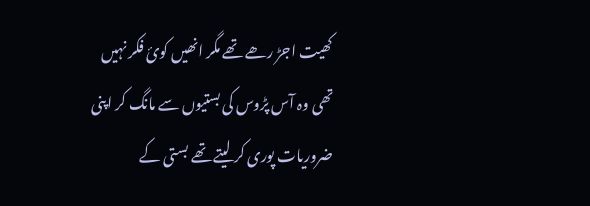کھیت اجڑ رھے تھے مگر انھیں کوئ فکر نہیں تھی وہ آس پڑوس کی بستیوں سے مانگ کر اپنی ضروریات پوری کر لیتے تھے بستی کے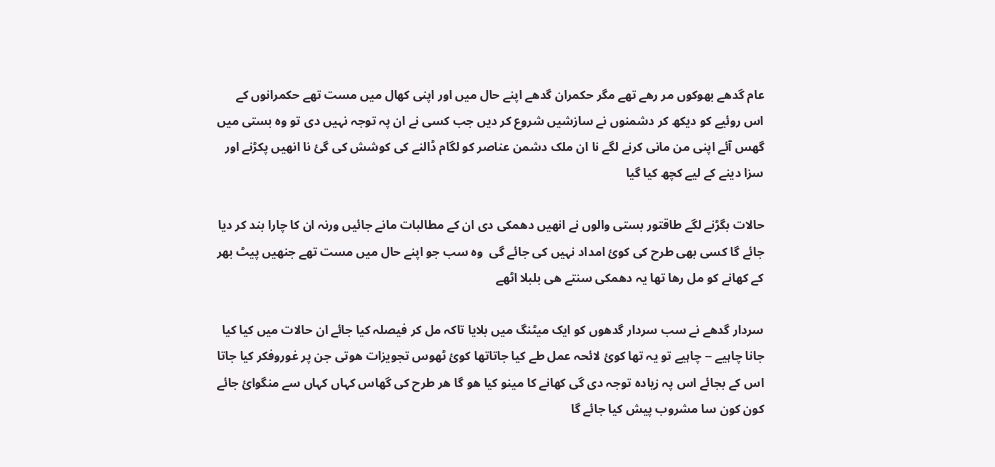عام گدھے بھوکوں مر رھے تھے مگر حکمران گدھے اپنے حال میں اور اپنی کھال میں مست تھے حکمرانوں کے اس روئیے کو دیکھ کر دشمنوں نے سازشیں شروع کر دیں جب کسی نے ان پہ توجہ نہیں دی تو وہ بستی میں گھس آئے اپنی من مانی کرنے لگے نا ان ملک دشمن عناصر کو لگام ڈالنے کی کوشش کی گئ نا انھیں پکڑنے اور سزا دینے کے لیے کچھ کیا گیا

حالات بگڑنے لگے طاقتور بستی والوں نے انھیں دھمکی دی ان کے مطالبات مانے جائیں ورنہ ان کا چارا بند کر دیا جائے گا کسی بھی طرح کی کوئ امداد نہیں کی جائے گی  وہ سب جو اپنے حال میں مست تھے جنھیں پیٹ بھر کے کھانے کو مل رھا تھا یہ دھمکی سنتے ھی بلبلا اٹھے

سردار گدھے نے سب سردار گدھوں کو ایک میٹنگ میں بلایا تاکہ مل کر فیصلہ کیا جائے ان حالات میں کیا کیا جانا چاہیے -- چاہیے تو یہ تھا کوئ لائحہ عمل طے کیا جاتاتھا کوئ ٹھوس تجویزات ھوتی جن پر غوروفکر کیا جاتا اس کے بجائے اس پہ زیادہ توجہ دی گی کھانے کا مینو کیا ھو گا ھر طرح کی گھاس کہاں کہاں سے منگوائ جائے کون کون سا مشروب پیش کیا جائے گا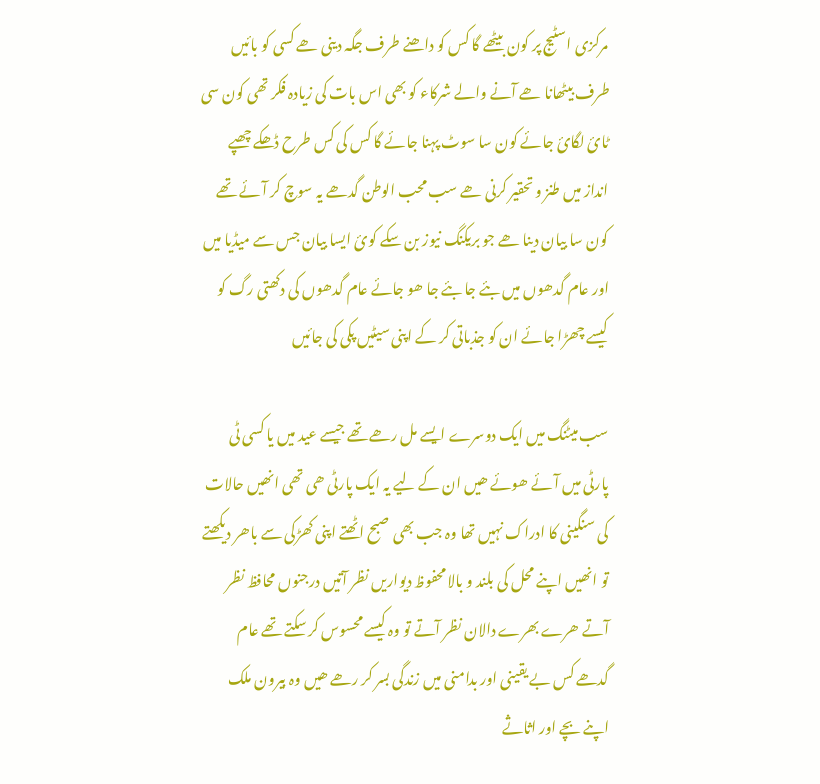مرکزی اسٹیج پر کون بیٹھے گا کس کو داھنے طرف جگہ دینی ھے کسی کو بائیں طرف بیٹھانا ھے آنے والے شرکاء کو بھی اس بات کی زیادہ فکر تھی کون سی ٹائ لگائ جائے کون سا سوٹ پہنا جائے گا کس کی کس طرح ڈھکے چھپے انداز میں طنز و تحقیر کرنی ھے سب محب الوطن گدھے یہ سوچ کر آئے تھے کون سا بیان دینا ھے جو بریکنگ نیوز بن سکے کوئ ایسا بیان جس سے میڈیا میں اور عام گدھوں میں بئے جا بئے جا ھو جائے عام گدھوں کی دکھتی رگ کو کیسے چھڑا جائے ان کو جذباتی کر کے اپنی سیٹیں پکی کی جائیں

سب میٹنگ میں ایک دوسرے ایسے مل رھے تھے جیسے عید میں یا کسی ٹی پارٹی میں آئے ھوئے ھیں ان کے لیے یہ ایک پارٹی ھی تھی انھیں حالات کی سنگینی کا ادراک نہیں تھا وہ جب بھی صبح اٹھتے اپنی کھڑکی سے باھر دیکھتے تو انھیں اپنے محل کی بلند و بالا محفوظ دیواریں نظر آتیں درجنوں محافظ نظر آتے ھرے بھرے دالان نظر آتے تو وہ کیسے محسوس کر سکتے تھے عام گدھے کس بے یقینی اور بدامنی میں زندگی بسر کر رھے ھیں وہ بیرون ملک اپنے بچے اور اثاثے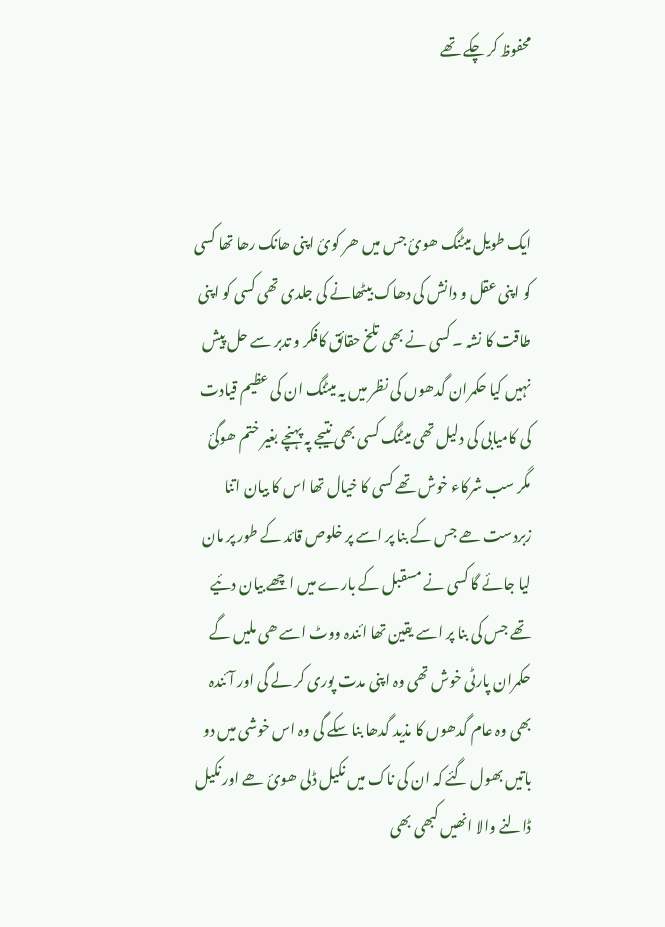محفوظ کر چکے تھے



ایک طویل میٹنگ ھوئ جس میں ھر کوئ اپنی ھانک رھا تھا کسی کو اپنی عقل و دانش کی دھاک بیٹھانے کی جلدی تھی کسی کو اپنی طاقت کا نشہ ۔ کسی نے بھی تلخ حقائق کافکر و تدبر سے حل پیش نہیں کیا حکمران گدھوں کی نظر میں یہ میٹنگ ان کی عظیم قیادت کی کامیابی کی دلیل تھی میٹنگ کسی بھی نتیجے پہ پہنچے بغیر ختم ھوگئ مگر سب شرکاء خوش تھے کسی کا خیال تھا اس کا بیان اتنا زبردست ھے جس کے بنا پر اسے پر خلوص قائد کے طور پر مان لیا جائے گا کسی نے مسقبل کے بارے میں اچھے بیان دئیے تھے جس کی بنا پر اسے یقین تھا ائندہ ووٹ اسے ھی ملیں گے حکمران پارٹی خوش تھی وہ اپنی مدت پوری کر لے گی اور آئندہ بھی وہ عام گدھوں کا مذید گدھا بنا سکے گی وہ اس خوشی میں دو باتیں بھول گئے کہ ان کی ناک میں نکیل ڈلی ھوئ ھے اور نکیل ڈالنے والا انھیں کبھی بھی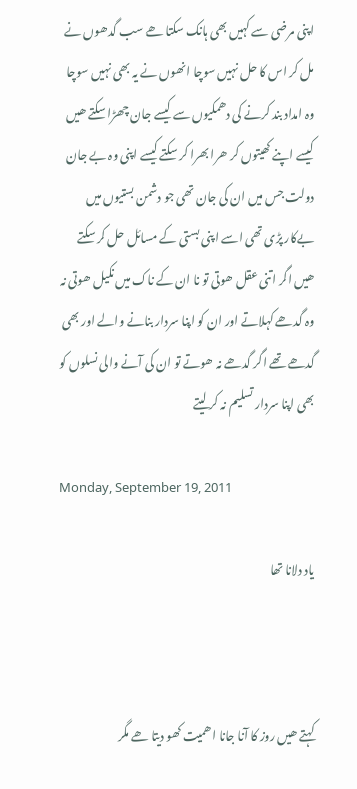اپنی مرضی سے کہیں بھی ہانک سکتا ھے سب گدھوں نے مل کر اس کا حل نہیں سوچا انھوں نے یہ بھی نہیں سوچا وہ امداد بند کرنے کی دھمکیوں سے کیسے جان چھڑا سکتے ھیں کیسے اپنے کھیتوں کر ھرا بھرا کر سکتے کیسے اپنی وہ بے جان دولت جس میں ان کی جان تھی جو دشمن بستیوں میں بےکار پڑی تھی اسے اپنی بستی کے مسائل حل کر سکتے ھیں اگر اتنی عقل ھوتی تو نا ان کے ناک میں نکیل ھوتی نہ وہ گدھے کہلاتے اور ان کو اپنا سردار بنانے والے اور بھی گدھے تھے اگر گدھے نہ ھوتے تو ان کی آنے والی نسلوں کو بھی اپنا سردار تسلیم نہ کر لیتے

Monday, September 19, 2011

یاد دلانا تھا



کہتے ھیں روز کا آنا جانا اھمیت کھو دیتا ھے مگر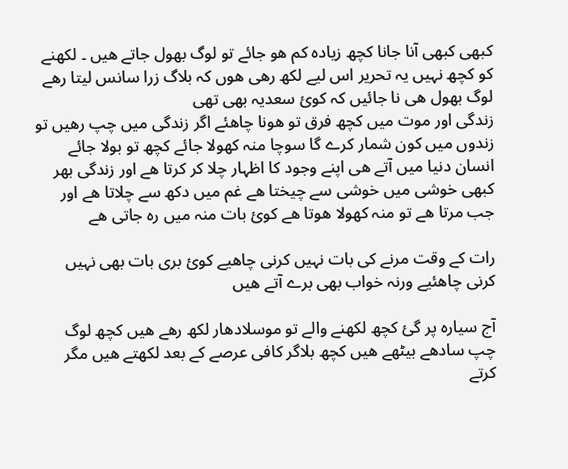کبھی کبھی آنا جانا کچھ زیادہ کم ھو جائے تو لوگ بھول جاتے ھیں ۔ لکھنے کو کچھ نہیں یہ تحریر اس لیے لکھ رھی ھوں کہ بلاگ زرا سانس لیتا رھے لوگ بھول ھی نا جائیں کہ کوئ سعدیہ بھی تھی
زندگی اور موت میں کچھ فرق تو ھونا چاھئے اگر زندگی میں چپ رھیں تو زندوں میں کون شمار کرے گا سوچا منہ کھولا جائے کچھ تو بولا جائے
انسان دنیا میں آتے ھی اپنے وجود کا اظہار چلا کر کرتا ھے اور زندگی بھر کبھی خوشی میں خوشی سے چیختا ھے غم میں دکھ سے چلاتا ھے اور جب مرتا ھے تو منہ کھولا ھوتا ھے کوئ بات منہ میں رہ جاتی ھے

رات کے وقت مرنے کی بات نہیں کرنی چاھیے کوئ بری بات بھی نہیں کرنی چاھئیے ورنہ خواب بھی برے آتے ھیں

آج سیارہ پر گئ کچھ لکھنے والے تو موسلادھار لکھ رھے ھیں کچھ لوگ چپ سادھے بیٹھے ھیں کچھ بلاگر کافی عرصے کے بعد لکھتے ھیں مگر کرتے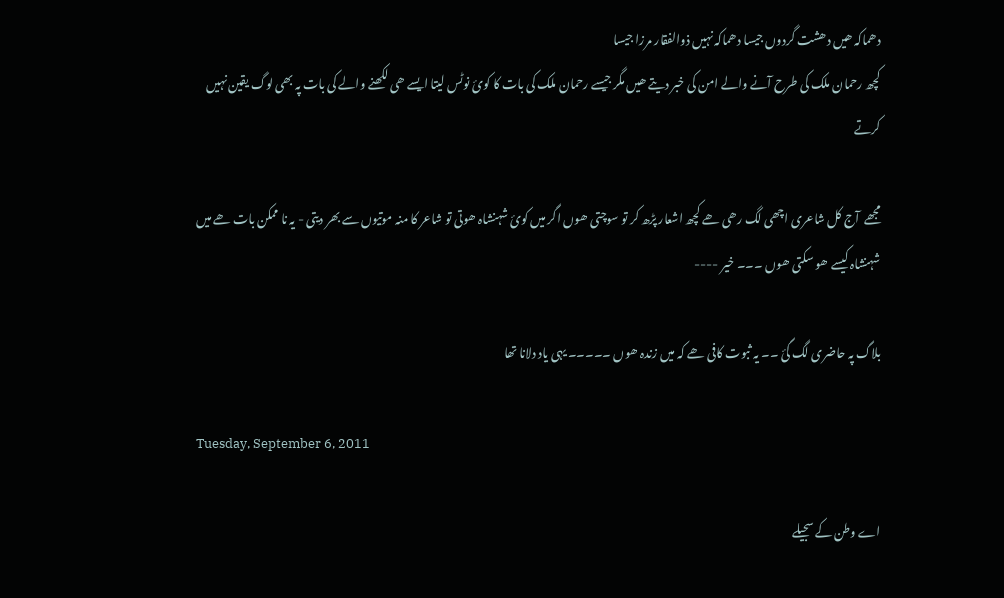دھماکہ ھیں دھشت گردوں جیسا دھماکہ نہیں ذوالفقار مرزا جیسا
کچھ رحمان ملک کی طرح آنے والے امن کی خبر دیتے ھیں مگر جیسے رحمان ملک کی بات کا کوئ نوٹس لیتا ایسے ھی لکھنے والے کی بات پہ بھی لوگ یقین نہیں کرتے

مجھے  آج کل شاعری اچھی لگ رھی ھے کچھ اشعار پڑھ کر تو سوچتی ھوں اگر میں کوئ شہنشاہ ھوتی تو شاعر کا منہ موتیوں سے بھر دیتی - یہ نا ممکن بات ھے میں شہنشاہ کیسے ھو سکتی ھوں ۔۔۔ خیر ----

بلاگ پہ حاضری لگ گئ ۔۔ یہ ثبوت کافی ھے کہ میں زندہ ھوں ۔۔۔۔۔ یہی یاد دلانا تھا

Tuesday, September 6, 2011

اے وطن کے سجیلے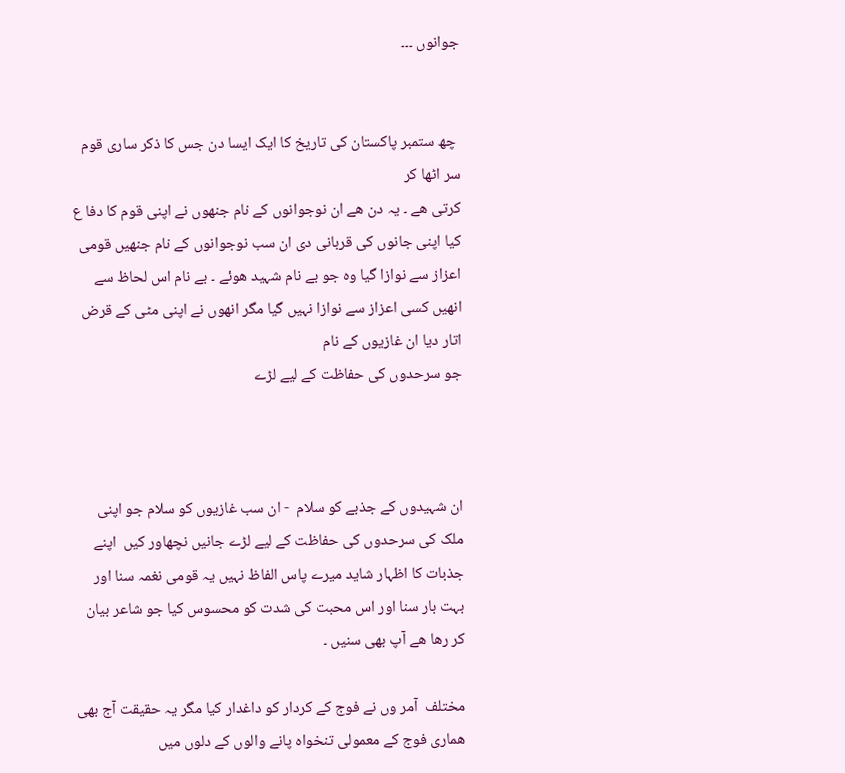جوانوں ۔۔۔


 چھ ستمبر پاکستان کی تاریخ کا ایک ایسا دن جس کا ذکر ساری قوم سر اٹھا کر
کرتی ھے ۔ یہ دن ھے ان نوجوانوں کے نام جنھوں نے اپنی قوم کا دفا ع کیا اپنی جانوں کی قربانی دی ان سب نوجوانوں کے نام جنھیں قومی اعزاز سے نوازا گیا وہ جو بے نام شہید ھوئے ۔ بے نام اس لحاظ سے انھیں کسی اعزاز سے نوازا نہیں گیا مگر انھوں نے اپنی مٹی کے قرض اتار دیا ان غازیوں کے نام
جو سرحدوں کی حفاظت کے لیے لڑے



ان شہیدوں کے جذبے کو سلام  - ان سب غازیوں کو سلام جو اپنی ملک کی سرحدوں کی حفاظت کے لیے لڑے جانیں نچھاور کیں  اپنے جذبات کا اظہار شاید میرے پاس الفاظ نہیں یہ قومی نغمہ سنا اور بہت بار سنا اور اس محبت کی شدت کو محسوس کیا جو شاعر بیان کر رھا ھے آپ بھی سنیں ۔

مختلف  آمر وں نے فوج کے کردار کو داغدار کیا مگر یہ حقیقت آج بھی ھماری فوج کے معمولی تنخواہ پانے والوں کے دلوں میں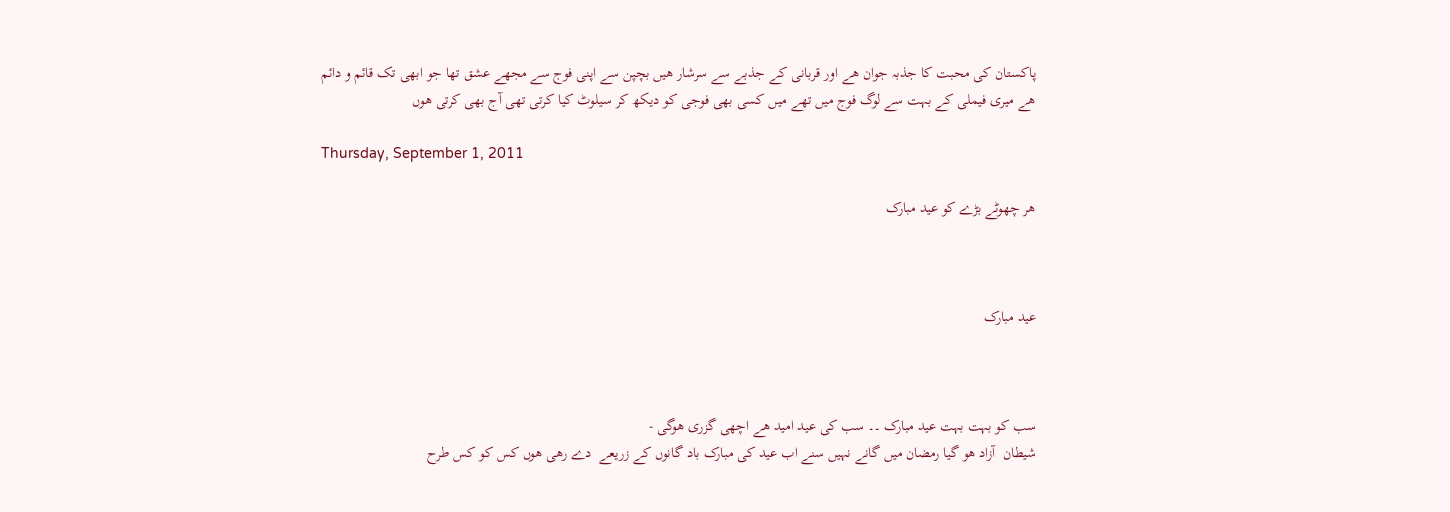پاکستان کی محبت کا جذبہ جوان ھے اور قربانی کے جذبے سے سرشار ھیں بچپن سے اپنی فوج سے مجھے عشق تھا جو ابھی تک قائم و دائم ھے میری فیملی کے بہت سے لوگ فوج میں تھے میں کسی بھی فوجی کو دیکھ کر سیلوٹ کیا کرتی تھی آج بھی کرتی ھوں

Thursday, September 1, 2011

ھر چھوٹے بڑے کو عید مبارک



عید مبارک



سب کو بہت بہت عید مبارک ۔۔ سب کی عید امید ھے اچھی گزری ھوگی -
شیطان  آزاد ھو گیا رمضان میں گانے نہیں سنے اب عید کی مبارک باد گانوں کے زریعے  دے رھی ھوں کس کو کس طرح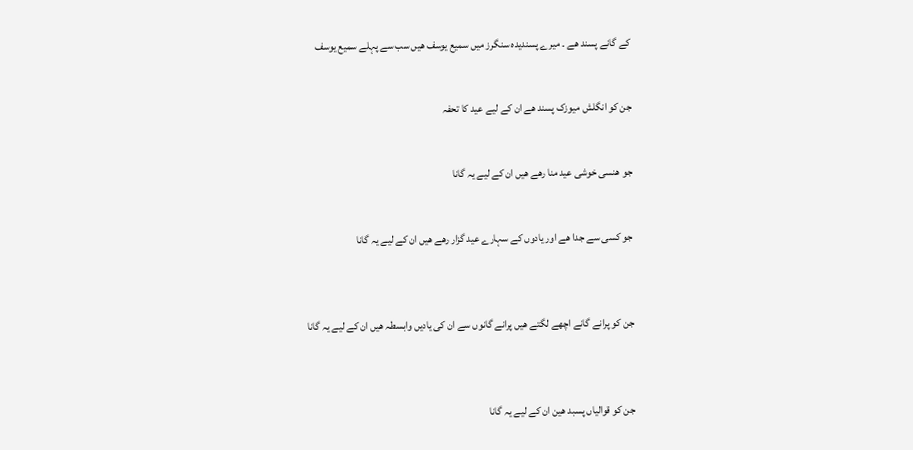کے گانے پسند ھے ۔ میرے پسندیدہ سنگرز میں سمیع یوسف ھیں سب سے پہلے سمیع یوسف


جن کو انگلش میوزک پسند ھے ان کے لیے عید کا تحفہ


جو ھنسی خوشی عید منا رھے ھیں ان کے لیے یہ گانا


جو کسی سے جدا ھے اور یادوں کے سہارے عید گزار رھے ھیں ان کے لیے یہ گانا



جن کو پرانے گانے اچھے لگتے ھیں پرانے گانوں سے ان کی یادیں وابسطہ ھیں ان کے لیے یہ گانا



جن کو قوالیاں پسبد ھین ان کے لیے یہ گانا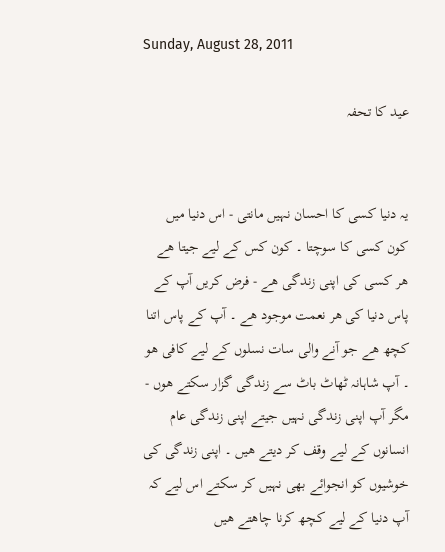Sunday, August 28, 2011

عید کا تحفہ


یہ دنیا کسی کا احسان نہیں مانتی - اس دنیا میں کون کسی کا سوچتا ۔ کون کس کے لیے جیتا ھے ھر کسی کی اپنی زندگی ھے - فرض کریں آپ کے پاس دنیا کی ھر نعمت موجود ھے ۔ آپ کے پاس اتنا کچھ ھے جو آنے والی سات نسلوں کے لیے کافی ھو ۔ آپ شاہانہ ٹھاٹ باٹ سے زندگی گزار سکتے ھوں - مگر آپ اپنی زندگی نہیں جیتے اپنی زندگی عام انسانوں کے لیے وقف کر دیتے ھیں ۔ اپنی زندگی کی خوشیوں‌ کو انجوائے بھی نہیں کر سکتے اس لیے کہ آپ دنیا کے لیے کچھ کرنا چاھتے ھیں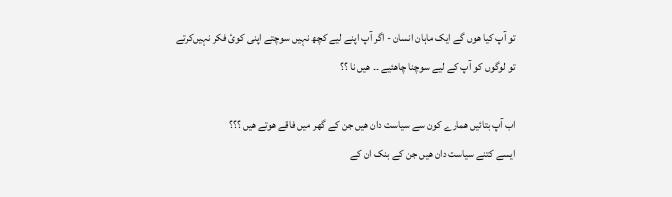تو آپ کیا ھوں گے ایک ماہان انسان - اگر آپ اپنے لیے کچھ نہیں سوچتے اپنی کوئ فکر نہیں‌کرتے تو لوگوں کو آپ کے لیے سوچنا چاھئیے ۔۔ ھیں نا ؟؟

اب آپ بتائیں ھمارے کون سے سیاست دان ھیں جن کے گھر میں فاقے ھوتے ھیں ؟؟؟
ایسے کتنے سیاست دان ھیں جن کے بنک ان کے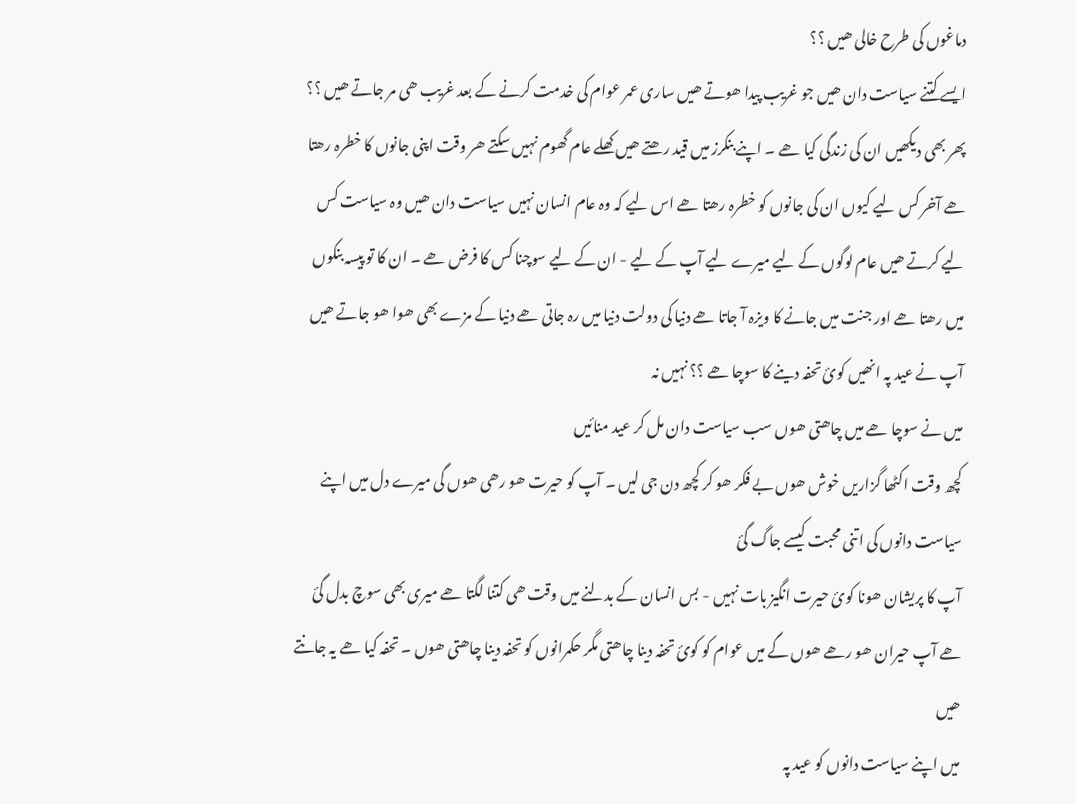دماغوں کی طرح خالی ھیں ؟؟
ایسے کتنے سیاست دان ھیں جو غریب پیدا ھوتے ھیں ساری عمر عوام کی خدمت کرنے کے بعد غریب ھی مر جاتے ھیں ؟؟
پھر بھی دیکھیں ان کی زندگی کیا ھے ۔ اپنے بنکرز میں قید رھتے ھیں کھلے عام گھوم نہیں سکتے ھر وقت اپنی جانوں کا خطرہ رھتا ھے آخر کس لیے کیوں ان کی جانوں کو خطرہ رھتا ھے اس لیے کہ وہ عام انسان نہیں سیاست دان ھیں وہ سیاست کس لیے کرتے ھیں عام لوگوں کے لیے میرے لیے آپ کے لیے - ان کے لیے سوچنا کس کا فرض ھے ۔ ان کا تو پیسہ بنکوں میں رھتا ھے اور جنت میں جانے کا ویزہ آ جاتا ھے دنیا کی دولت دنیا میں رہ جاتی ھے دنیا کے مزے بھی ھوا ھو جاتے ھیں
آپ نے عید پہ انھیں کوئ تحفہ دینے کا سوچا ھے ؟؟ نہیں نہ
میں نے سوچا ھے میں چاھتی ھوں سب سیاست دان مل کر عید منائیں
کچھ وقت اکٹھا گزاریں خوش ھوں بے فکر ھو کر کچھ دن جی لیں ۔ آپ کو حیرت ھو رھی ھوں گی میرے دل میں اپنے سیاست دانوں کی اتنی محبت کیسے جاگ گئ
آپ کا پریشان ھونا کوئ حیرت انگیز بات نہیں - بس انسان کے بدلنے میں وقت ھی کتنا لگتا ھے میری بھی سوچ بدل گئ ھے آپ حیران ھو رھے ھوں گے میں عوام کو کوئ تحفہ دینا چاھتی مگر حکمرانوں کو تحفہ دینا چاھتی ھوں ۔ تحفہ کیا ھے یہ جانتے ھیں
میں اپنے سیاست دانوں کو عید پہ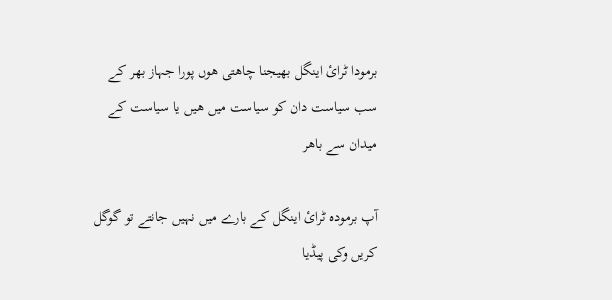برمودا ٹرائ اینگل بھیجنا چاھتی ھوں پورا جہاز بھر کے سب سیاست دان کو سیاست میں ھیں یا سیاست کے میدان سے باھر

آپ برمودہ ٹرائ اینگل کے بارے میں نہیں جانتے تو گوگل کریں وکی پیڈیا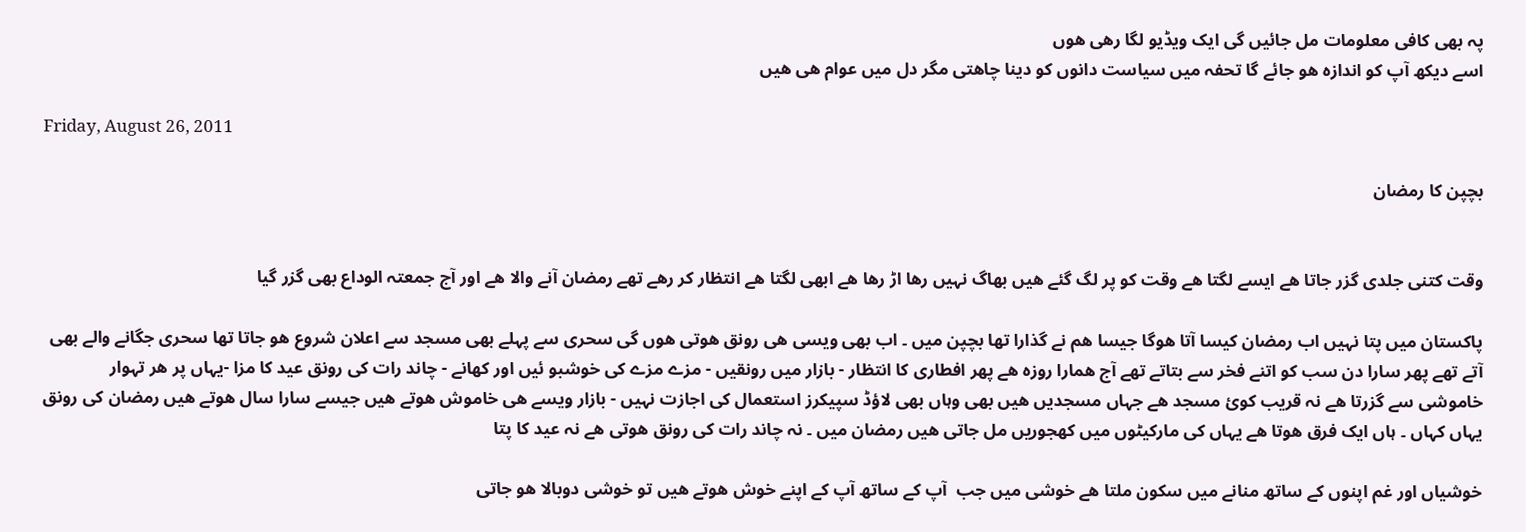پہ بھی کافی معلومات مل جائیں گی ایک ویڈیو لگا رھی ھوں
اسے دیکھ آپ کو اندازہ ھو جائے گا تحفہ میں سیاست دانوں کو دینا چاھتی مگر دل میں عوام ھی ھیں

Friday, August 26, 2011

بچپن کا رمضان


وقت کتنی جلدی گزر جاتا ھے ایسے لگتا ھے وقت کو پر لگ گئے ھیں بھاگ نہیں رھا اڑ رھا ھے ابھی لگتا ھے انتظار کر رھے تھے رمضان آنے والا ھے اور آج جمعتہ الوداع بھی گزر گیا

پاکستان میں پتا نہیں اب رمضان کیسا آتا ھوگا جیسا ھم نے گذارا تھا بچپن میں ۔ اب بھی ویسی ھی رونق ھوتی ھوں گی سحری سے پہلے بھی مسجد سے اعلان شروع ھو جاتا تھا سحری جگانے والے بھی آتے تھے پھر سارا دن سب کو اتنے فخر سے بتاتے تھے آج ھمارا روزہ ھے پھر افطاری کا انتظار - بازار میں رونقیں - مزے مزے کی خوشبو ئیں اور کھانے - چاند رات کی رونق عید کا مزا -یہاں پر ھر تہوار خاموشی سے گزرتا ھے نہ قریب کوئ مسجد ھے جہاں مسجدیں ھیں بھی وہاں بھی لاؤڈ سپیکرز استعمال کی اجازت نہیں - بازار ویسے ھی خاموش ھوتے ھیں جیسے سارا سال ھوتے ھیں رمضان کی رونق یہاں کہاں ۔ ہاں ایک فرق ھوتا ھے یہاں کی مارکیٹوں میں کھجوریں مل جاتی ھیں رمضان میں ۔ نہ چاند رات کی رونق ھوتی ھے نہ عید کا پتا

خوشیاں اور غم اپنوں کے ساتھ منانے میں سکون ملتا ھے خوشی میں جب  آپ کے ساتھ آپ کے اپنے خوش ھوتے ھیں تو خوشی دوبالا ھو جاتی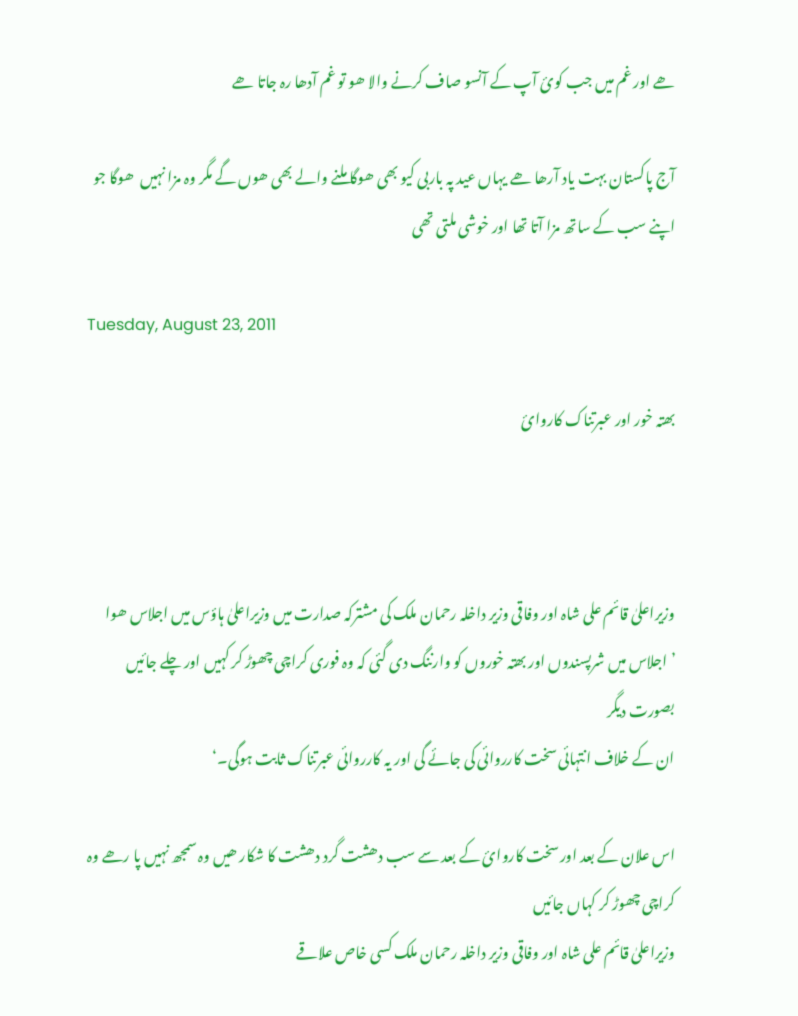ھے اور غم میں جب کوئ آپ کے آنسو صاف کرنے والا ھو تو غم آدھا رہ جاتا ھے

آج پاکستان بہت یاد آرھا ھے یہاں عید پہ باربی کیو بھی ھوگا ملنے والے بھی ھوں گے مگر وہ مزا نہیں  ھوگا جو اپنے سب کے ساتھ مزا آتا تھا اور خوشی ملتی تھی

Tuesday, August 23, 2011

بھتہ خور اور عبرتناک کاروائ



وزیراعلیٰ قائم علی شاہ اور وفاقی وزیر داخلہ رحمان ملک کی مشترکہ صدارت میں وزیراعلیٰ ہاؤس میں اجلاس ھوا
’اجلاس میں شرپسندوں اور بھتہ خوروں کو وارننگ دی گئی کہ وہ فوری کراچی چھوڑ کر کہیں اور چلے جائیں بصورت دیگر
ان کے خلاف انتہائی سخت کارروائی کی جائے گی اور یہ کارروائی عبرتناک ثابت ہوگی۔‘

اس علان کے بعد اور سخت کاروائ کے بعد سے سب دھشت گرد دھشت کا شکار ھیں وہ سمجھ نہیں پا رھے وہ کراچی چھوڑ کر کہاں جائیں
وزیراعلیٰ قائم علی شاہ اور وفاقی وزیر داخلہ رحمان ملک کسی خاص علاقے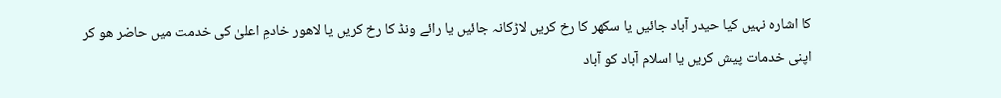کا اشارہ نہیں کیا حیدر آباد جائیں یا سکھر کا رخ کریں لاڑکانہ جائیں یا رائے ونڈ کا رخ کریں یا لاھور خادمِ اعلیٰ کی خدمت میں حاضر ھو کر اپنی خدمات پیش کریں یا اسلام آباد کو آباد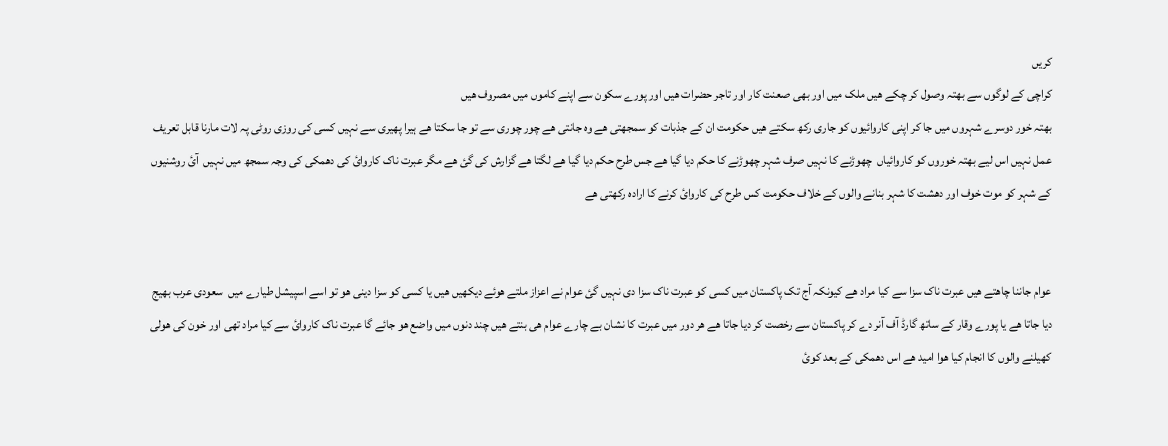کریں
کراچی کے لوگوں سے بھتہ وصول کر چکے ھیں ملک میں اور بھی صعنت کار اور تاجر حضرات ھیں اور پورے سکون سے اپنے کاموں میں مصروف ھیں
بھتہ خور دوسرے شہروں میں جا کر اپنی کاروائیوں کو جاری رکھ سکتے ھیں حکومت ان کے جذبات کو سمجھتی ھے وہ جانتی ھے چور چوری سے تو جا سکتا ھے ہیرا پھیری سے نہیں کسی کی روزی روٹی پہ لات مارنا قابل تعریف عمل نہیں اس لیے بھتہ خوروں کو کاروائیاں  چھوڑنے کا نہیں صرف شہر چھوڑنے کا حکم دیا گیا ھے جس طرح حکم دیا گیا ھے لگتا ھے گزارش کی گئ ھے مگر عبرت ناک کاروائ کی دھمکی کی وجہ سمجھ میں‌ نہیں  آئ روشنیوں کے شہر کو موت خوف اور دھشت کا شہر بنانے والوں کے خلاف حکومت کس طرح کی کاروائ کرنے کا ارادہ رکھتی ھے


عوام جاننا چاھتے ھیں عبرت ناک سزا سے کیا مراد ھے کیونکہ آج تک پاکستان میں کسی کو عبرت ناک سزا دی نہیں گئ عوام نے اعزاز ملتے ھوئے دیکھیں ھیں یا کسی کو سزا دینی ھو تو اسے اسپیشل طیارے میں  سعودی عرب بھیج دیا جاتا ھے یا پورے وقار کے ساتھ گارڈ آف آنر دے کر پاکستان سے رخصت کر دیا جاتا ھے ھر دور میں عبرت کا نشان بے چارے عوام ھی بنتے ھیں چند دنوں میں واضع ھو جائے گا عبرت ناک کاروائ سے کیا مراد تھی اور خون کی ھولی کھیلنے والوں کا انجام کیا ھوا امید ھے اس دھمکی کے بعد کوئ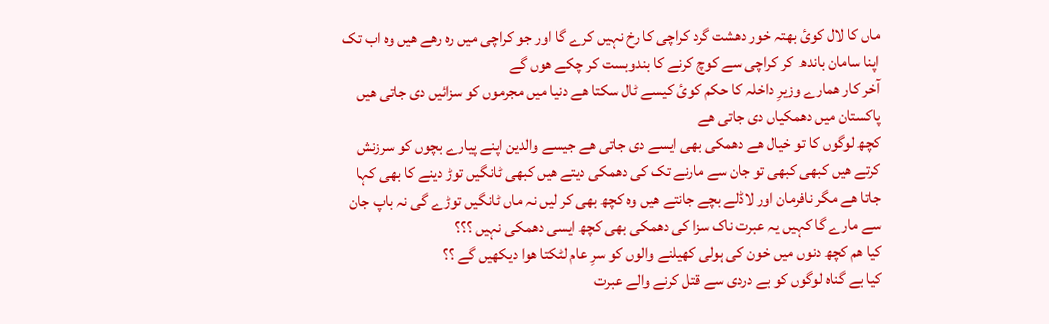ماں کا لال کوئ بھتہ خور دھشت گرد کراچی کا رخ نہیں کرے گا اور جو کراچی میں رہ رھے ھیں وہ اب تک اپنا سامان باندھ  کر کراچی سے کوچ کرنے کا بندوبست کر چکے ھوں گے
آخر کار ھمارے وزیرِ داخلہ کا حکم کوئ کیسے ٹال سکتا ھے دنیا میں مجرموں کو سزائیں دی جاتی ھیں پاکستان میں دھمکیاں دی جاتی ھے
کچھ لوگوں کا تو خیال ھے دھمکی بھی ایسے دی جاتی ھے جیسے والدین اپنے پیارے بچوں کو سرزنش کرتے ھیں کبھی کبھی تو جان سے مارنے تک کی دھمکی دیتے ھیں کبھی ٹانگیں توڑ دینے کا بھی کہا جاتا ھے مگر نافرمان اور لاڈلے بچے جانتے ھیں وہ کچھ بھی کر لیں نہ ماں ٹانگیں توڑے گی نہ باپ جان سے مارے گا کہیں یہ عبرت ناک سزا کی دھمکی بھی کچھ ایسی دھمکی نہیں ؟؟؟
کیا ھم کچھ دنوں میں خون کی ہولی کھیلنے والوں کو سرِ عام لٹکتا ھوا دیکھیں گے ؟؟
کیا بے گناہ لوگوں کو بے دردی سے قتل کرنے والے عبرت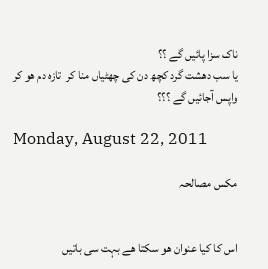ناک سزا پائیں گے ؟؟
یا سب دھشت گرد کچھ دن کی چھٹیاں منا کر  تازہ دم ھو کر  واپس آجائیں گے ؟؟؟

Monday, August 22, 2011

مکس مصالحہ


اس کا کیا عنوان ھو سکتا ھے بہت سی باتیں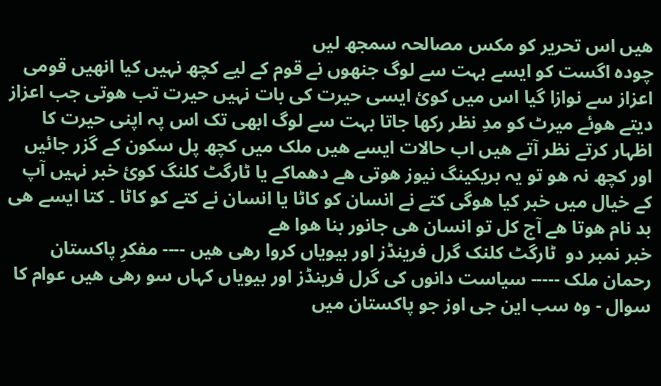ھیں اس تحریر کو مکس مصالحہ سمجھ لیں
چودہ اگست کو ایسے بہت سے لوگ جنھوں نے قوم کے لیے کچھ نہیں کیا انھیں قومی اعزاز سے نوازا گیا اس میں کوئ ایسی حیرت کی بات نہیں حیرت تب ھوتی جب اعزاز دیتے ھوئے میرٹ کو مدِ نظر رکھا جاتا بہت سے لوگ ابھی تک اس پہ اپنی حیرت کا اظہار کرتے نظر آتے ھیں اب حالات ایسے ھیں ملک میں کچھ پل سکون کے گزر جائیں اور کچھ نہ ھو تو یہ بریکینگ نیوز ھوتی ھے دھماکے یا ٹارگٹ کلنگ کوئ خبر نہیں آپ کے خیال میں خبر کیا ھوگی کتے نے انسان کو کاٹا یا انسان نے کتے کو کاٹا ۔ کتا ایسے ھی بد نام ھوتا ھے آج کل تو انسان ھی جانور بنا ھوا ھے
خبر نمبر دو  ٹارگٹ کلنک گرل فرینڈز اور بیویاں کروا رھی ھیں ---- مفکرِ پاکستان رحمان ملک ----- سیاست دانوں کی گرل فرینڈز اور بیویاں کہاں سو رھی ھیں عوام کا سوال - وہ سب این جی اوز جو پاکستان میں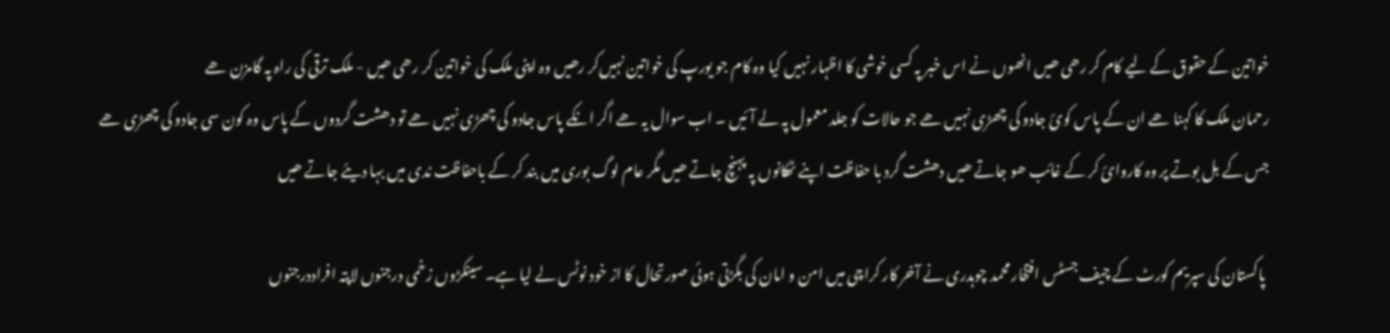خواتین کے حقوق کے لیے کام کر رھی ھیں انھوں نے اس خبر پہ کسی خوشی کا اظہار نہیں کیا وہ کام جو یورپ کی خواتین نہیں‌کر رھیں وہ اپنی ملک کی خواتین کر رھی ھیں - ملک ترقی کی راہ پہ گامزن ھے
رحمان ملک کا کہنا ھے ان کے پاس کوئ جادو کی چھڑی نہیں ھے جو حالات کو جلد معمول پہ لے آئیں ۔ اب سوال یہ ھے اگر انکے پاس جادو کی چھڑی نہیں ھے تو دھشت گردوں کے پاس وہ کون سی جادو کی چھڑی ھے جس کے بل بوتے پر وہ کاروائ کر کے غائب ھو جاتے ھیں دھشت گرد با حفاظت اپنے ٹھکانوں پہ پہنچ جاتے ھیں مگر عام لوگ بوری میں بند کر کے باحفاظت ندی میں بہا دیئے جاتے ھیں

 پاکستان کی سپریم کورٹ کے چیف جسٹس افتخار محمد چوہدری نے آخر کار کراچی میں امن و امان کی بگڑتی ہوئی صورتحال کا از خود نوٹس لے لیا ہے۔ سینکڑوں زخمی درجنوں لاپتہ افراددرجنوں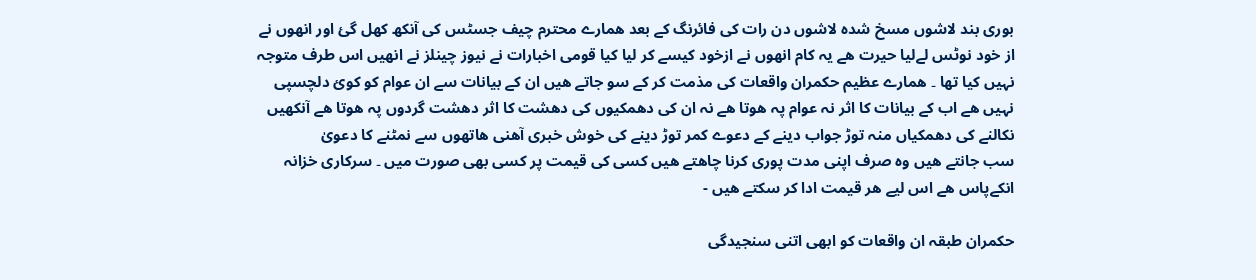بوری بند لاشوں مسخ شدہ لاشوں دن رات کی فائرنگ کے بعد ھمارے محترم چیف جسٹس کی آنکھ کھل گئ اور انھوں نے از خود نوٹس لےلیا حیرت ھے یہ کام انھوں نے ازخود کیسے کر لیا کیا قومی اخبارات نے نیوز چینلز نے انھیں اس طرف متوجہ نہیں کیا تھا ۔ ھمارے عظیم حکمران واقعات کی مذمت کر کے سو جاتے ھیں ان کے بیانات سے ان عوام کو کوئ دلچسپی نہیں ھے اب کے بیانات کا اثر نہ عوام پہ ھوتا ھے نہ ان کی دھمکیوں کی دھشت کا اثر دھشت گردوں پہ ھوتا ھے آنکھیں نکالنے کی دھمکیاں منہ توڑ جواب دینے کے دعوے کمر توڑ دینے کی خوش خبری آھنی ھاتھوں سے نمٹنے کا دعویٰ
سب جانتے ھیں وہ صرف اپنی مدت پوری کرنا چاھتے ھیں کسی کی قیمت پر کسی بھی صورت میں ۔ سرکاری خزانہ انکےپاس ھے اس لیے ھر قیمت ادا کر سکتے ھیں -

حکمران طبقہ ان واقعات کو ابھی اتنی سنجیدگی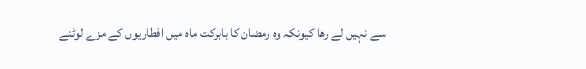سے نہیں لے رھا کیونکہ وہ رمضان کا بابرکت ماہ میں افطاریوں کے مزے لوٹنے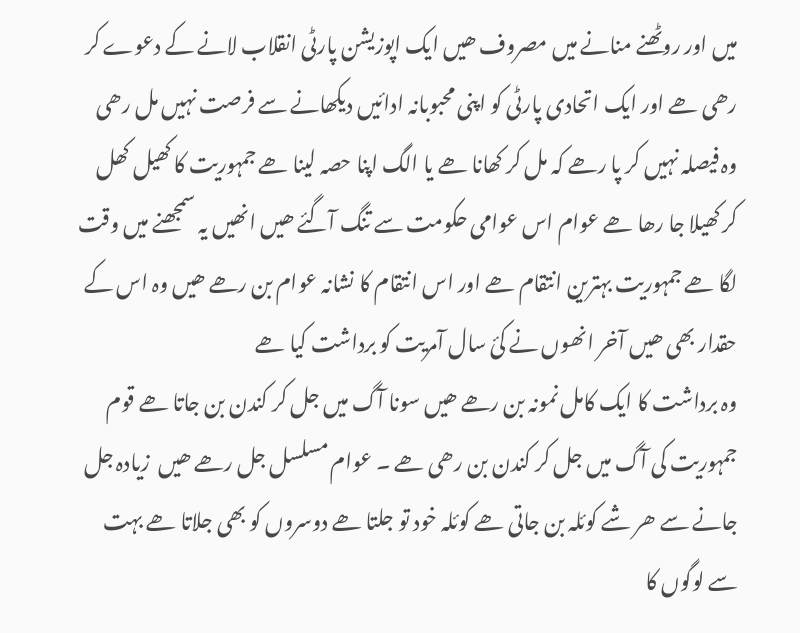میں اور روٹھنے منانے میں مصروف ھیں ایک اپوزیشن پارٹی انقلاب لانے کے دعوے کر رھی ھے اور ایک اتحادی پارٹی کو اپنی محبوبانہ ادائیں دیکھانے سے فرصت نہیں مل رھی وہ فیصلہ نہیں کر پا رھے کہ مل کر کھانا ھے یا الگ اپنا حصہ لینا ھے جمہوریت کا کھیل کھل کر کھیلا جا رھا ھے عوام اس عوامی حکومت سے تنگ آگئے ھیں انھیں یہ سمجھنے میں وقت لگا ھے جمہوریت بہترین انتقام ھے اور اس انتقام کا نشانہ عوام بن رھے ھیں وہ اس کے حقدار بھی ھیں آخر انھوں نے کئ سال آمریت کو برداشت کیا ھے
وہ برداشت کا ایک کامل نمونہ بن رھے ھیں سونا آگ میں جل کر کندن بن جاتا ھے قوم جمہوریت کی آگ میں جل کر کندن بن رھی ھے ۔ عوام مسلسل جل رھے ھیں  زیادہ جل جانے سے ھر شے کوئلہ بن جاتی ھے کوئلہ خود تو جلتا ھے دوسروں کو بھی جلاتا ھے بہت سے لوگوں کا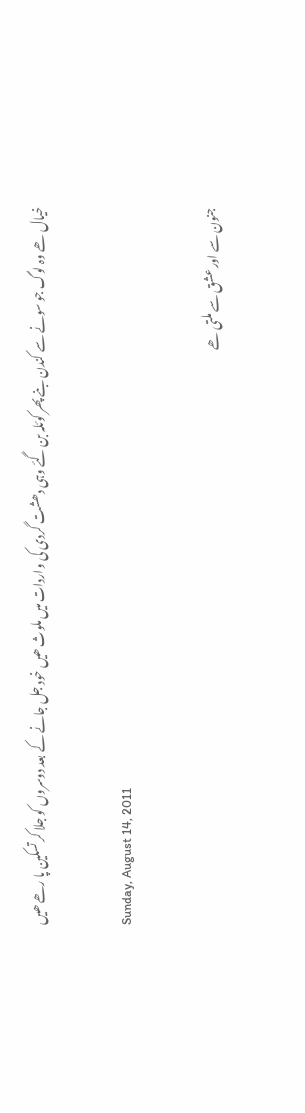خیال ھے وہ لوگ جو سونے سے کندن بنے پھر کوئلہ بن گئے وہی دھشت گردی کی واردات میں ملوث ھیں خود جل جانے کے بعد دوسروں کو جلا کر تسکین پا رھے ھیں

Sunday, August 14, 2011

جنون سے اور عشق سے ملتی ھے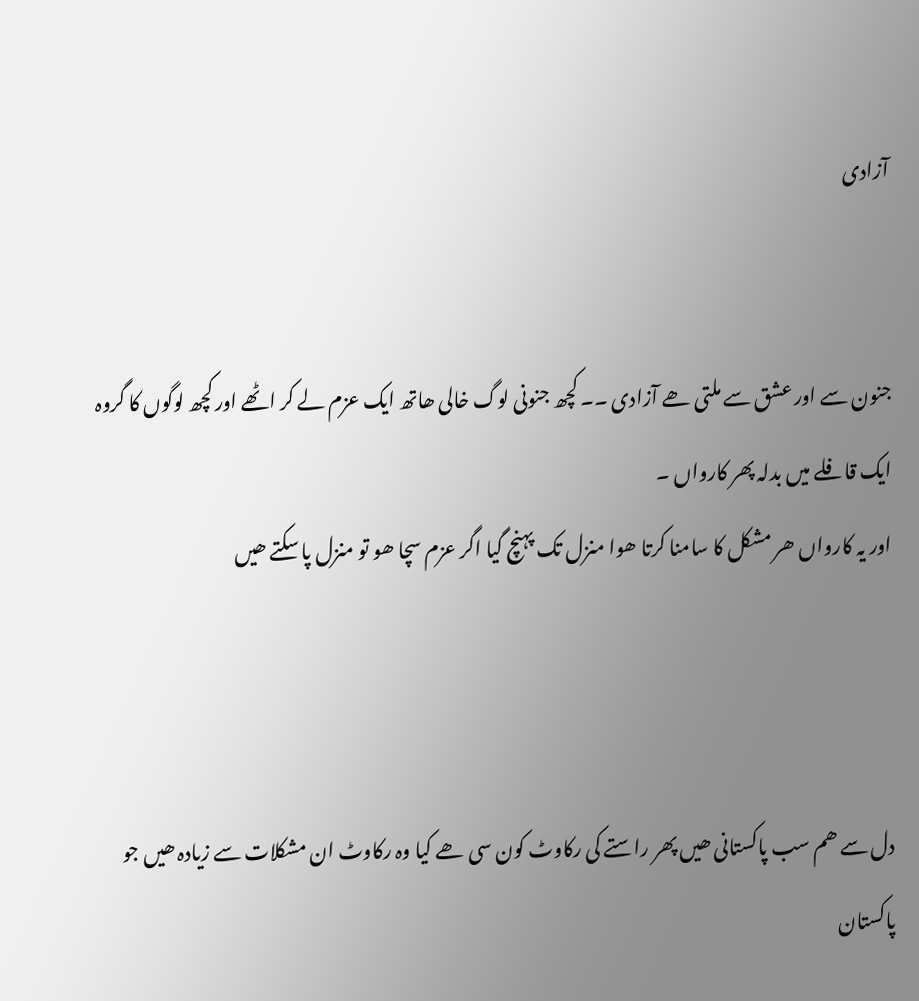آزادی


جنون سے اور عشق سے ملتی ھے آزادی ۔۔ کچھ جنونی لوگ خالی ھاتھ ایک عزم لے کر اٹھے اور کچھ لوگوں کا گروہ ایک قافلے میں بدلہ پھر کارواں ۔
اور یہ کارواں ھر مشکل کا سامنا کرتا ھوا منزل تک پہنچ گیا اگر عزم سچا ھو تو منزل پا سکتے ھیں



دل سے ھم سب پاکستانی ھیں پھر راستے کی رکاوٹ کون سی ھے کیا وہ رکاوٹ ان مشکلات سے زیادہ ھیں جو پاکستان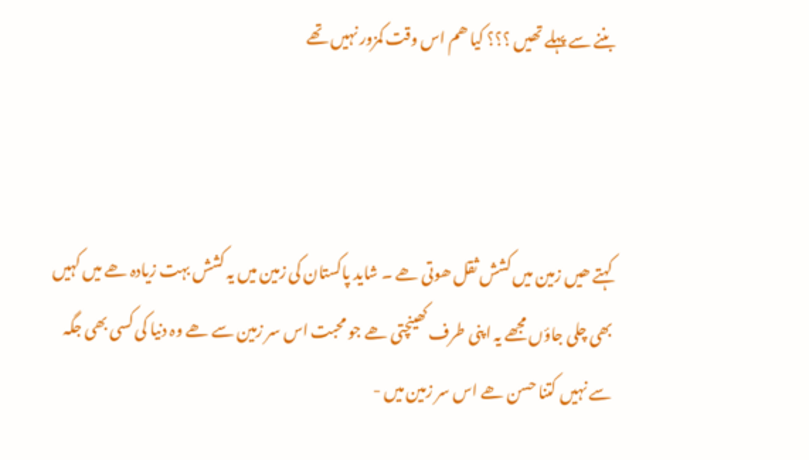بننے سے پہلے تھیں ؟؟؟ کیا ھم اس وقت کمزور نہیں تھے



کہتے ھیں زمین میں کشش ثقل ھوتی ھے ۔ شاید پاکستان کی زمین میں یہ کشش بہت زیادہ ھے میں کہیں بھی چلی جاؤں مجھے یہ اپنی طرف کھینچتی ھے جو محبت اس سر زمین سے ھے وہ دنیا کی کسی بھی جگہ سے نہیں کتنا حسن ھے اس سر زمین میں -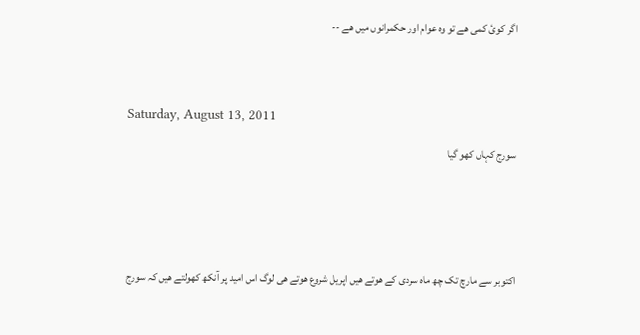اگر کوئ کمی ھے تو وہ عوام اور حکمرانوں میں ھے --




Saturday, August 13, 2011

سورج کہاں کھو گیا






اکتوبر سے مارچ تک چھ ماہ سردی کے ھوتے ھیں اپریل شروع ھوتے ھی لوگ اس امید پر آنکھ کھولتے ھیں کہ سورج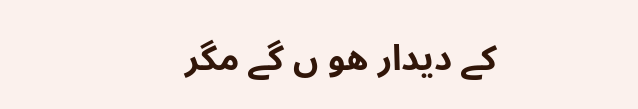کے دیدار ھو ں گے مگر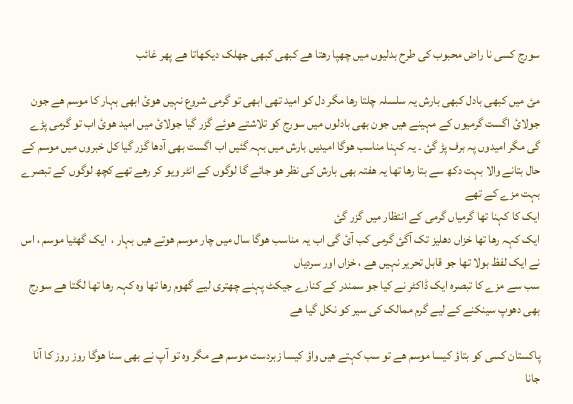سورج کسی نا راض محبوب کی طرح بدلیوں میں چھپا رھتا ھے کبھی کبھی جھلک دیکھاتا ھے پھر غائب

مئ میں کبھی بادل کبھی بارش یہ سلسلہ چلتا رھا مگر دل کو امید تھی ابھی تو گرمی شروع نہیں ھوئ ابھی بہار کا موسم ھے جون جولائ اگست گرمیوں کے مہینے ھیں جون بھی بادلوں میں سورج کو تلاشتے ھوئے گزر گیا جولائ میں امید ھوئ اب تو گرمی پڑے گی مگر امیدوں پہ برف پڑ گئ ۔ یہ کہنا مناسب ھوگا امیدیں بارش میں بہہ گئیں اب اگست بھی آدھا گزر گیا کل خبروں میں موسم کے حال بتانے والا بہت دکھ سے بتا رھا تھا یہ ھفتہ بھی بارش کی نظر ھو جائے گا لوگوں کے انٹر ویو کر رھے تھے کچھ لوگوں کے تبصرے بہت مزے کے تھے
ایک کا کہنا تھا گرمیاں گرمی کے انتظار میں گزر گئ
ایک کہہ رھا تھا خزاں دھلیز تک آگئ گرمی کب آئ گی اب یہ مناسب ھوگا سال میں چار موسم ھوتے ھیں بہار ،  ایک گھٹیا موسم ، اس نے ایک لفظ بولا تھا جو قابل تحریر نہیں ھے ، خزاں اور سردیاں
سب سے مزے کا تبصرہ ایک ڈاکٹر نے کیا جو سمندر کے کنارے جیکٹ پہنے چھتری لیے گھوم رھا تھا وہ کہہ رھا تھا لگتا ھے سورج بھی دھوپ سینکنے کے لیے گرم ممالک کی سیر کو نکل گیا ھے

پاکستان کسی کو بتاؤ کیسا موسم ھے تو سب کہتے ھیں واؤ کیسا زبردست موسم ھے مگر وہ تو آپ نے بھی سنا ھوگا روز روز کا آنا جانا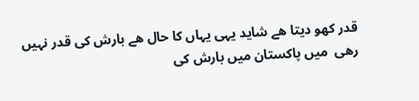قدر کھو دیتا ھے شاید یہی یہاں کا حال ھے بارش کی قدر نہیں رھی  میں پاکستان میں بارش کی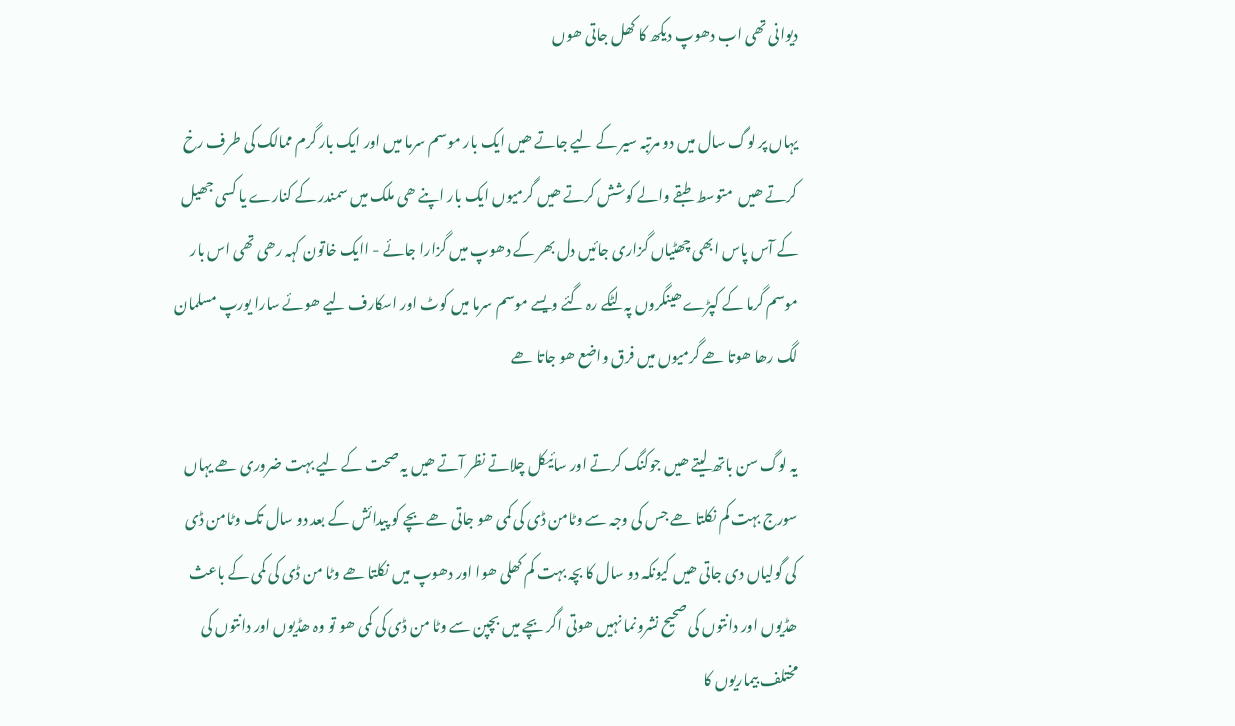دیوانی تھی اب دھوپ دیکھ کا کھل جاتی ھوں

یہاں پر لوگ سال میں دو مرتبہ سیر کے لیے جاتے ھیں ایک بار موسم سرما میں اور ایک بار گرم ممالک کی طرف رخ کرتے ھیں  متوسط  طبقے والے کوشش کرتے ھیں گرمیوں ایک بار اپنے ھی ملک میں سمندر کے کنارے یا کسی جھیل کے آس پاس ابھی چھٹیاں گزاری جائیں دل بھر کے دھوپ میں گزارا جائے - اایک خاتون کہہ رھی تھی اس بار موسم گرما کے کپڑے ھینگروں پہ لٹکے رہ گئے ویسے موسم سرما میں کوٹ اور اسکارف لیے ھوئے سارا یورپ مسلمان لگ رھا ھوتا ھے گرمیوں میں فرق واضع ھو جاتا ھے

یہ لوگ سن باتھ لیتے ھیں جوکنگ کرتے اور سائیکل چلاتے نظر آتے ھیں یہ صحت کے لیے بہت ضروری ھے یہاں سورج بہت کم نکلتا ھے جس کی وجہ سے وٹامن ڈی کی کمی ھو جاتی ھے بچے کو پیدائش کے بعد دو سال تک وٹامن ڈی کی گولیاں دی جاتی ھیں کیونکہ دو سال کا بچہ بہت کم کھلی ھوا اور دھوپ میں نکلتا ھے وٹا من ڈی کی کمی کے باعث ھڈیوں اور دانتوں کی صحیح نشرونما نہیں ھوتی اگر بچے میں بچپن سے وٹا من ڈی کی کمی ھو تو وہ ھڈیوں اور دانتوں کی مختلف بیماریوں کا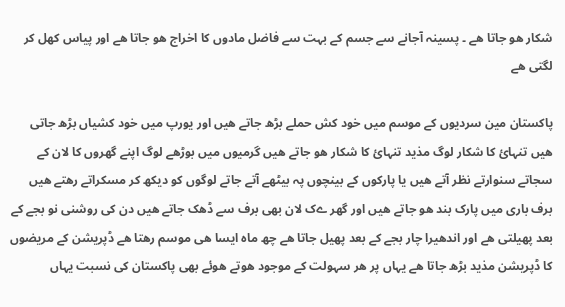شکار ھو جاتا ھے ۔ پسینہ آجانے سے جسم کے بہت سے فاضل مادوں کا اخراج ھو جاتا ھے اور پیاس کھل کر لگتی ھے

پاکستان مین سردیوں کے موسم میں خود کش حملے بڑھ جاتے ھیں اور یورپ میں خود کشیاں بڑھ جاتی ھیں تنہائ کا شکار لوگ مذید تنہائ کا شکار ھو جاتے ھیں گرمیوں میں بوڑھے لوگ اپنے گھروں کا لان کے سجاتے سنوارتے نظر آتے ھیں یا پارکوں کے بینچوں پہ بیٹھے آتے جاتے لوگوں کو دیکھ کر مسکراتے رھتے ھیں برف باری میں پارک بند ھو جاتے ھیں اور گھر ےک لان بھی برف سے ڈھک جاتے ھیں دن کی روشنی نو بجے کے بعد پھیلتی ھے اور اندھیرا چار بجے کے بعد پھیل جاتا ھے چھ ماہ ایسا ھی موسم رھتا ھے ڈپریشن کے مریضوں کا ڈپریشن مذید بڑھ جاتا ھے یہاں پر ھر سہولت کے موجود ھوتے ھوئے بھی پاکستان کی نسبت یہاں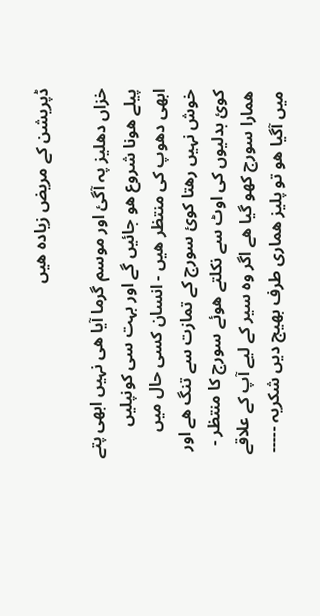ڈپریشن کے مریض زیادہ ھیں

خزاں دھلیز پہ آگئ اور موسم گرما آیا ھی نہیں ابھی پتے پیلے ھونا شروع ھو جائیں گے اور بہت سی کونپلیں ابھی دھوپ کی منتظر ھیں - انسان کسی حال میں خوش نہیں رھتا کوئ سورج کے تمازت سے تنگ ھے اور کوئ بدلیوں کی اوٹ سے نکلتے ھوئے سورج کا منتظر - ھمارا سورج کھو گیا ھے اگر وہ سیر کے لیے آپ کے علاقے میں آگیا ھو تو پلیز ھماری طرف بھیج دیں شکریہ -----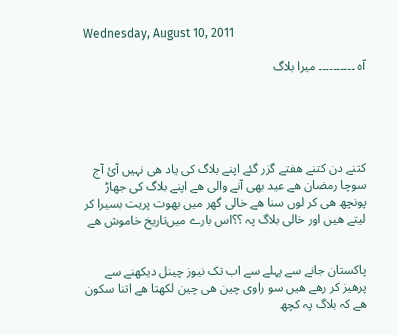Wednesday, August 10, 2011

آہ ۔۔۔۔۔۔۔۔۔۔ میرا بلاگ





کتنے دن کتنے ھفتے گزر گئے اپنے بلاگ کی یاد ھی نہیں آئ آج سوچا رمضان ھے عید بھی آنے والی ھے اپنے بلاگ کی جھاڑ پونچھ ھی کر لوں سنا ھے خالی گھر میں بھوت پریت بسیرا کر لیتے ھیں اور خالی بلاگ پہ ؟؟اس بارے میں‌تاریخ خاموش ھے


پاکستان جانے سے پہلے سے اب تک نیوز چینل دیکھنے سے پرھیز کر رھے ھیں سو راوی چین ھی چین لکھتا ھے اتنا سکون ھے کہ بلاگ پہ کچھ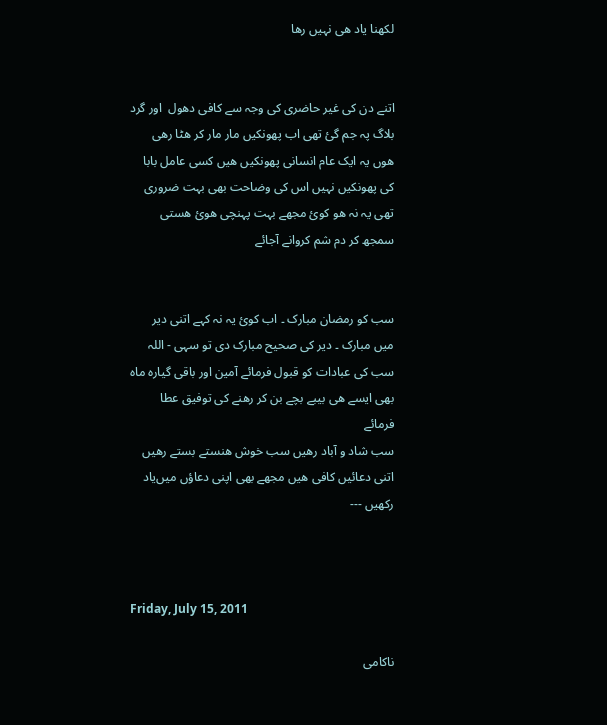لکھنا یاد ھی نہیں رھا


اتنے دن کی غیر حاضری کی وجہ سے کافی دھول  اور گرد بلاگ پہ جم گئ تھی اب پھونکیں مار مار کر ھٹا رھی ھوں یہ ایک عام انسانی پھونکیں ھیں کسی عامل بابا کی پھونکیں نہیں اس کی وضاحت بھی بہت ضروری تھی یہ نہ ھو کوئ مجھے بہت پہنچی ھوئ ھستی سمجھ کر دم شم کروانے آجائے


سب کو رمضان مبارک ۔ اب کوئ یہ نہ کہے اتنی دیر میں مبارک ۔ دیر کی صحیح مبارک دی تو سہی - اللہ سب کی عبادات کو قبول فرمائے آمین اور باقی گیارہ ماہ بھی ایسے ھی بیبے بچے بن کر رھنے کی توفیق عطا فرمائے
سب شاد و آباد رھیں سب خوش ھنستے بستے رھیں اتنی دعائیں کافی ھیں مجھے بھی اپنی دعاؤں میں‌یاد رکھیں ---



Friday, July 15, 2011

ناکامی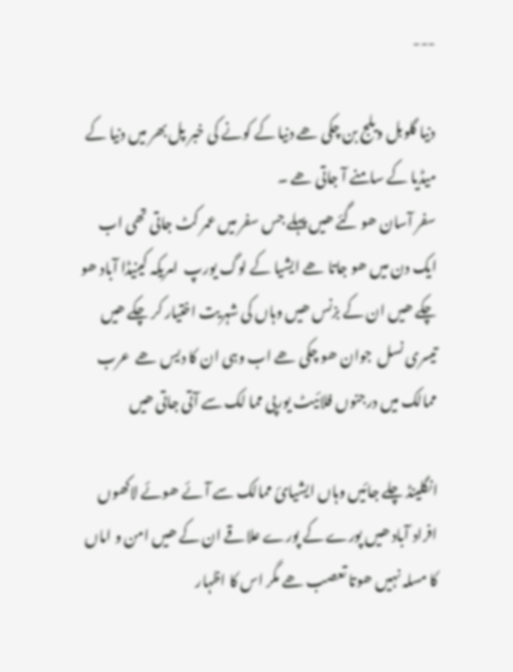---

دنیا گلوبل ویلج بن چکی ھے دنیا کے کونے کی خبر پل بھر میں دنیا کے میڈیا کے سامنے آ جاتی ھے ۔
سفر آسان ھو گئے ھیں پہلے جس سفر میں عمر کٹ جاتی تھی اب ایک دن میں ھو جاتا ھے ایشیا کے لوگ یورپ  امریکہ کینیڈا آباد ھو چکے ھیں ان کے بزنس ھیں وہاں کی شہریت اختیار کر چکے ھیں تیسری نسل  جوان ھو چکی ھے اب وہی ان کا دیس ھے  عرب ممالک میں درجنوں فلائیٹ یورپی مما لک سے آتی جاتی ھیں

انگلینڈ چلے جائیں وہاں ایشیائ ممالک سے آئے ھوئے لاکھوں افراد آباد ھیں پورے کے پورے علاقے ان کے ھیں امن و اماں کا مسلہ نہیں ھوتا تعصب ھے مگر اس کا اظہار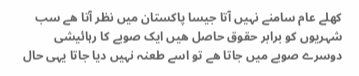کھلے عام سامنے نہیں آتا جیسا پاکستان میں نظر آتا ھے سب شہریوں کو برابر حقوق حاصل ھیں ایک صوبے کا رہائیشی
دوسرے صوبے میں جاتا ھے تو اسے طعنہ نہیں دیا جاتا یہی حال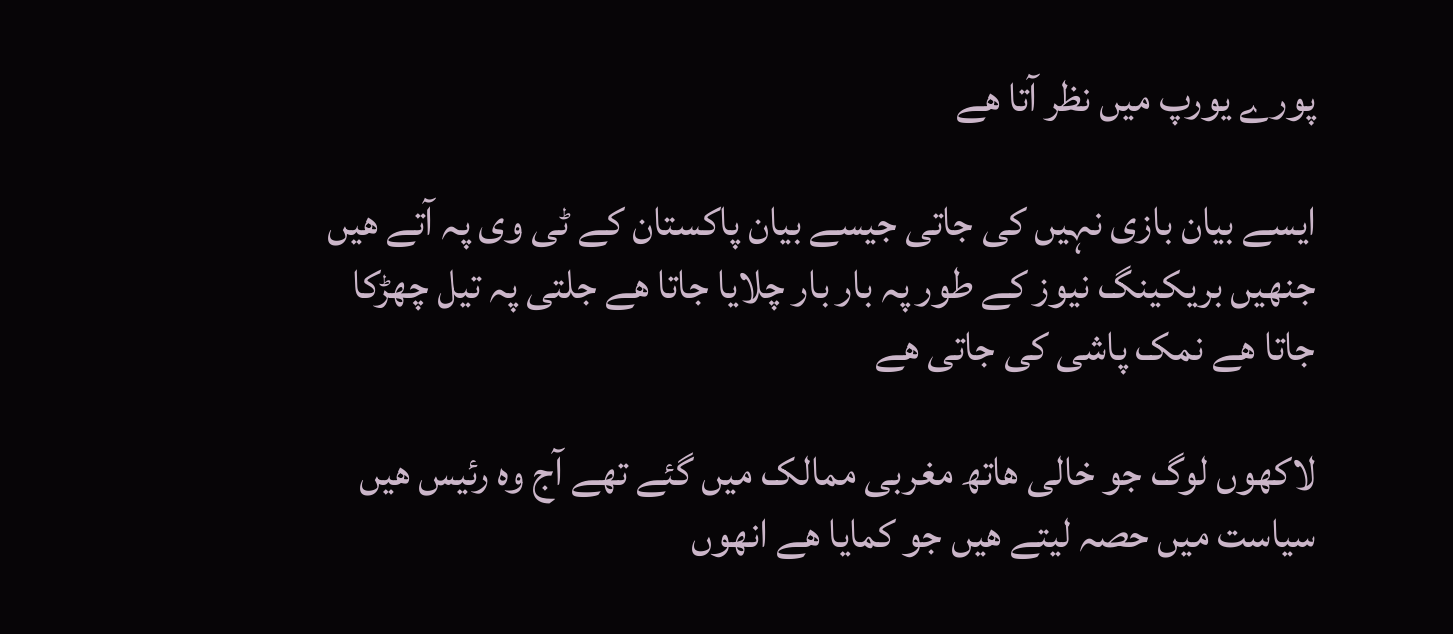پورے یورپ میں نظر آتا ھے

ایسے بیان بازی نہیں کی جاتی جیسے بیان پاکستان کے ٹی وی پہ آتے ھیں جنھیں بریکینگ نیوز کے طور پہ بار بار چلایا جاتا ھے جلتی پہ تیل چھڑکا جاتا ھے نمک پاشی کی جاتی ھے

لاکھوں لوگ جو خالی ھاتھ مغربی ممالک میں گئے تھے آج وہ رئیس ھیں سیاست میں حصہ لیتے ھیں جو کمایا ھے انھوں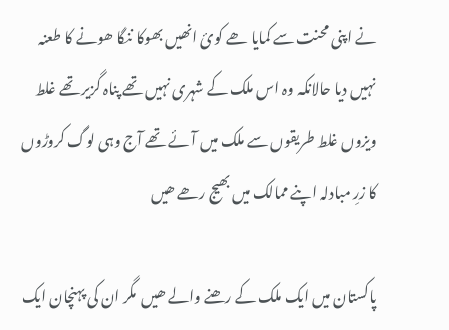نے اپنی محنت سے کمایا ھے کوئ انھیں بھوکا ننگا ھونے کا طعنہ نہیں دیا حالانکہ وہ اس ملک کے شہری نہیں تھے پناہ گزیر تھے غلط ویزوں غلط طریقوں سے ملک میں آئے تھے آج وہی لوگ کروڑوں کا زرِ مبادلہ اپنے ممالک میں بھیج رھے ھیں

پاکستان میں ایک ملک کے رھنے والے ھیں  مگر ان کی پہنچان ایک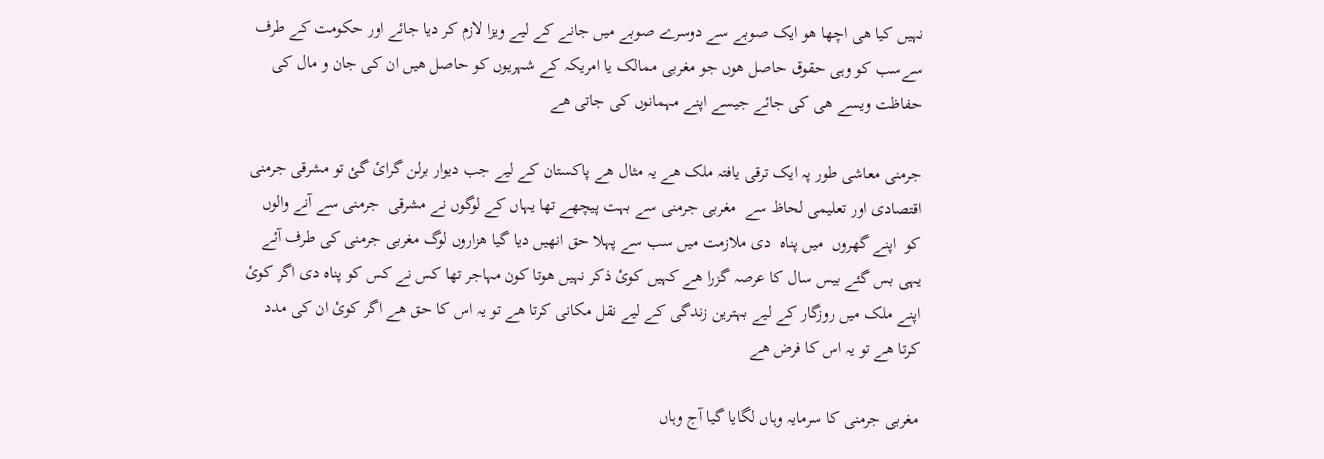نہیں کیا ھی اچھا ھو ایک صوبے سے دوسرے صوبے میں جانے کے لیے ویزا لازم کر دیا جائے اور حکومت کے طرف سےسب کو وہی حقوق حاصل ھوں جو مغربی ممالک یا امریکہ کے شہریوں کو حاصل ھیں ان کی جان و مال کی حفاظت ویسے ھی کی جائے جیسے اپنے مہمانوں کی جاتی ھے

جرمنی معاشی طور پہ ایک ترقی یافتہ ملک ھے یہ مثال ھے پاکستان کے لیے جب دیوار برلن گرائ گئ تو مشرقی جرمنی اقتصادی اور تعلیمی لحاظ سے  مغربی جرمنی سے بہت پیچھے تھا یہاں کے لوگوں نے مشرقی  جرمنی سے آنے والوں کو  اپنے گھروں  میں پناہ  دی ملازمت میں سب سے پہلا حق انھیں دیا گیا ھزاروں لوگ مغربی جرمنی کی طرف آئے یہی بس گئے بیس سال کا عرصہ گزرا ھے کہیں کوئ ذکر نہیں ھوتا کون مہاجر تھا کس نے کس کو پناہ دی اگر کوئ اپنے ملک میں روزگار کے لیے بہترین زندگی کے لیے نقل مکانی کرتا ھے تو یہ اس کا حق ھے اگر کوئ ان کی مدد کرتا ھے تو یہ اس کا فرض ھے

مغربی جرمنی کا سرمایہ وہاں لگایا گیا آج وہاں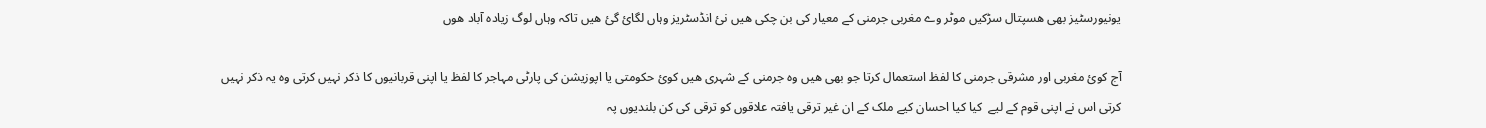یونیورسٹیز بھی ھسپتال سڑکیں موٹر وے مغربی جرمنی کے معیار کی بن چکی ھیں نئ انڈسٹریز وہاں لگائ گئ ھیں تاکہ وہاں لوگ زیادہ آباد ھوں

آج کوئ مغربی اور مشرقی جرمنی کا لفظ استعمال کرتا جو بھی ھیں وہ جرمنی کے شہری ھیں کوئ حکومتی یا اپوزیشن کی پارٹی مہاجر کا لفظ یا اپنی قربانیوں کا ذکر نہیں کرتی وہ یہ ذکر نہیں کرتی اس نے اپنی قوم کے لیے  کیا کیا احسان کیے ملک کے ان غیر ترقی یافتہ علاقوں کو ترقی کی کن بلندیوں پہ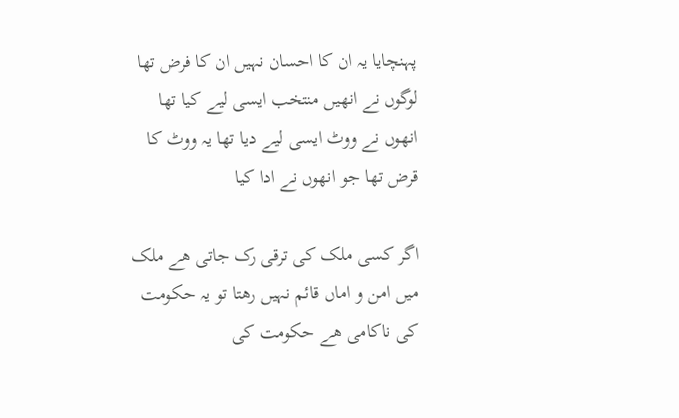پہنچایا یہ ان کا احسان نہیں ان کا فرض تھا لوگوں نے انھیں منتخب ایسی لیے کیا تھا انھوں نے ووٹ ایسی لیے دیا تھا یہ ووٹ کا قرض تھا جو انھوں نے ادا کیا

اگر کسی ملک کی ترقی رک جاتی ھے ملک میں امن و اماں قائم نہیں رھتا تو یہ حکومت کی ناکامی ھے حکومت کی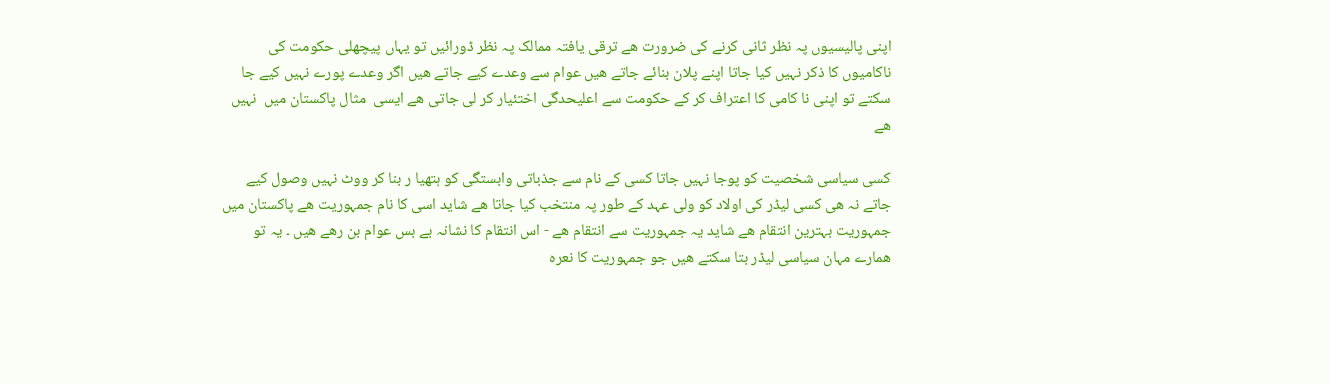اپنی پالیسیوں پہ نظر ثانی کرنے کی ضرورت ھے ترقی یافتہ ممالک پہ نظر ڈورائیں تو یہاں پیچھلی حکومت کی ناکامیوں کا ذکر نہیں کیا جاتا اپنے پلان بنائے جاتے ھیں عوام سے وعدے کیے جاتے ھیں اگر وعدے پورے نہیں کیے جا سکتے تو اپنی نا کامی کا اعتراف کر کے حکومت سے اعلیحدگی اختئیار کر لی جاتی ھے ایسی  مثال پاکستان میں  نہیں ھے

کسی سیاسی شخصیت کو پوجا نہیں جاتا کسی کے نام سے جذباتی وابستگی کو ہتھیا ر بنا کر ووٹ نہیں وصول کیے جاتے نہ ھی کسی لیڈر کی اولاد کو ولی عہد کے طور پہ منتخب کیا جاتا ھے شاید اسی کا نام جمہوریت ھے پاکستان میں جمہوریت بہترین انتقام ھے شاید یہ جمہوریت سے انتقام ھے - اس انتقام کا نشانہ بے بس عوام بن رھے ھیں ۔ یہ تو ھمارے مہان سیاسی لیڈر بتا سکتے ھیں جو جمہوریت کا نعرہ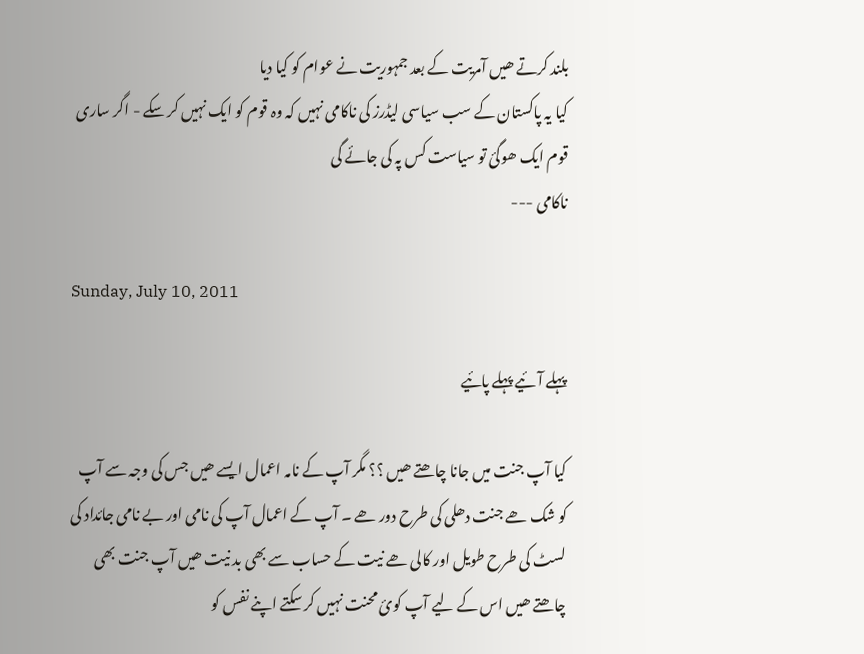بلند کرتے ھیں آمریت کے بعد جمہوریت نے عوام کو کیا دیا
کیا یہ پاکستان کے سب سیاسی لیڈرز کی ناکامی نہیں کہ وہ قوم کو ایک نہیں کر سکے - اگر ساری قوم ایک ھوگئ تو سیاست کس پہ کی جائے گی
ناکامی ---

Sunday, July 10, 2011

پہلے آئیے پہلے پائیے

کیا آپ جنت میں جانا چاھتے ھیں ؟؟ مگر آپ کے نامہ اعمال ایسے ھیں جس کی وجہ سے آپ کو شک ھے جنت دھلی کی طرح دور ھے ۔ آپ کے اعمال آپ کی نامی اور بے نامی جائداد کی لسٹ کی طرح طویل اور کالی ھے نیت کے حساب سے بھی بد نیت ھیں آپ جنت بھی چاھتے ھیں اس کے لیے آپ کوئ محنت نہیں کر سکتے اپنے نفس کو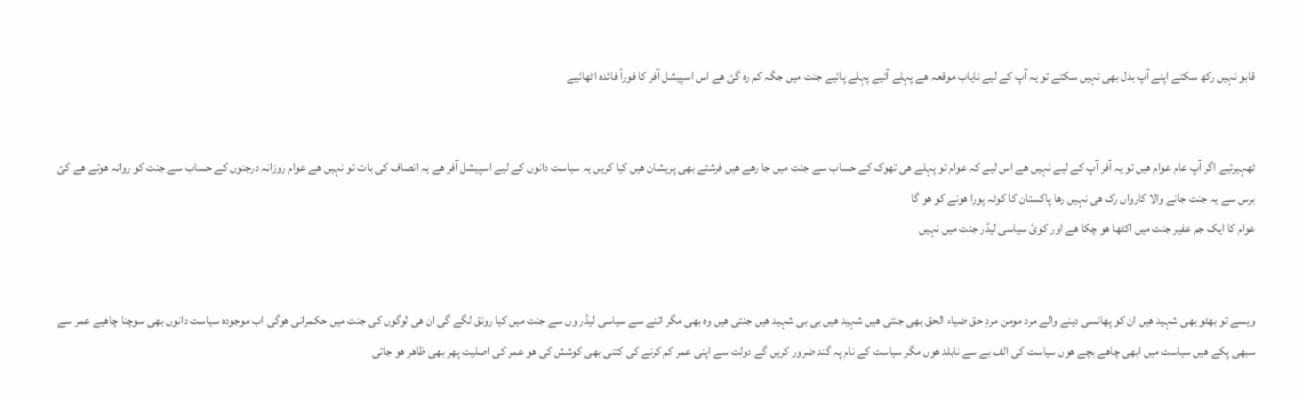قابو نہیں رکھ سکتے اپنے آپ بدل بھی نہیں سکتے تو یہ آپ کے لیے نایاب موقعہ ھے پہلے آئیے پہلے پائیے جنت میں جگہ کم رہ گئ ھے اس اسپیشل آفر کا فوراً فائدہ اٹھائیے


ٹھہیرئیے اگر آپ عام عوام ھیں تو یہ آفر آپ کے لیے نہیں ھے اس لیے کہ عوام تو پہلے ھی تھوک کے حساب سے جنت میں جا رھے ھیں فرشتے بھی پریشان ھیں کیا کریں یہ سیاست دانوں کے لیے اسپیشل آفر ھے یہ انصاف کی بات تو نہیں ھے عوام روزانہ درجنوں کے حساب سے جنت کو روانہ ھوتے ھے کئ برس سے یہ جنت جانے والا کارواں رک ھی نہیں رھا پاکستان کا کوٹہ پورا ھونے کو ھو گا
عوام کا ایک جم عفیر جنت میں اکٹھا ھو چکا ھے اور کوئ سیاسی لیڈر جنت میں نہیں


ویسے تو بھٹو بھی شہید ھیں ان کو پھانسی دینے والے مرد مومن مردِ حق ضیاء الحق بھی جنتی ھیں شہید ھیں بی بی شہید ھیں جنتی ھیں وہ بھی مگر اتنے سے سیاسی لیڈر وں سے جنت میں کیا رونق لگے گی ان ھی لوگوں کی جنت میں حکمرانی ھوگی اب موجودہ سیاست دانوں بھی سوچنا چاھیے عمر سے سبھی پکے ھیں سیاست میں ابھی چاھے بچے ھوں سیاست کی الف بے سے نابلد ھوں مگر سیاست کے نام پہ گند ضرور کریں گے دولت سے اپنی عمر کم کرنے کی کتنی بھی کوشش کی ھو عمر کی اصلیت پھر بھی ظاھر ھو جاتی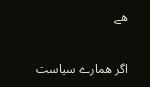ھے


اگر ھمارے سیاست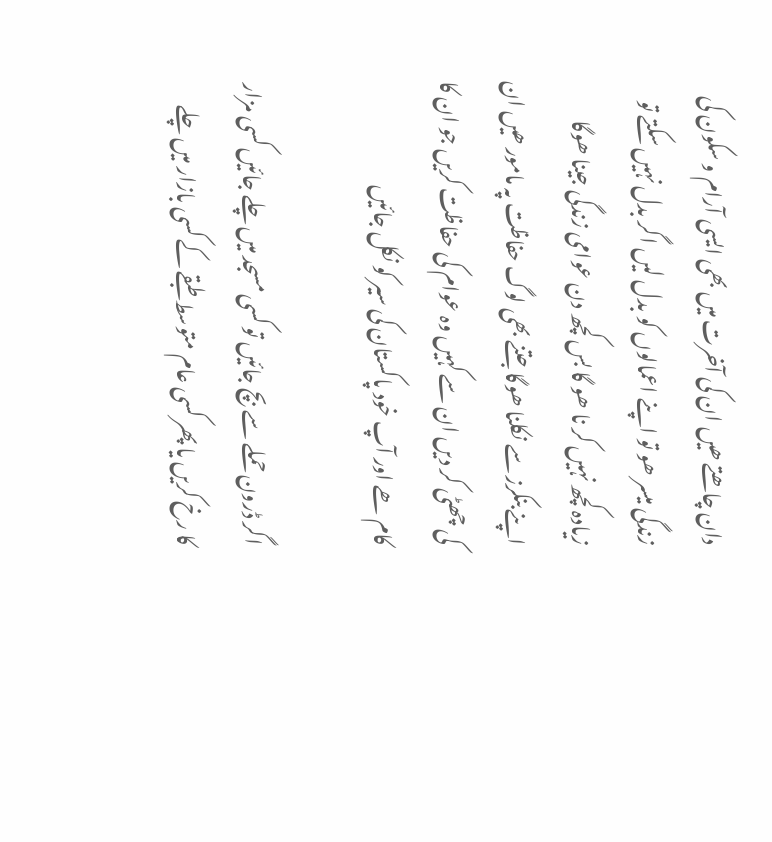دان چاھتے ھیں ان کی آخرت میں بھی ایسی آرام و سکون کی زندگی میسر ھو تو اپنے اعمالوں کو بدل لیں اگر بدل نہیں سکتے تو زیادہ کچھ نہیں کر نا ھو گا بس کچھ دن عوامی زندگی جینا ھوگا
اپنے بنکرز سے نکلنا ھوگا جتنے بھی لوگ حفاظت پہ مامور ھیں ان کی چھٹی کر دیں ان سے کہیں وہ عوام کی حفاظت کریں جو ان کا کام ھے اور آپ خود پاکستان کی سیر کو نکل جائیں

اگر ڈرون حملے سے بچ جائیں تو کسی مسجد میں چلے جائیں کسی مزار کا رخ کریں یا پھر کسی عام متوسط طبقے کے کسی بازار میں چلے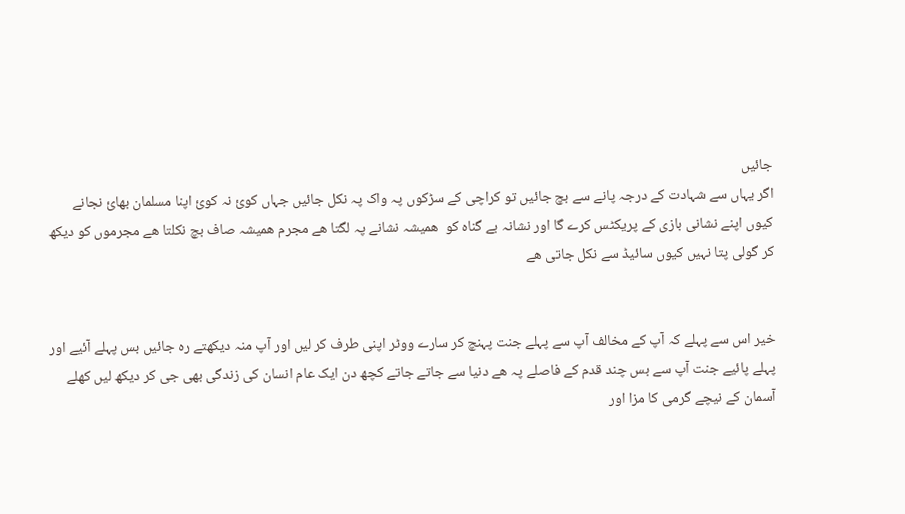جائیں
اگر یہاں سے شہادت کے درجہ پانے سے بچ جائیں تو کراچی کے سڑکوں پہ واک پہ نکل جائیں جہاں کوئ نہ کوئ اپنا مسلمان بھائ نجانے کیوں اپنے نشانی بازی کے پریکٹس کرے گا اور نشانہ بے گناہ کو  ھمیشہ نشانے پہ لگتا ھے مجرم ھمیشہ صاف بچ نکلتا ھے مجرموں کو دیکھ کر گولی پتا نہیں کیوں سائیڈ سے نکل جاتی ھے


خیر اس سے پہلے کہ آپ کے مخالف آپ سے پہلے جنت پہنچ کر سارے ووٹر اپنی طرف کر لیں اور آپ منہ دیکھتے رہ جائیں بس پہلے آئیے اور پہلے پائیے جنت آپ سے بس چند قدم کے فاصلے پہ ھے دنیا سے جاتے جاتے کچھ دن ایک عام انسان کی زندگی بھی جی کر دیکھ لیں کھلے آسمان کے نیچے گرمی کا مزا اور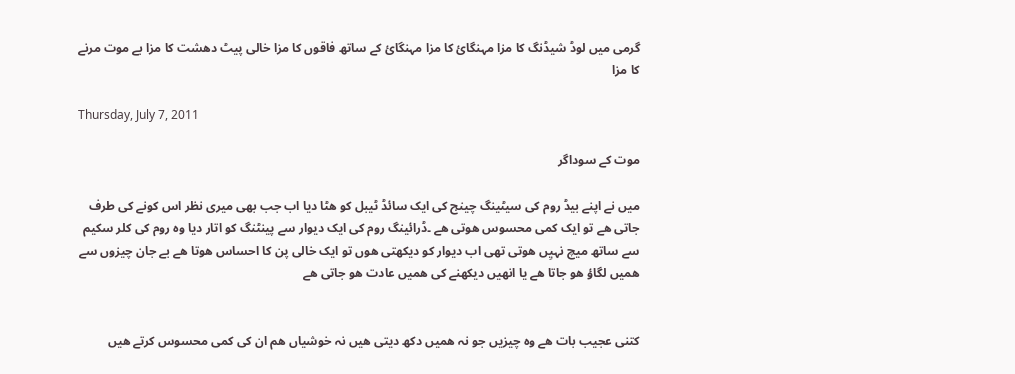گرمی میں لوڈ شیڈنگ کا مزا مہنگائ کا مزا مہنگائ کے ساتھ فاقوں کا مزا خالی پیٹ دھشت کا مزا بے موت مرنے کا مزا

Thursday, July 7, 2011

موت کے سوداگر

میں نے اپنے بیڈ روم کی سیٹینگ چینج کی ایک سائڈ ٹیبل کو ھٹا دیا اب جب بھی میری نظر اس کونے کی طرف جاتی ھے تو ایک کمی محسوس ھوتی ھے ۔ڈرائینگ روم کی ایک دیوار سے پینٹنگ کو اتار دیا وہ روم کی کلر سکیم سے ساتھ میچ نہیِں ھوتی تھی اب دیوار کو دیکھتی ھوں تو ایک خالی پن کا احساس ھوتا ھے بے جان چیزوں سے ھمیں لگاؤ ھو جاتا ھے یا انھیں دیکھنے کی ھمیں عادت ھو جاتی ھے


کتنی عجیب بات ھے وہ چیزیں جو نہ ھمیں دکھ دیتی ھیں نہ خوشیاں ھم ان کی کمی محسوس کرتے ھیں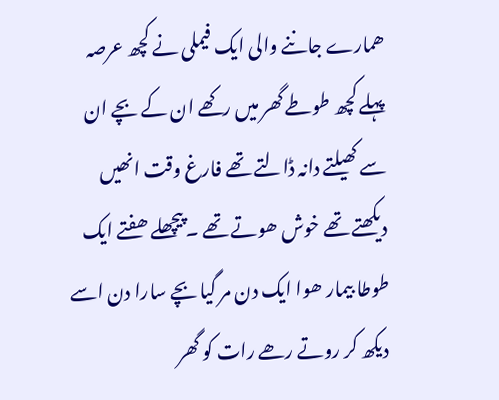ھمارے جاننے والی ایک فیملی نے کچھ عرصہ پہلے کچھ طوطے گھر میں رکھے ان کے بچے ان سے کھیلتے دانہ ڈالتے تھے فارغ وقت انھیں دیکھتے تھے خوش ھوتے تھے ۔ پیچھلے ھفتے ایک طوطا بیمار ھوا ایک دن مر گیا بچے سارا دن اسے دیکھ کر روتے رھے رات کو گھر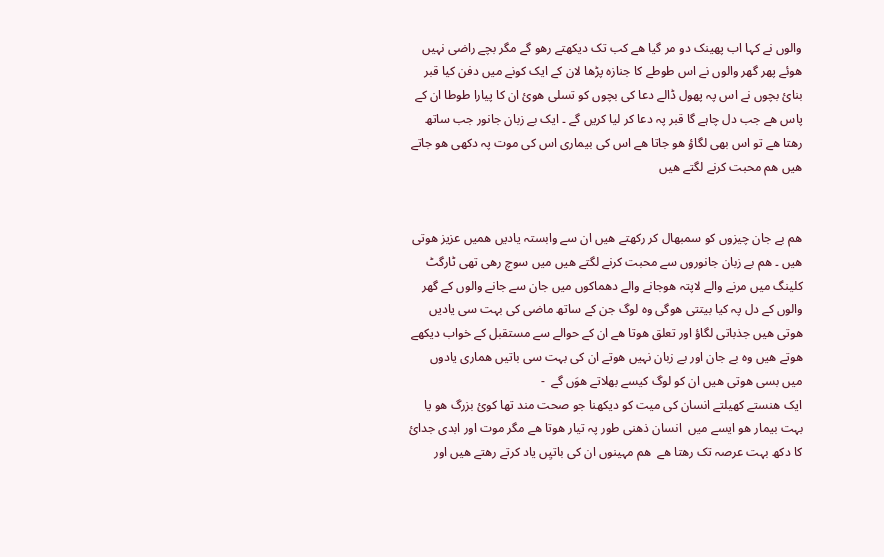والوں نے کہا اب پھینک دو مر گیا ھے کب تک دیکھتے رھو گے مگر بچے راضی نہیں ھوئے پھر گھر والوں نے اس طوطے کا جنازہ پڑھا لان کے ایک کونے میں دفن کیا قبر بنائ بچوں نے اس پہ پھول ڈالے دعا کی بچوں کو تسلی ھوئ ان کا پیارا طوطا ان کے پاس ھے جب دل چاہے گا قبر پہ دعا کر لیا کریں گے ۔ ایک بے زبان جانور جب ساتھ رھتا ھے تو اس بھی لگاؤ ھو جاتا ھے اس کی بیماری اس کی موت پہ دکھی ھو جاتے ھیں ھم محبت کرنے لگتے ھیں


ھم بے جان چیزوں کو سمبھال کر رکھتے ھیں ان سے وابستہ یادیں ھمیں عزیز ھوتی ھیں ۔ ھم بے زبان جانوروں سے محبت کرنے لگتے ھیں میں سوچ رھی تھی ٹارگٹ کلینگ میں مرنے والے لاپتہ ھوجانے والے دھماکوں میں جان سے جانے والوں کے گھر والوں کے دل پہ کیا بیتتی ھوگی وہ لوگ جن کے ساتھ ماضی کی بہت سی یادیں ھوتی ھیں جذباتی لگاؤ اور تعلق ھوتا ھے ان کے حوالے سے مستقبل کے خواب دیکھے ھوتے ھیں وہ بے جان اور بے زبان نہیں ھوتے ان کی بہت سی باتیں ھماری یادوں میں بسی ھوتی ھیں ان کو لوگ کیسے بھلاتے ھوَں گے  -
ایک ھنستے کھیلتے انسان کی میت کو دیکھنا جو صحت مند تھا کوئ بزرگ ھو یا بہت بیمار ھو ایسے میں  انسان ذھنی طور پہ تیار ھوتا ھے مگر موت اور ابدی جدائ کا دکھ بہت عرصہ تک رھتا ھے  ھم مہینوں ان کی باتیِں یاد کرتے رھتے ھیں اور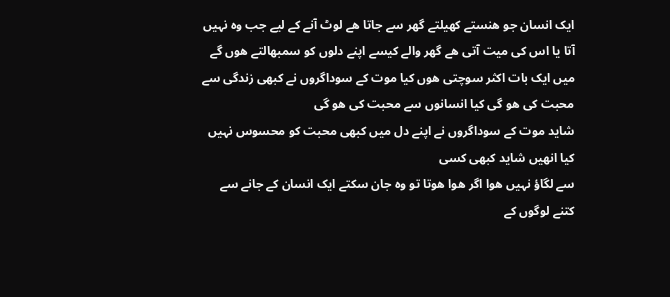ایک انسان جو ھنستے کھیلتے گھر سے جاتا ھے لوٹ آنے کے لیے جب وہ نہیں آتا یا اس کی میت آتی ھے گھر والے کیسے اپنے دلوں کو سمبھالتے ھوں گے
میں ایک بات اکثر سوچتی ھوں کیا موت کے سوداگروں نے کبھی زندگی سے محبت کی ھو گی کیا انسانوں سے محبت کی ھو گی
شاید موت کے سوداگروں نے اپنے دل میں کبھی محبت کو محسوس نہیں کیا انھیں شاید کبھی کسی
سے لگاؤ نہیں ھوا اگر ھوا ھوتا تو وہ جان سکتے ایک انسان کے جانے سے کتنے لوگوں کے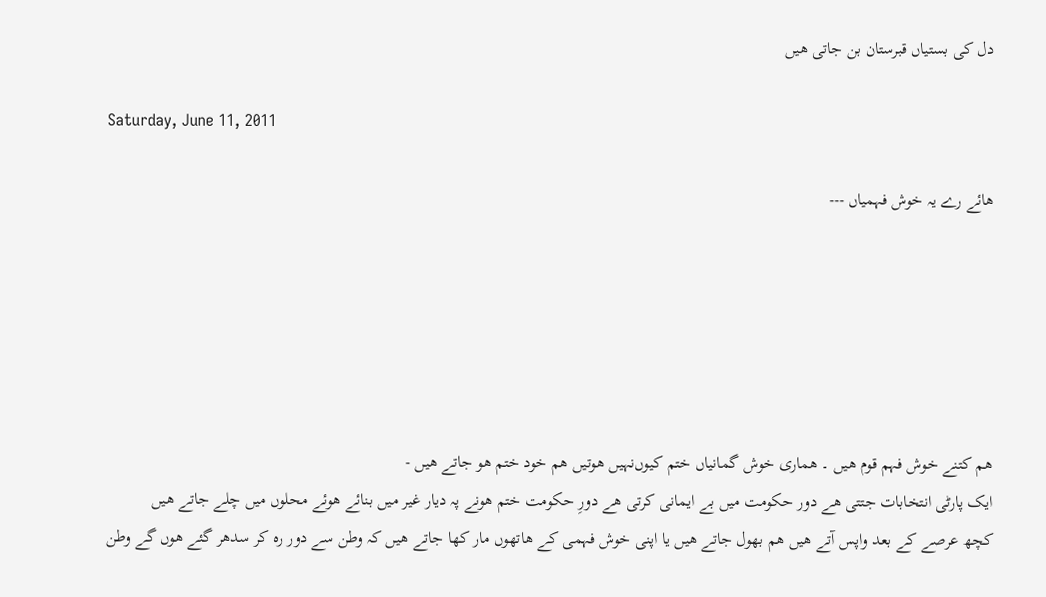دل کی بستیاں قبرستان بن جاتی ھیں

Saturday, June 11, 2011

ھائے رے یہ خوش فہمیاں ---






ھم کتنے خوش فہم قوم ھیں ۔ ھماری خوش گمانیاں ختم کیوں‌نہیں ھوتیں ھم خود ختم ھو جاتے ھیں -
ایک پارٹی انتخابات جتتی ھے دور حکومت میں بے ایمانی کرتی ھے دورِ حکومت ختم ھونے پہ دیار غیر میں بنائے ھوئے محلوں میں چلے جاتے ھیں
کچھ عرصے کے بعد واپس آتے ھیں ھم بھول جاتے ھیں یا اپنی خوش فہمی کے ھاتھوں مار کھا جاتے ھیں کہ وطن سے دور رہ کر سدھر گئے ھوں گے وطن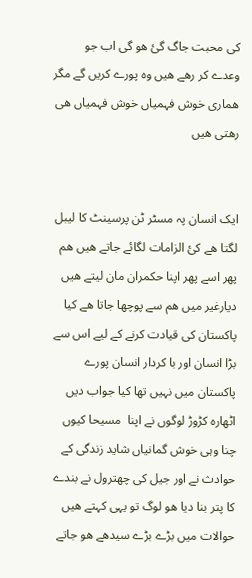کی محبت جاگ گئ ھو گی اب جو وعدے کر رھے ھیں وہ پورے کریں گے مگر ھماری خوش فہمیاں خوش فہمیاں ھی رھتی ھیں


ایک انسان پہ مسٹر ٹن پرسینٹ کا لیبل لگتا ھے کئ الزامات لگائے جاتے ھیں ھم پھر اسے پھر اپنا حکمران مان لیتے ھیں دیارغیر میں ھم سے پوچھا جاتا ھے کیا پاکستان کی قیادت کرنے کے لیے اس سے بڑا انسان اور با کردار انسان پورے پاکستان میں نہیں تھا کیا جواب دیں اٹھارہ کڑوڑ لوگوں نے اپنا  مسیحا کیوں چنا وہی خوش گمانیاں شاید زندگی کے حوادث نے اور جیل کی چھترول نے بندے کا پتر بنا دیا ھو لوگ تو یہی کہتے ھیں حوالات میں بڑے بڑے سیدھے ھو جاتے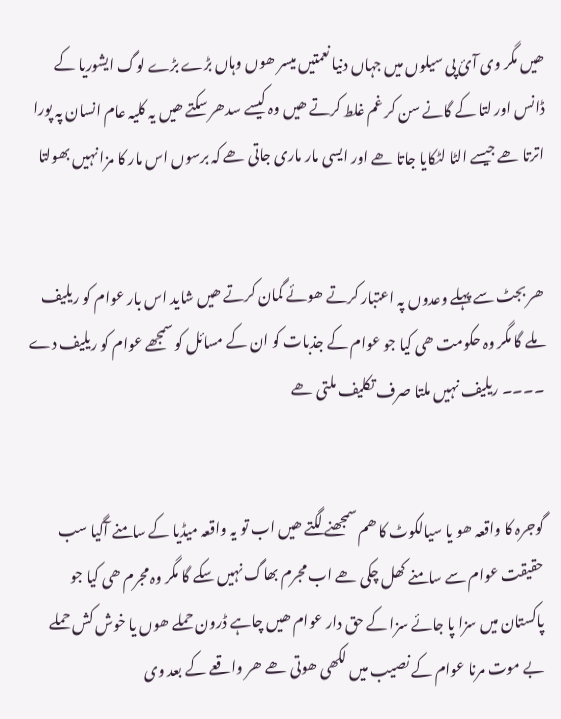ھیں مگر وی آئ پی سیلوں میں جہاں دنیا نعمتیں میسر ھوں وہاں بڑے بڑے لوگ ایشوریا کے ڈانس اور لتا کے گانے سن کر غم غلط کرتے ھیں وہ کیسے سدھر سکتے ھیں یہ کلیہ عام انسان پہ پورا اترتا ھے جیسے الٹا لٹکایا جاتا ھے اور ایسی مار ماری جاتی ھے کہ برسوں اس مار کا مزا نہیں بھولتا


ھر بجٹ سے پہلے وعدوں پہ اعتبار کرتے ھوئے گمان کرتے ھیں شاید اس بار عوام کو ریلیف ملے گا مگر وہ حکومت ھی کیا جو عوام کے جذبات کو ان کے مسائل کو سمجھے عوام کو ریلیف دے ۔۔۔۔ ریلیف نہیں ملتا صرف تکلیف ملتی ھے


گوجرہ کا واقعہ ھو یا سیالکوٹ کا ھم سمجھنے لگتے ھیں اب تو یہ واقعہ میڈیا کے سامنے آگیا سب حقیقت عوام سے سامنے کھل چکی ھے اب مجرم بھاگ نہیں سکے گا مگر وہ مجرم ھی کیا جو پاکستان میں سزا پا جائے سزا کے حق دار عوام ھیں چاہے ڈرون حملے ھوں یا خوش کش حملے بے موت مرنا عوام کے نصیب میں لکھی ھوتی ھے ھر واقعے کے بعد وی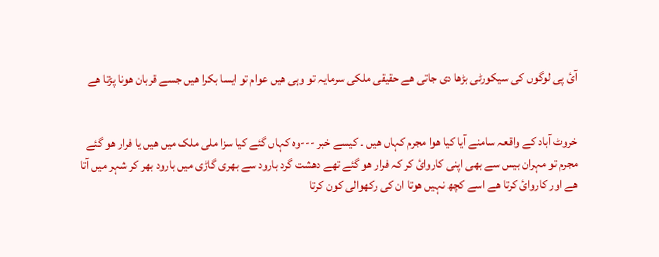آئ پی لوگوں کی سیکورٹی بڑھا دی جاتی ھے حقیقی ملکی سرمایہ تو وہی ھیں عوام تو ایسا بکرا ھیں جسے قربان ھونا پڑتا ھے


خروٹ آباد کے واقعہ سامنے آیا کیا ھوا مجرم کہاں ھیں ۔ کیسے خبر ---وہ کہاں گئے کیا سزا ملی ملک میں ھیں یا فرار ھو گئے
مجرم تو مہران بیس سے بھی اپنی کاروائ کر کہ فرار ھو گئے تھے دھشت گرد بارود سے بھری گاڑی میں بارود بھر کر شہر میں آتا ھے اور کاروائ کرتا ھے اسے کچھ نہیں ھوتا ان کی رکھوالی کون کرتا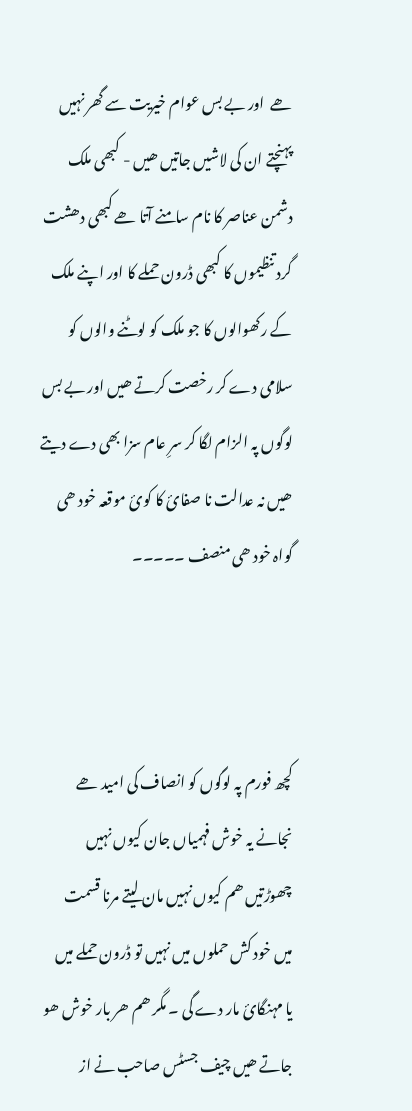ھے  اور بے بس عوام خیریت سے گھر نہیں پہنچتے ان کی لاشیں جاتیں ھیں - کبھی ملک دشمن عناصر کا نام سامنے آتا ھے کبھی دھشت گرد تنظیموں کا کبھی ڈرون حملے کا اور اپنے ملک کے رکھوالوں کا جو ملک کو لوٹنے والوں کو سلامی دے کر رخصت کرتے ھیں اور بے بس لوگوں پہ الزام لگا کر سرِ عام سزا بھی دے دیتے ھیں نہ عدالت نا صفائ کا کوئ موقعہ خود ھی گواہ خود ھی منصف ۔۔۔۔۔



کچھ فورم پہ لوگوں کو انصاف کی امید ھے نجانے یہ خوش فہمیاں جان کیوں نہیں چھوڑتیں ھم کیوں نہیں مان لیتے مرنا قسمت میں خود کش حملوں میں نہیں تو ڈرون حملے میں یا مہنگائ مار دے گی ۔ مگر ھم ھر بار خوش ھو جاتے ھیں چیف جسٹس صاحب نے از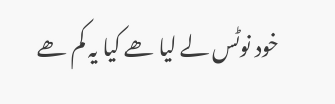خود نوٹس لے لیا ھے کیا یہ کم ھے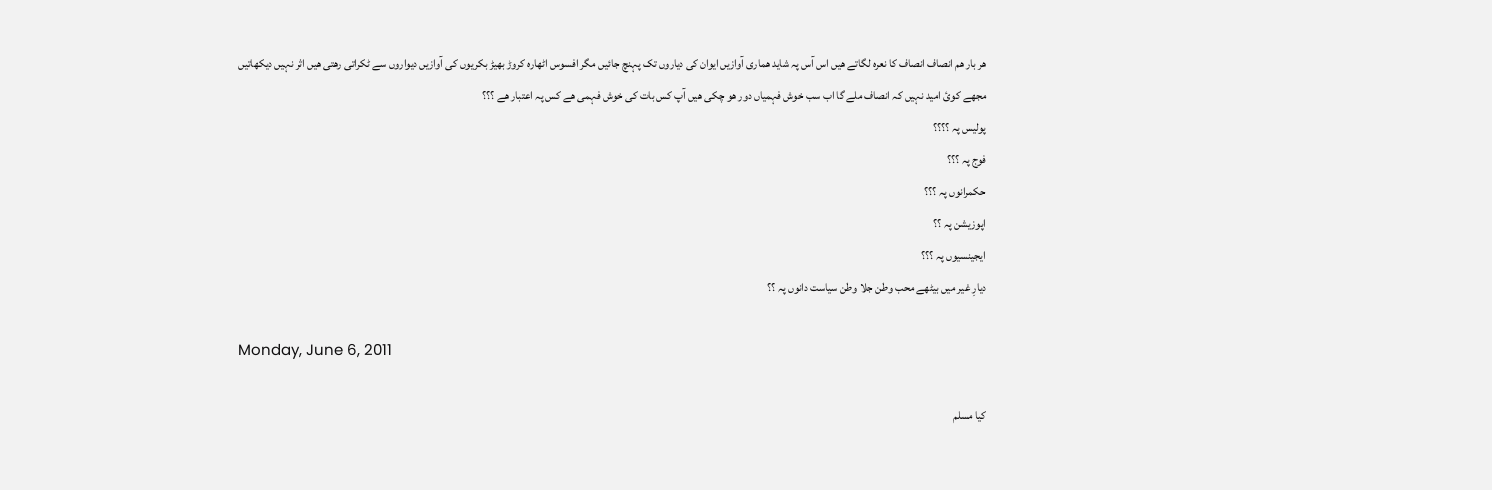ھر بار ھم انصاف انصاف کا نعرہ لگاتے ھیں اس آس پہ شاید ھماری آوازیں ایوان کی دیاروں تک پہنچ جائیں مگر افسوس اٹھارہ کروڑ بھیڑ بکریوں کی آوازیں دیواروں سے ٹکراتی رھتی ھیں اثر نہیں دیکھاتیں
مجھے کوئ امید نہیں کہ انصاف ملے گا اب سب خوش فہمیاں دور ھو چکی ھیں آپ کس بات کی خوش فہمی ھے کس پہ اعتبار ھے ؟؟؟
پولیس پہ ؟؟؟؟
فوج پہ ؟؟؟
حکمرانوں پہ ؟؟؟
اپوزیشن پہ ؟؟
ایجینسیوں پہ ؟؟؟
دیارِ غیر میں بیٹھے محب وطن جلا وطن سیاست دانوں پہ ؟؟

Monday, June 6, 2011

کیا مسلم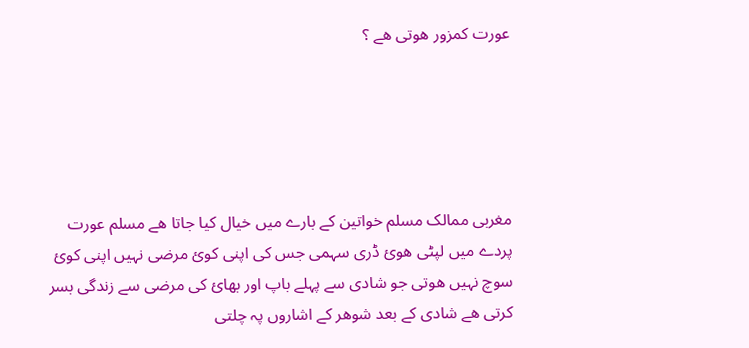عورت کمزور ھوتی ھے ؟





مغربی ممالک مسلم خواتین کے بارے میں خیال کیا جاتا ھے مسلم عورت پردے میں لپٹی ھوئ ڈری سہمی جس کی اپنی کوئ مرضی نہیں اپنی کوئ سوچ نہیں ھوتی جو شادی سے پہلے باپ اور بھائ کی مرضی سے زندگی بسر کرتی ھے شادی کے بعد شوھر کے اشاروں پہ چلتی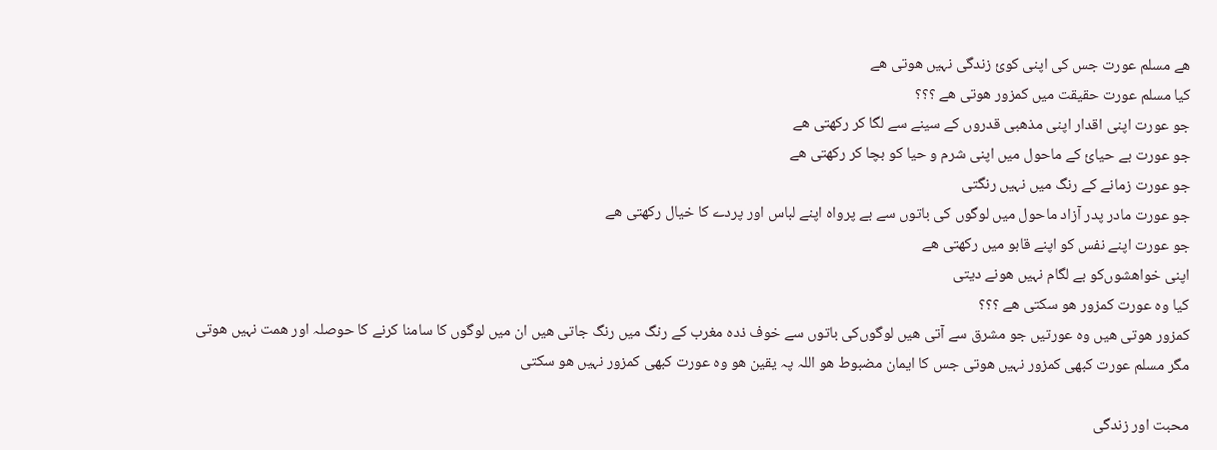ھے مسلم عورت جس کی اپنی کوئ زندگی نہیں ھوتی ھے
کیا مسلم عورت حقیقت میں کمزور ھوتی ھے ؟؟؟
جو عورت اپنی اقدار اپنی مذھبی قدروں کے سینے سے لگا کر رکھتی ھے
جو عورت بے حیائ کے ماحول میں اپنی شرم و حیا کو بچا کر رکھتی ھے
جو عورت زمانے کے رنگ میں نہیں رنگتی
جو عورت مادر پدر آزاد ماحول میں لوگوں کی باتوں سے بے پرواہ اپنے لباس اور پردے کا خیال رکھتی ھے
جو عورت اپنے نفس کو اپنے قابو میں رکھتی ھے
اپنی خواھشوں‌کو بے لگام نہیں ھونے دیتی
کیا وہ عورت کمزور ھو سکتی ھے ؟؟؟
کمزور ھوتی ھیں وہ عورتیں جو مشرق سے آتی ھیں لوگوں‌کی باتوں سے خوف ذدہ مغرب کے رنگ میں رنگ جاتی ھیں ان میں لوگوں کا سامنا کرنے کا حوصلہ اور ھمت نہیں ھوتی
مگر مسلم عورت کبھی کمزور نہیں ھوتی جس کا ایمان مضبوط ھو اللہ پہ یقین ھو وہ عورت کبھی کمزور نہیں ھو سکتی

محبت اور زندگی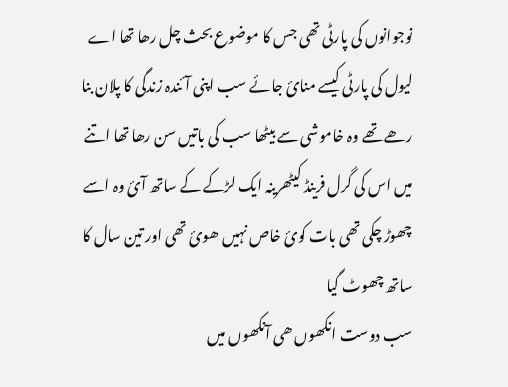نوجوانوں کی پارٹی تھی جس کا موضوع بحث چل رھا تھا اے لیول کی پارٹی کیسے منائ جائے سب اپنی آئندہ زندگی کا پلان بنا رھے تھے وہ خاموشی سے بیٹھا سب کی باتیں سن رھا تھا اتنے میں اس کی گرل فرینڈ کیٹھرینہ ایک لڑکے کے ساتھ آئ وہ اسے چھوڑ چکی تھی بات کوئ خاص نہیں ھوئ تھی اور تین سال کا ساتھ چھوٹ گیا
سب دوست انکھوں ھی آنکھوں میں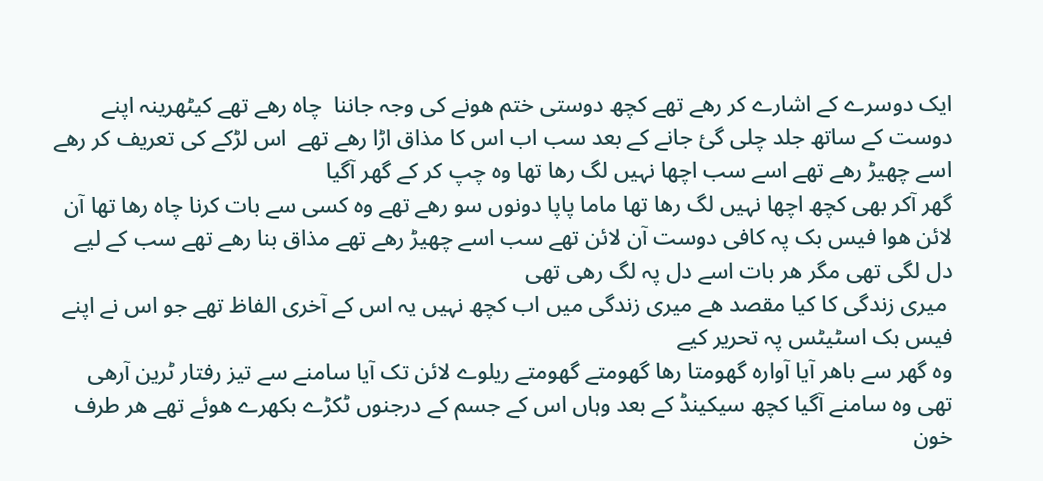ایک دوسرے کے اشارے کر رھے تھے کچھ دوستی ختم ھونے کی وجہ جاننا  چاہ رھے تھے کیٹھرینہ اپنے دوست کے ساتھ جلد چلی گئ جانے کے بعد سب اب اس کا مذاق اڑا رھے تھے  اس لڑکے کی تعریف کر رھے اسے چھیڑ رھے تھے اسے سب اچھا نہیں لگ رھا تھا وہ چپ کر کے گھر آگیا
گھر آکر بھی کچھ اچھا نہیں لگ رھا تھا ماما پاپا دونوں سو رھے تھے وہ کسی سے بات کرنا چاہ رھا تھا آن لائن ھوا فیس بک پہ کافی دوست آن لائن تھے سب اسے چھیڑ رھے تھے مذاق بنا رھے تھے سب کے لیے دل لگی تھی مگر ھر بات اسے دل پہ لگ رھی تھی
 میری زندگی کا کیا مقصد ھے میری زندگی میں اب کچھ نہیں یہ اس کے آخری الفاظ تھے جو اس نے اپنے فیس بک اسٹیٹس پہ تحریر کیے
وہ گھر سے باھر آیا آوارہ گھومتا رھا گھومتے گھومتے ریلوے لائن تک آیا سامنے سے تیز رفتار ٹرین آرھی تھی وہ سامنے آگیا کچھ سیکینڈ کے بعد وہاں اس کے جسم کے درجنوں ٹکڑے بکھرے ھوئے تھے ھر طرف خون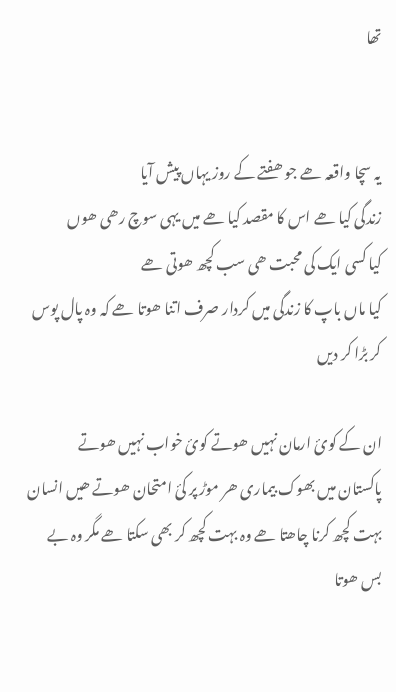تھا


یہ سچا واقعہ ھے جو ھفتے کے روز یہاں پیش آیا
زندگی کیا ھے اس کا مقصد کیا ھے میں یہی سوچ رھی ھوں
کیا کسی ایک کی محبت ھی سب کچھ ھوتی ھے
کیا ماں باپ کا زندگی میں کردار صرف اتنا ھوتا ھے کہ وہ پال پوس کر بڑا کر دیں

ان کے کوئ ارمان نہیں ھوتے کوئ خواب نہیں ھوتے
پاکستان میں بھوک بیماری ھر موڑ پر کئ امتحان ھوتے ھیں انسان بہت کچھ کرنا چاھتا ھے وہ بہت کچھ کر بھی سکتا ھے مگر وہ بے بس ھوتا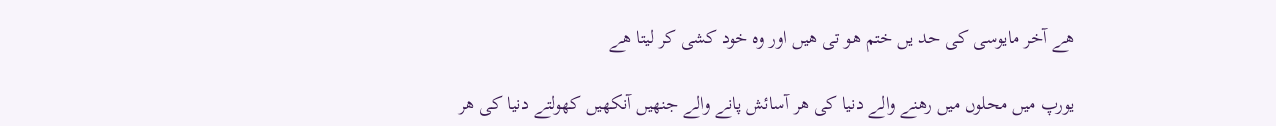ھے آخر مایوسی کی حد یں ختم ھو تی ھیں اور وہ خود کشی کر لیتا ھے

یورپ میں محلوں میں رھنے والے دنیا کی ھر آسائش پانے والے جنھیں آنکھیں کھولتے دنیا کی ھر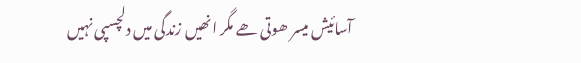آسائیش میسر ھوتی ھے مگر انھیں زندگی میں دلچسپی نہیں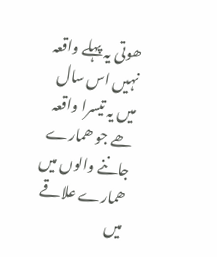ھوتی یہ پہلے واقعہ نہیں اس سال میں یہ تیسرا واقعہ
ھے جو ھمارے جاننے والوں میں ھمارے علاقے میں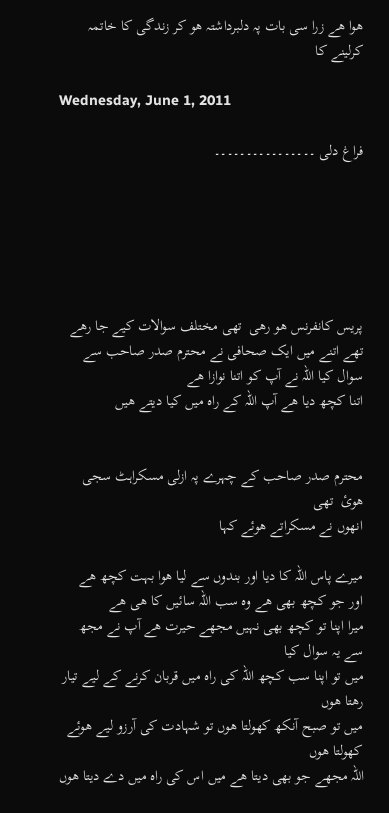ھوا ھے زرا سی بات پہ دلبرداشتہ ھو کر زندگی کا خاتمہ کرلینے کا

Wednesday, June 1, 2011

فراغ دلی ۔۔۔۔۔۔۔۔۔۔۔۔۔۔۔۔






پریس کانفرنس ھو رھی  تھی مختلف سوالات کیے جا رھے تھے اتنے میں ایک صحافی نے محترم صدر صاحب سے سوال کیا اللہ نے آپ کو اتنا نوازا ھے
اتنا کچھ دیا ھے آپ اللہ کے راہ میں کیا دیتے ھیں


محترم صدر صاحب کے چہرے پہ ازلی مسکراہٹ سجی ھوئ  تھی
انھوں نے مسکراتے ھوئے کہا

میرے پاس اللہ کا دیا اور بندوں سے لیا ھوا بہت کچھ ھے
اور جو کچھ بھی ھے وہ سب اللہ سائیں کا ھی ھے
میرا اپنا تو کچھ بھی نہیں مجھے حیرت ھے آپ نے مجھ سے یہ سوال کیا
میں تو اپنا سب کچھ اللہ کی راہ میں قربان کرنے کے لیے تیار رھتا ھوں
میں تو صبح آنکھ کھولتا ھوں تو شہادت کی آرزو لیے ھوئے کھولتا ھوں
اللہ مجھے جو بھی دیتا ھے میں اس کی راہ میں دے دیتا ھوں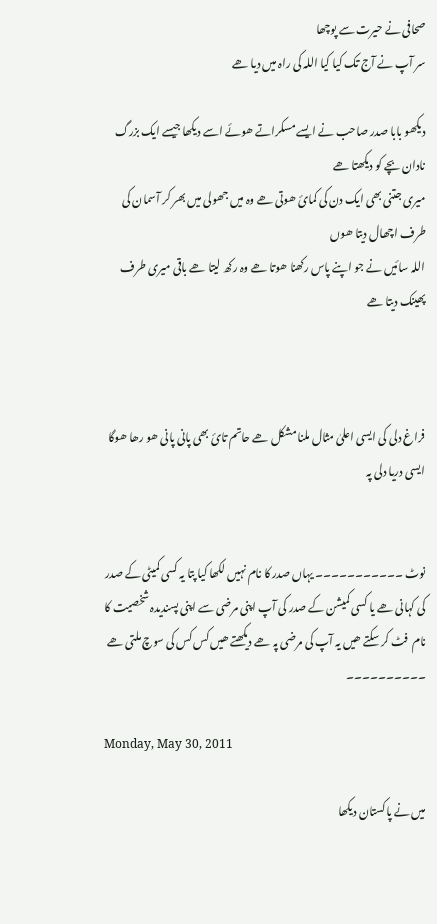صحافی نے حیرت سے پوچھا
سر آپ نے آج تک کیا کیا اللہ کی راہ میں دیا ھے

دیکھو بابا صدر صاحب نے ایسے مسکراتے ھوئے اسے دیکھا جیسے ایک بزرگ نادان بچے کو دیکھتا ھے
میری جتنی بھی ایک دن کی کمائ ھوتی ھے وہ میں جھولی میں بھر کر آسمان کی طرف اچھال دیتا ھوں
اللہ سائیں نے جو اپنے پاس رکھنا ھوتا ھے وہ رکھ لیتا ھے باقی میری طرف پھینک دیتا ھے



فراغ دلی کی ایسی اعلیٰ مثال ملنا مشکل ھے حاتم تائ بھی پانی پانی ھو رھا ھوگا ایسی دریا دلی پہ


نوٹ ۔۔۔۔۔۔۔۔۔۔۔ یہاں صدر کا نام نہیں لکھا کیا پتا یہ کسی کمیٹی کے صدر کی کہانی ھے یا کسی کمیشن کے صدر کی آپ اپنی مرضی سے اپنی پسندیدہ شخصیت کا نام  فٹ کر سکتے ھیں یہ آپ کی مرضی پہ ھے دیکھتے ھیں کس کس کی سوچ ملتی ھے ۔۔۔۔۔۔۔۔۔۔

Monday, May 30, 2011

میں نے پاکستان دیکھا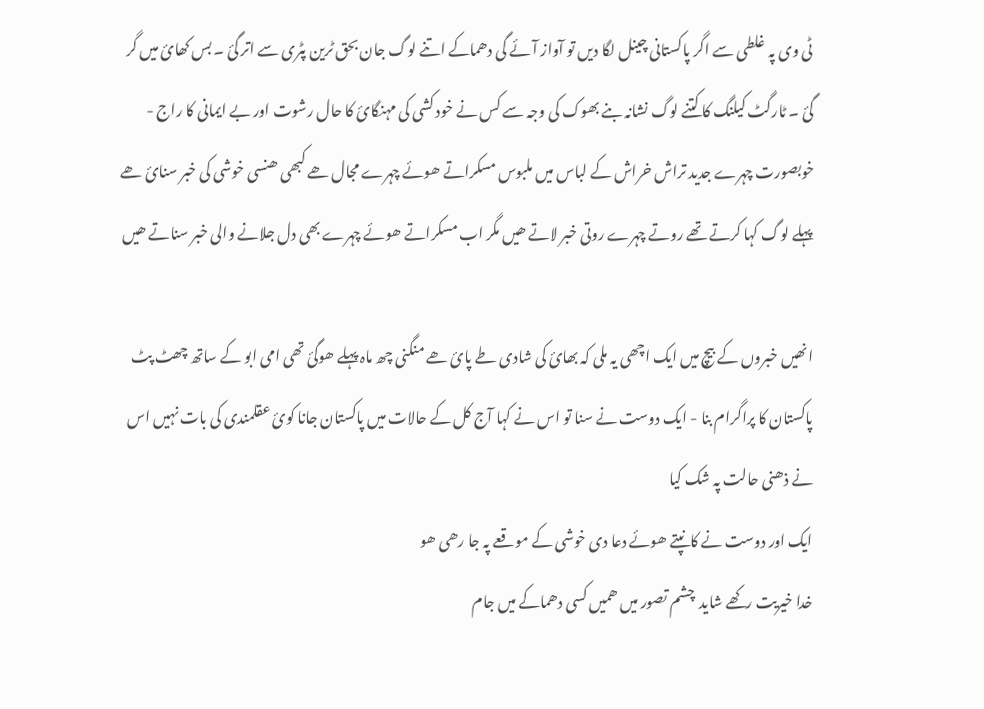ٹی وی پہ غلطی سے اگر پاکستانی چینل لگا دیں تو آواز آئے گی دھماکے اتنے لوگ جان بحق ٹرین پٹری سے اتر گئ ۔ بس کھائ میں گر گئ ۔ ٹارگٹ کیلنگ کا کتنے لوگ نشانہ بنے بھوک کی وجہ سے کس نے خود کشی کی مہنگائ کا حال رشوت اور بے ایمانی کا راج - خوبصورت چہرے جدید تراش خراش کے لباس میں ملبوس مسکراتے ھوئے چہرے مجال ھے کبھی ھنسی خوشی کی خبر سنائ ھے پہلے لوگ کہا کرتے تھے روتے چہرے روتی خبر لاتے ھیں مگر اب مسکراتے ھوئے چہرے بھی دل جلانے والی خبر سناتے ھیں

انھیں خبروں کے بیچ میں ایک اچھی یہ ملی کہ بھائ کی شادی طے پائ ھے منگنی چھ ماہ پہلے ھوگئ تھی امی ابو کے ساتھ چھٹ پٹ پاکستان کا پراگرام بنا - ایک دوست نے سنا تو اس نے کہا آج کل کے حالات میں پاکستان جانا کوئ عقلمندی کی بات نہیں اس نے ذھنی حالت پہ شک کیا
ایک اور دوست نے کانپتے ھوئے دعا دی خوشی کے موقعے پہ جا رھی ھو
خدا خیریت رکھے شاید  چشم تصور میں ھمیں کسی دھماکے میں جام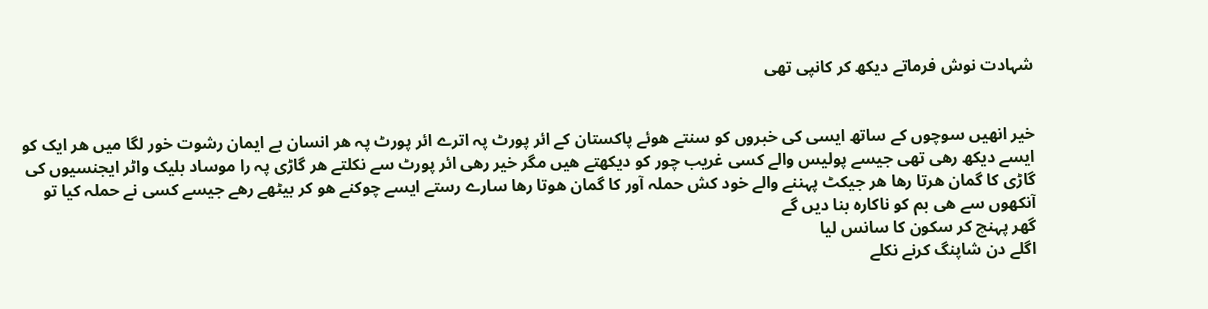شہادت نوش فرماتے دیکھ کر کانپی تھی


خیر انھیں سوچوں کے ساتھ ایسی کی خبروں کو سنتے ھوئے پاکستان کے ائر پورٹ پہ اترے ائر پورٹ پہ ھر انسان بے ایمان رشوت خور لگا میں ھر ایک کو ایسے دیکھ رھی تھی جیسے پولیس والے کسی غریب چور کو دیکھتے ھیں مگر خیر رھی ائر پورٹ سے نکلتے ھر گاڑی پہ را موساد بلیک واٹر ایجنسیوں کی گاڑی کا گمان ھرتا رھا ھر جیکٹ پہننے والے خود کش حملہ آور کا گمان ھوتا رھا سارے رستے ایسے چوکنے ھو کر بیٹھے رھے جیسے کسی نے حملہ کیا تو آنکھوں سے ھی بم کو ناکارہ بنا دیں گے
گھر پہنچ کر سکون کا سانس لیا
اگلے دن شاپنگ کرنے نکلے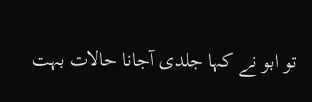تو ابو نے کہا جلدی آجانا حالات بہت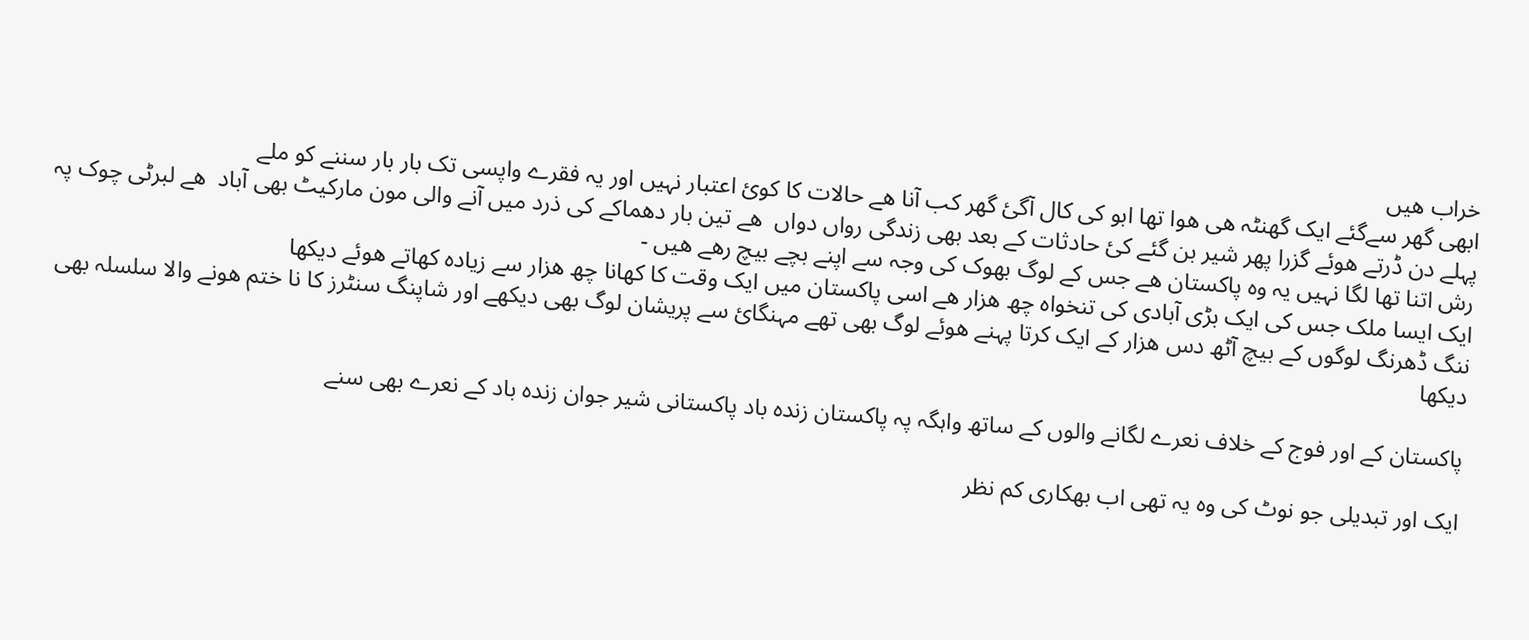خراب ھیں
ابھی گھر سےگئے ایک گھنٹہ ھی ھوا تھا ابو کی کال آگئ گھر کب آنا ھے حالات کا کوئ اعتبار نہیں اور یہ فقرے واپسی تک بار بار سننے کو ملے
پہلے دن ڈرتے ھوئے گزرا پھر شیر بن گئے کئ حادثات کے بعد بھی زندگی رواں دواں  ھے تین بار دھماکے کی ذرد میں آنے والی مون مارکیٹ بھی آباد  ھے لبرٹی چوک پہ رش اتنا تھا لگا نہیں یہ وہ پاکستان ھے جس کے لوگ بھوک کی وجہ سے اپنے بچے بیچ رھے ھیں -
ایک ایسا ملک جس کی ایک بڑی آبادی کی تنخواہ چھ ھزار ھے اسی پاکستان میں ایک وقت کا کھانا چھ ھزار سے زیادہ کھاتے ھوئے دیکھا
ننگ ڈھرنگ لوگوں کے بیچ آٹھ دس ھزار کے ایک کرتا پہنے ھوئے لوگ بھی تھے مہنگائ سے پریشان لوگ بھی دیکھے اور شاپنگ سنٹرز کا نا ختم ھونے والا سلسلہ بھی دیکھا

پاکستان کے اور فوج کے خلاف نعرے لگانے والوں کے ساتھ واہگہ پہ پاکستان زندہ باد پاکستانی شیر جوان زندہ باد کے نعرے بھی سنے

ایک اور تبدیلی جو نوٹ کی وہ یہ تھی اب بھکاری کم نظر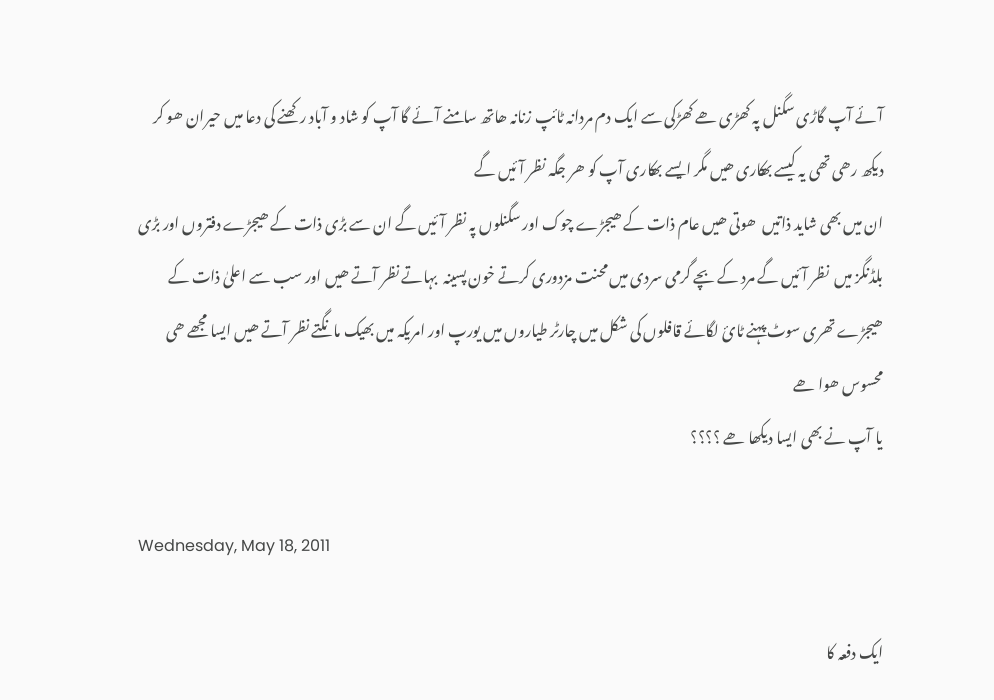آئے آپ گاڑی سگنل پہ کھڑی ھے کھڑکی سے ایک دم مردانہ ٹائپ زنانہ ھاتھ سامنے آئے گا آپ کو شاد و آباد رکھنے کی دعا میں حیران ھو کر دیکھ رھی تھی یہ کیسے بھکاری ھیں مگر ایسے بھکاری آپ کو ھر جگہ نظر آئیں گے
ان میں بھی شاید ذاتیں  ھوتی ھیں عام ذات کے ھیجڑے چوک اور سگنلوں پہ نظر آئیں گے ان سے بڑی ذات کے ھیجڑے دفتروں اور بڑی بلڈنگز میں  نظر آئیں گے مرد کے بچے گرمی سردی میں محنت مزدوری کرتے خون پسینہ  بہاتے نظر آتے ھیں اور سب سے اعلیٰ ذات کے ھیجڑے تھری سوٹ پہنے ٹائ لگائے قافلوں کی شکل میں چارٹر طیاروں میں یورپ اور امریکہ میں بھیک مانگتے نظر آتے ھیں ایسا مجھے ھی محسوس ھوا ھے
یا آپ نے بھی ایسا دیکھا ھے ؟؟؟؟

Wednesday, May 18, 2011

ایک دفعہ کا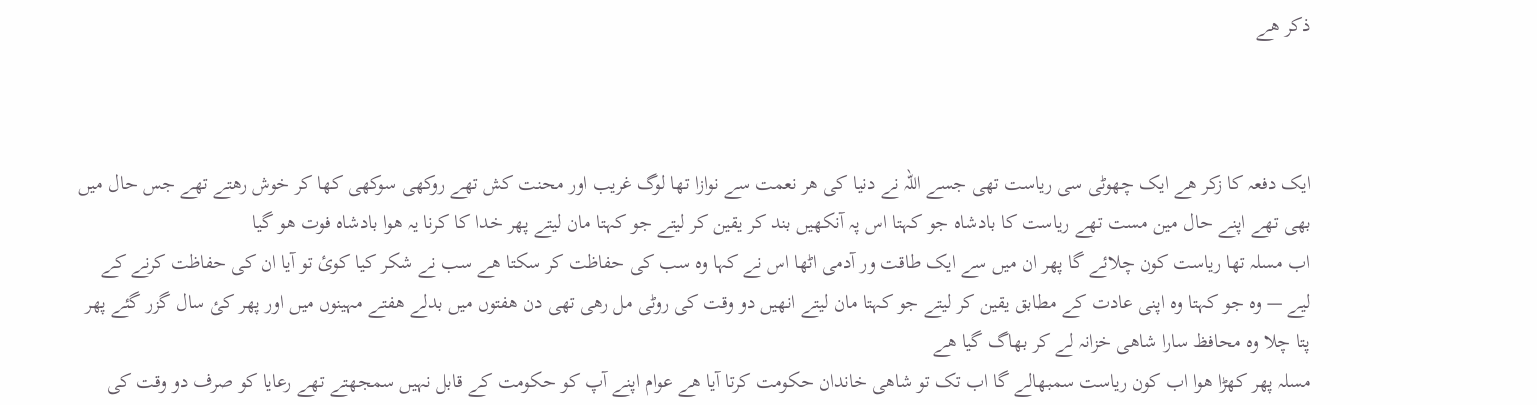ذکر ھے



ایک دفعہ کا زکر ھے ایک چھوٹی سی ریاست تھی جسے اللہ نے دنیا کی ھر نعمت سے نوازا تھا لوگ غریب اور محنت کش تھے روکھی سوکھی کھا کر خوش رھتے تھے جس حال میں بھی تھے اپنے حال مین مست تھے ریاست کا بادشاہ جو کہتا اس پہ آنکھیں بند کر یقین کر لیتے جو کہتا مان لیتے پھر خدا کا کرنا یہ ھوا بادشاہ فوت ھو گیا
اب مسلہ تھا ریاست کون چلائے گا پھر ان میں سے ایک طاقت ور آدمی اٹھا اس نے کہا وہ سب کی حفاظت کر سکتا ھے سب نے شکر کیا کوئ تو آیا ان کی حفاظت کرنے کے لیے — وہ جو کہتا وہ اپنی عادت کے مطابق یقین کر لیتے جو کہتا مان لیتے انھیں دو وقت کی روٹی مل رھی تھی دن ھفتوں میں بدلے ھفتے مہینوں میں اور پھر کئ سال گزر گئے پھر پتا چلا وہ محافظ سارا شاھی خزانہ لے کر بھاگ گیا ھے
مسلہ پھر کھڑا ھوا اب کون ریاست سمبھالے گا اب تک تو شاھی خاندان حکومت کرتا آیا ھے عوام اپنے آپ کو حکومت کے قابل نہیں سمجھتے تھے رعایا کو صرف دو وقت کی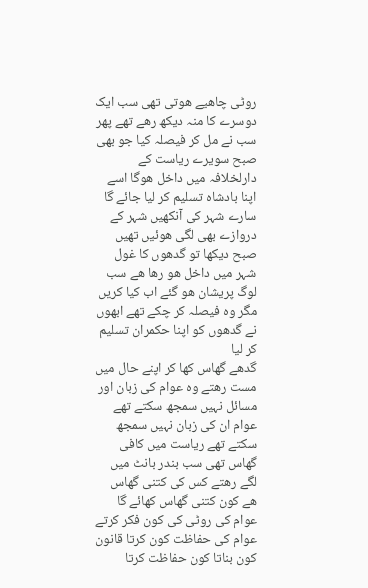روٹی چاھیے ھوتی تھی سب ایک دوسرے کا منہ دیکھ رھے تھے پھر سب نے مل کر فیصلہ کیا جو بھی صبح سویرے ریاست کے دارلخلافہ میں داخل ھوگا اسے اپنا بادشاہ تسلیم کر لیا جائے گا
سارے شہر کی آنکھیں شہر کے دروازے بھی لگی ھوئیں تھیں صبح دیکھا تو گدھوں کا غول شہر میں داخل ھو رھا ھے سب لوگ پریشان ھو گئے اب کیا کریں مگر وہ فیصلہ کر چکے تھے ابھوں نے گدھوں کو اپنا حکمران تسلیم کر لیا
گدھے گھاس کھا کر اپنے حال میں مست رھتے وہ عوام کی زبان اور مسائل نہیں سمجھ سکتے تھے عوام ان کی زبان نہیں سمجھ سکتے تھے ریاست میں کافی گھاس تھی سب بندر بانٹ میں لگے رھتے کس کی کتنی گھاس ھے کون کتنی گھاس کھائے گا عوام کی روٹی کی کون فکر کرتے عوام کی حفاظت کون کرتا قانون کون بناتا کون حفاظت کرتا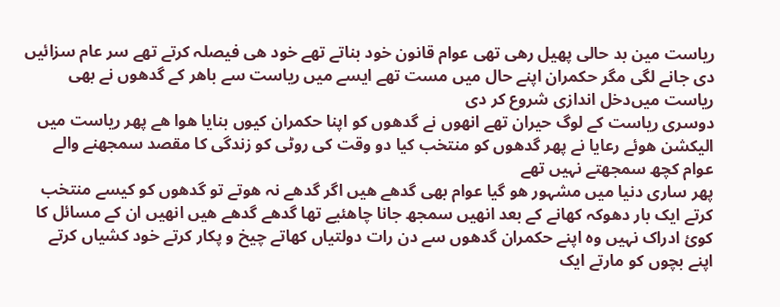ریاست مین بد حالی پھیل رھی تھی عوام قانون خود بناتے تھے خود ھی فیصلہ کرتے تھے سر عام سزائیں دی جانے لگی مگر حکمران اپنے حال میں مست تھے ایسے میں ریاست سے باھر کے گدھوں نے بھی ریاست میں‌دخل اندازی شروع کر دی
دوسری ریاست کے لوگ حیران تھے انھوں نے گدھوں کو اپنا حکمران کیوں بنایا ھوا ھے پھر ریاست میں الیکشن ھوئے رعایا نے پھر گدھوں کو منتخب کیا دو وقت کی روٹی کو زندگی کا مقصد سمجھنے والے عوام کچھ سمجھتے نہیں تھے
پھر ساری دنیا میں مشہور ھو گیا عوام بھی گدھے ھیں اگر گدھے نہ ھوتے تو گدھوں کو کیسے منتخب کرتے ایک بار دھوکہ کھانے کے بعد انھیں سمجھ جانا چاھئیے تھا گدھے گدھے ھیں انھیں ان کے مسائل کا کوئ ادراک نہیں وہ اپنے حکمران گدھوں سے دن رات دولتیاں کھاتے چیخ و پکار کرتے خود کشیاں کرتے اپنے بچوں کو مارتے ایک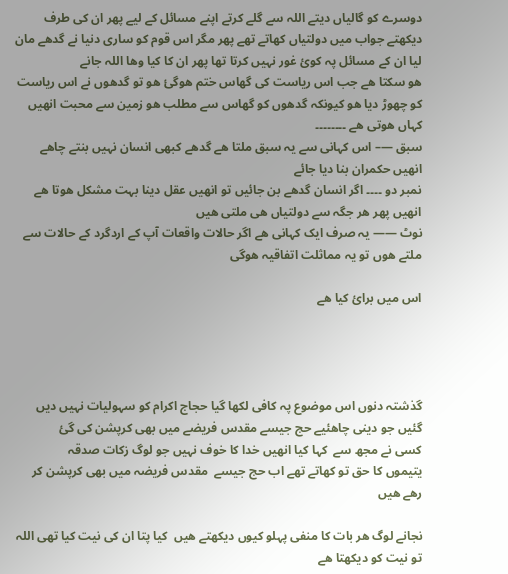دوسرے کو گالیاں دیتے اللہ سے گلے کرتے اپنے مسائل کے لیے پھر ان کی طرف دیکھتے جواب میں دولتیاں کھاتے تھے پھر مگر اس قوم کو ساری دنیا نے گدھے مان لیا ان کے مسائل پہ کوئ غور نہیں کرتا تھا پھر ان کا کیا وھا اللہ جانے
ھو سکتا ھے جب اس ریاست کی گھاس ختم ھوگئ ھو تو گدھوں نے اس ریاست کو چھوڑ دیا ھو کیونکہ گدھوں کو گھاس سے مطلب ھو زمین سے محبت انھیں کہاں ھوتی ھے ۔۔۔۔۔۔۔۔
سبق —– اس کہانی سے یہ سبق ملتا ھے گدھے کبھی انسان نہیں بنتے چاھے انھیں حکمران بنا دیا جائے
نمبر دو ۔۔۔۔ اگر انسان گدھے بن جائیں تو انھیں عقل دینا بہت مشکل ھوتا ھے انھیں پھر ھر جگہ سے دولتیاں ھی ملتی ھیں
نوٹ —— یہ صرف ایک کہانی ھے اگر حالات واقعات آپ کے اردگرد کے حالات سے ملتے ھوں تو یہ مماثلت اتفاقیہ ھوگی

اس میں برائ کیا ھے




گذشتہ دنوں اس موضوع پہ کافی لکھا گیا حجاج اکرام کو سہولیات نہیں دیں گئیں جو دینی چاھئیے حج جیسے مقدس فریضے میں بھی کرپشن کی گئ
کسی نے مجھ سے  کہا کیا انھیں خدا کا خوف نہیں جو لوگ زکات صدقہ
یتیموں کا حق تو کھاتے تھے اب حج جیسے  مقدس فریضہ میں بھی کرپشن کر رھے ھیں

نجانے لوگ ھر بات کا منفی پہلو کیوں دیکھتے ھیں  کیا پتا ان کی نیت کیا تھی اللہ تو نیت کو دیکھتا ھے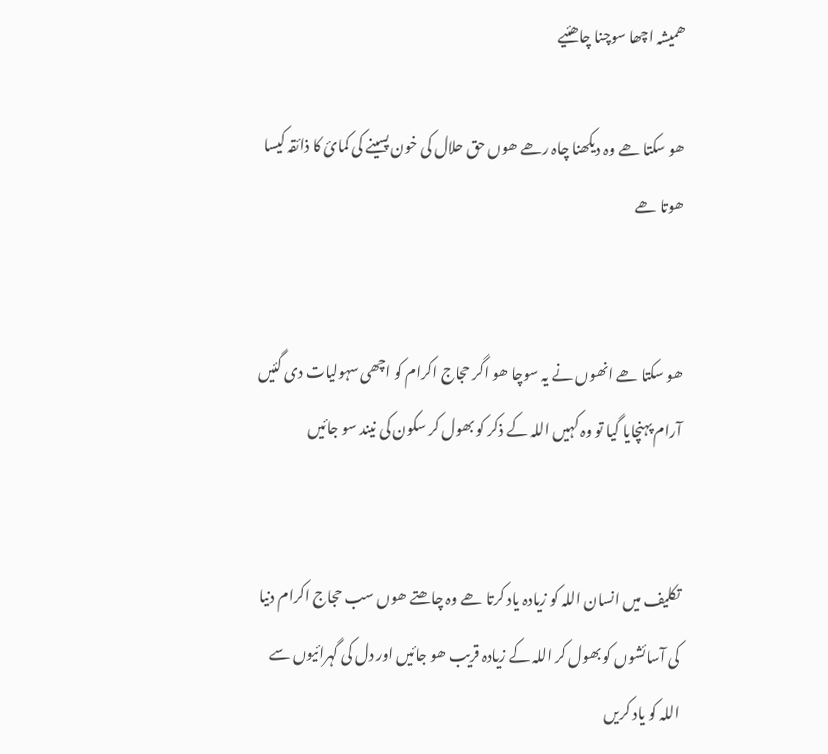ھمیشہ اچھا سوچنا چاھئیے

ھو سکتا ھے وہ دیکھنا چاہ رھے ھوں حق حلال کی خون پسینے کی کمائ کا ذائقہ کیسا ھوتا ھے


ھو سکتا ھے انھوں نے یہ سوچا ھو اگر حجاج اکرام کو اچھی سہولیات دی گئیں آرام پہنچایا گیا تو وہ کہیں اللہ کے ذکر کو بھول کر سکون کی نیند سو جائیں


تکلیف میں انسان اللہ کو زیادہ یاد کرتا ھے وہ چاھتے ھوں سب حجاج اکرام دنیا کی آسائشوں کو بھول کر اللہ کے زیادہ قریب ھو جائیں اور دل کی گہرائیوں سے اللہ کو یاد کریں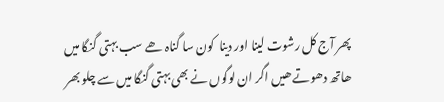پھر آج کل رشوت لینا اور دینا  کون سا گناہ ھے سب بہتی گنگا میں ھاتھ دھوتے ھیں اگر ان لوگوں نے بھی بہتی گنگا میں سے چلو بھر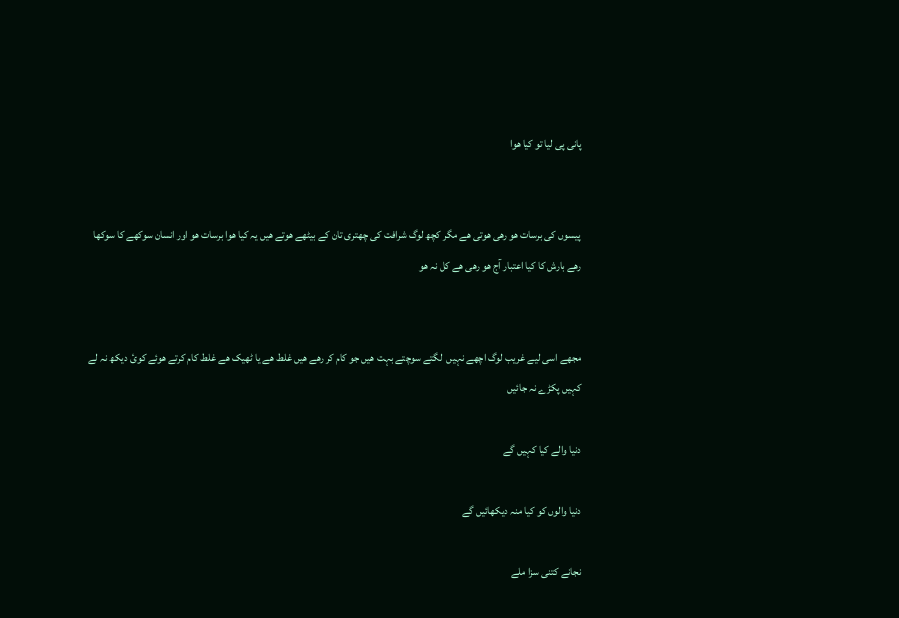پانی پی لیا تو کیا ھوا


پیسوں کی برسات ھو رھی ھوتی ھے مگر کچھ لوگ شرافت کی چھتری تان کے بیٹھے ھوتے ھیں یہ کیا ھوا برسات ھو اور انسان سوکھے کا سوکھا رھے بارش کا کیا اعتبار آج ھو رھی ھے کل نہ ھو


مجھے اسی لیے غریب لوگ اچھے نہیں  لگتے سوچتے بہت ھیں جو کام کر رھے ھیں غلط ھے یا ٹھیک ھے غلط کام کرتے ھوئے کوئ دیکھ نہ لے
کہیں پکڑے نہ جائیں

دنیا والے کیا کہیں گے

دنیا والوں کو کیا منہ دیکھائیں گے

نجانے کتنی سزا ملے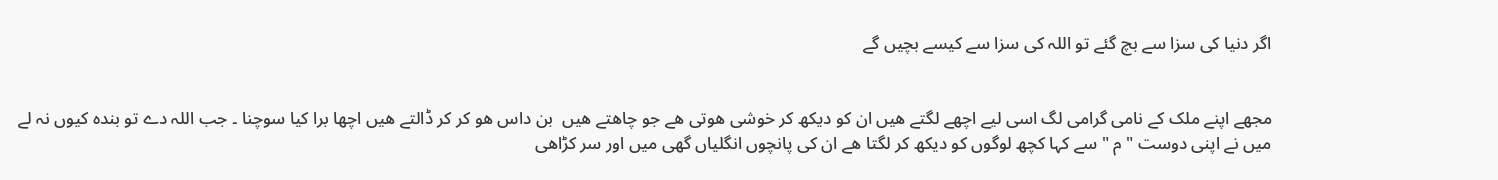اگر دنیا کی سزا سے بچ گئے تو اللہ کی سزا سے کیسے بچیں گے


مجھے اپنے ملک کے نامی گرامی لگ اسی لیے اچھے لگتے ھیں ان کو دیکھ کر خوشی ھوتی ھے جو چاھتے ھیں  بن داس ھو کر کر ڈالتے ھیں اچھا برا کیا سوچنا ۔ جب اللہ دے تو بندہ کیوں نہ لے
میں نے اپنی دوست " م " سے کہا کچھ لوگوں کو دیکھ کر لگتا ھے ان کی پانچوں انگلیاں گھی میں اور سر کڑاھی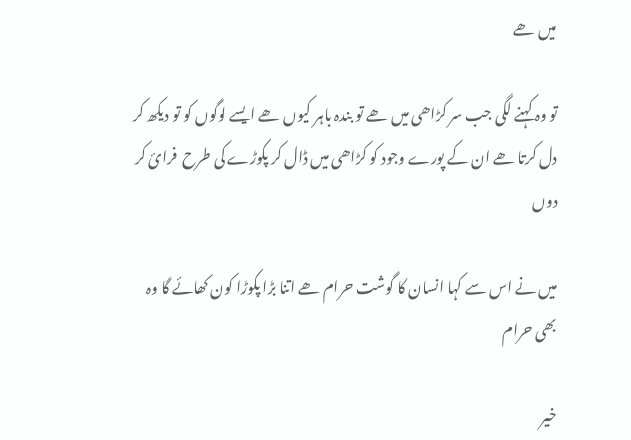میں ھے

تو وہ کہنے لگی جب سر کڑاھی میں ھے تو بندہ باہر کیوں ھے ایسے لوگوں کو تو دیکھ کر دل کرتا ھے ان کے پورے وجود کو کڑاھی میں ڈال کر پکوڑے کی طرح  فرائ کر دوں

میں نے اس سے کہا انسان کا گوشت حرام ھے اتنا بڑا پکوڑا کون کھائے گا وہ بھی حرام

خیر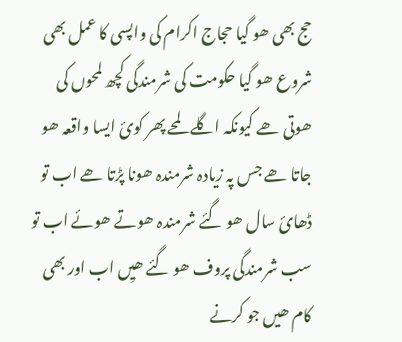حج بھی ھو گیا حجاج اکرام کی واپسی کا عمل بھی شروع ھو گیا حکومت کی شرمندگی کچھ لمحوں کی ھوتی ھے کیونکہ اگلے لمحے پھر کوئ ایسا واقعہ ھو جاتا ھے جس پہ زیادہ شرمندہ ھونا پڑتا ھے اب تو ڈھائ سال ھو گئے شرمندہ ھوتے ھوئے اب تو سب شرمندگی پروف ھو گئے ھیِں اب اور بھی کام ھیں جو کرنے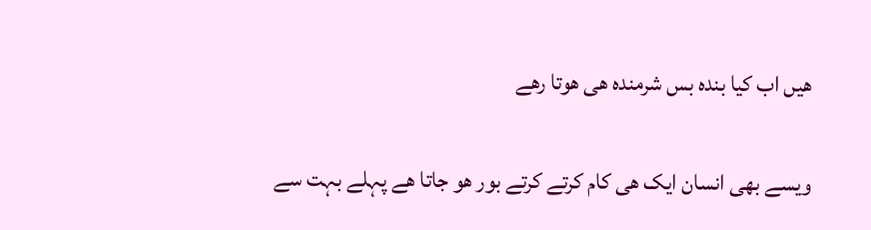ھیں اب کیا بندہ بس شرمندہ ھی ھوتا رھے


ویسے بھی انسان ایک ھی کام کرتے کرتے بور ھو جاتا ھے پہلے بہت سے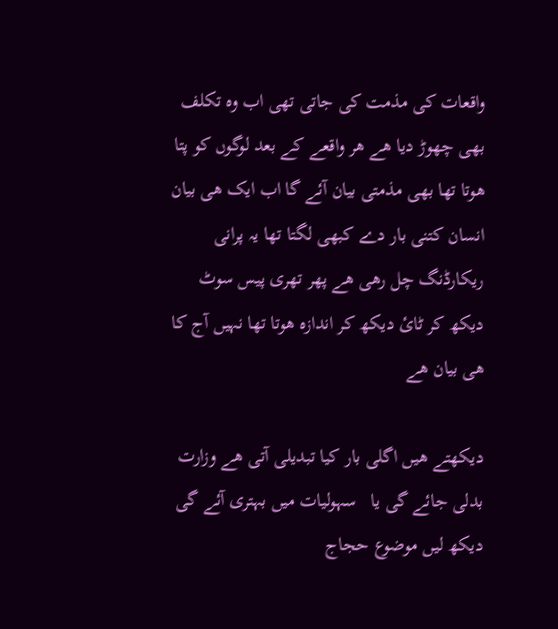واقعات کی مذمت کی جاتی تھی اب وہ تکلف بھی چھوڑ دیا ھے ھر واقعے کے بعد لوگوں کو پتا ھوتا تھا بھی مذمتی بیان آئے گا اب ایک ھی بیان انسان کتنی بار دے کبھی لگتا تھا یہ پرانی ریکارڈنگ چل رھی ھے پھر تھری پیس سوٹ دیکھ کر ٹائ دیکھ کر اندازہ ھوتا تھا نہیں آج کا ھی بیان ھے

دیکھتے ھیں اگلی بار کیا تبدیلی آتی ھے وزارت بدلی جائے گی یا   سہولیات میں بہتری آئے گی
دیکھ لیں موضوع حجاج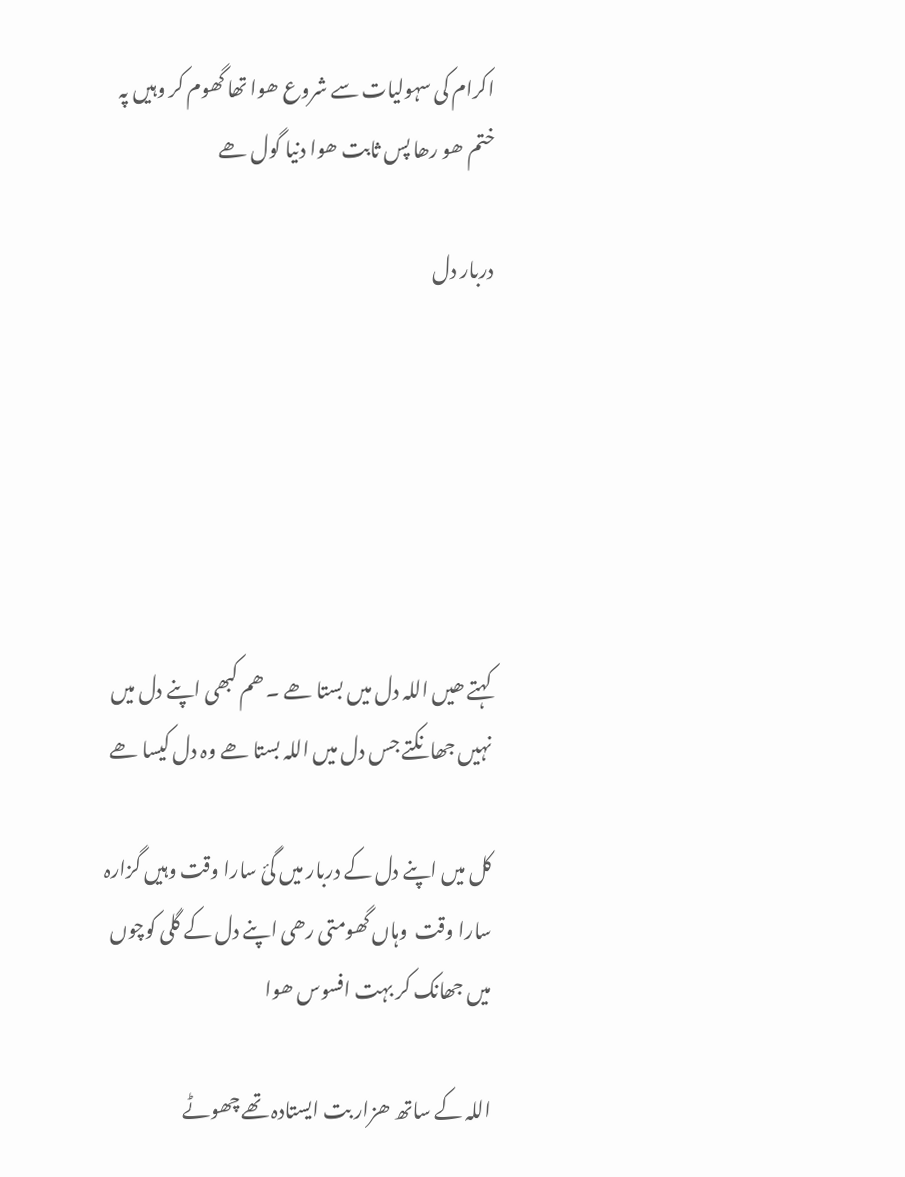اکرام کی سہولیات سے شروع ھوا تھا گھوم کر وہیں پہ ختم ھو رھا پس ثابت ھوا دنیا گول ھے

دربار دل






کہتے ھیں اللہ دل میں بستا ھے ۔ ھم کبھی اپنے دل میں  نہیں جھانکتے جس دل میں اللہ بستا ھے وہ دل کیسا ھے

کل میں اپنے دل کے دربار میں گئ سارا وقت وہیں گزارہ سارا وقت  وہاں گھومتی رھی اپنے دل کے گلی کوچوں میں جھانک کر بہت افسوس ھوا

اللہ کے ساتھ ھزار بت ایستادہ تھے چھوٹے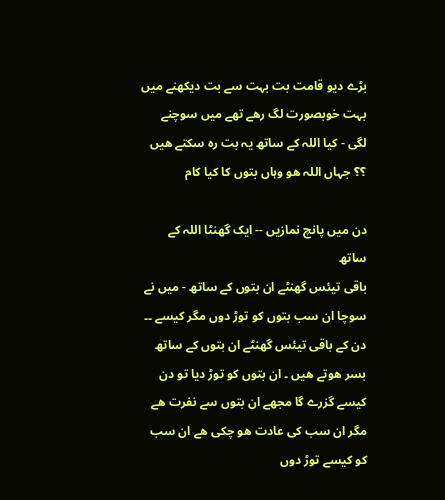بڑے دیو قامت بت بہت سے بت دیکھنے میں بہت خوبصورت لگ رھے تھے میں سوچنے لگی - کیا اللہ کے ساتھ یہ بت رہ سکتے ھیں ؟؟ جہاں اللہ ھو وہاں بتوں کا کیا کام

دن میں پانچ نمازیں -- ایک گھنٹا اللہ کے ساتھ
باقی تیئس گھنٹے ان بتوں کے ساتھ - میں نے سوچا ان سب بتوں کو توڑ دوں مگر کیسے ۔۔  دن کے باقی تیئس گھنٹے ان بتوں کے ساتھ بسر ھوتے ھیں ۔ ان بتوں کو توڑ دیا تو دن کیسے گزرے گا مجھے ان بتوں سے نفرت ھے
مگر ان سب کی عادت ھو چکی ھے ان سب کو کیسے توڑ دوں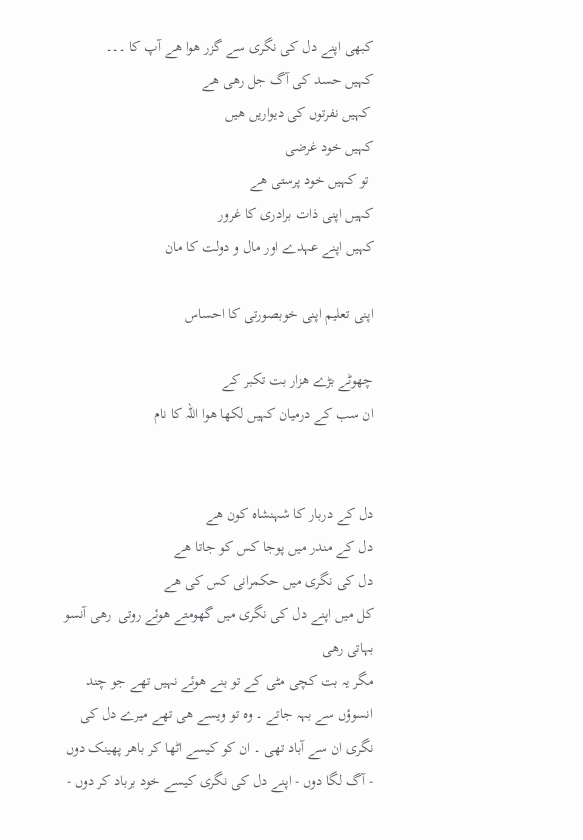کبھی اپنے دل کی نگری سے گزر ھوا ھے آپ کا ۔۔۔
کہیں حسد کی آگ جل رھی ھے
 کہیں نفرتوں کی دیواریں ھیں
کہیں خود غرضی
 تو کہیں خود پرستی ھے
کہیں اپنی ذات برادری کا غرور
کہیں اپنے عہدے اور مال و دولت کا مان

اپنی تعلیم اپنی خوبصورتی کا احساس

چھوٹے بڑے ھزار بت تکبر کے
ان سب کے درمیان کہیں لکھا ھوا اللہ کا نام


دل کے دربار کا شہنشاہ کون ھے
دل کے مندر میں پوجا کس کو جاتا ھے
دل کی نگری میں حکمرانی کس کی ھے
کل میں اپنے دل کی نگری میں گھومتے ھوئے روتی  رھی آنسو بہاتی رھی
مگر یہ بت کچی مٹی کے تو بنے ھوئے نہیں تھے جو چند انسوؤں سے بہہ جاتے ۔ وہ تو ویسے ھی تھے میرے دل کی نگری ان سے آباد تھی ۔ ان کو کیسے اٹھا کر باھر پھینک دوں - آگ لگا دوں - اپنے دل کی نگری کیسے خود برباد کر دوں -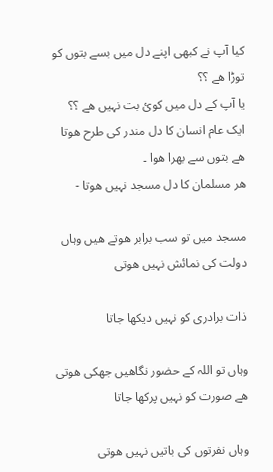کیا آپ نے کبھی اپنے دل میں بسے بتوں کو توڑا ھے ؟؟
یا آپ کے دل میں کوئ بت نہیں ھے ؟؟
ایک عام انسان کا دل مندر کی طرح ھوتا ھے بتوں سے بھرا ھوا ۔
ھر مسلمان کا دل مسجد نہیں ھوتا -

مسجد میں تو سب برابر ھوتے ھیں وہاں دولت کی نمائش نہیں ھوتی

ذات برادری کو نہیں دیکھا جاتا

وہاں تو اللہ کے حضور نگاھیں جھکی ھوتی ھے صورت کو نہیں پرکھا جاتا

وہاں نفرتوں کی باتیں نہیں ھوتی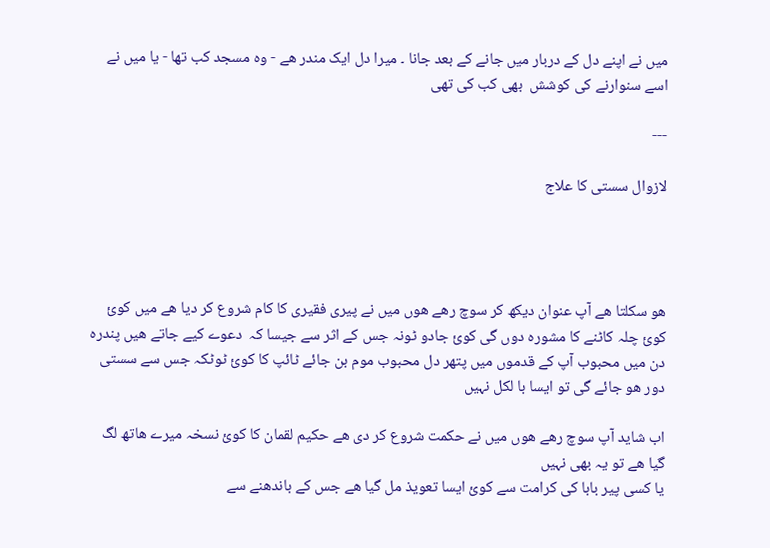میں نے اپنے دل کے دربار میں جانے کے بعد جانا ۔ میرا دل ایک مندر ھے - وہ مسجد کب تھا - یا میں نے اسے سنوارنے کی کوشش  بھی کب کی تھی

---

لازوال سستی کا علاج




ھو سکلتا ھے آپ عنوان دیکھ کر سوچ رھے ھوں میں نے پیری فقیری کا کام شروع کر دیا ھے میں کوئ کوئ چلہ کاٹنے کا مشورہ دوں گی کوئ جادو ٹونہ جس کے اثر سے جیسا کہ  دعوے کیے جاتے ھیں پندرہ  دن میں محبوب آپ کے قدموں میں پتھر دل محبوب موم بن جائے ٹائپ کا کوئ ٹوٹکہ جس سے سستی دور ھو جائے گی تو ایسا با لکل نہیں

اب شاید آپ سوچ رھے ھوں میں نے حکمت شروع کر دی ھے حکیم لقمان کا کوئ نسخہ میرے ھاتھ لگ گیا ھے تو یہ بھی نہیں
یا کسی پیر بابا کی کرامت سے کوئ ایسا تعویذ مل گیا ھے جس کے باندھنے سے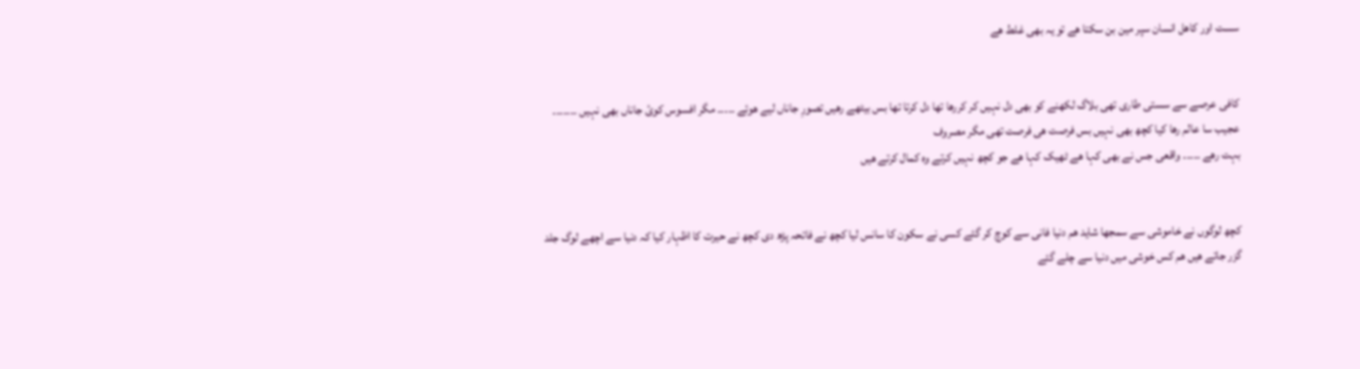سست اور کاھل انسان سپر مین بن سکتا ھے تو یہ بھی غلط ھے


کافی عرصے سے سستی طاری تھی بلاگ لکھنے کو بھی دل نہیں کر کررھا تھا دل کرتا تھا بس بیٹھے رھیں تصورِ جاناں لیے ھوئے ۔۔۔۔۔ مگر افسوس کوئ جاناں بھی نہیں ۔۔۔۔۔۔۔ عجیب سا عالم رھا کیا کچھ بھی نہیں بس فرصت ھی فرصت تھی مگر مصروف
بہت رھے ۔۔۔۔۔ واقعی جس نے بھی کہا ھے ٹھیک کہا ھے جو کچھ نہیں کرتے وہ کمال کرتے ھیں


کچھ لوگوں نے خاموشی سے سمجھا شاید ھم دنیا فانی سے کوچ کر گئے کسی نے سکون کا سانس لیا کچھ نے فاتحہ پڑھ دی کچھ نے حیرت کا اظہار کیا کہ دنیا سے اچھے لوگ جلد گزر جاتے ھیں ھم کس خوشی میں دنیا سے چلے گئے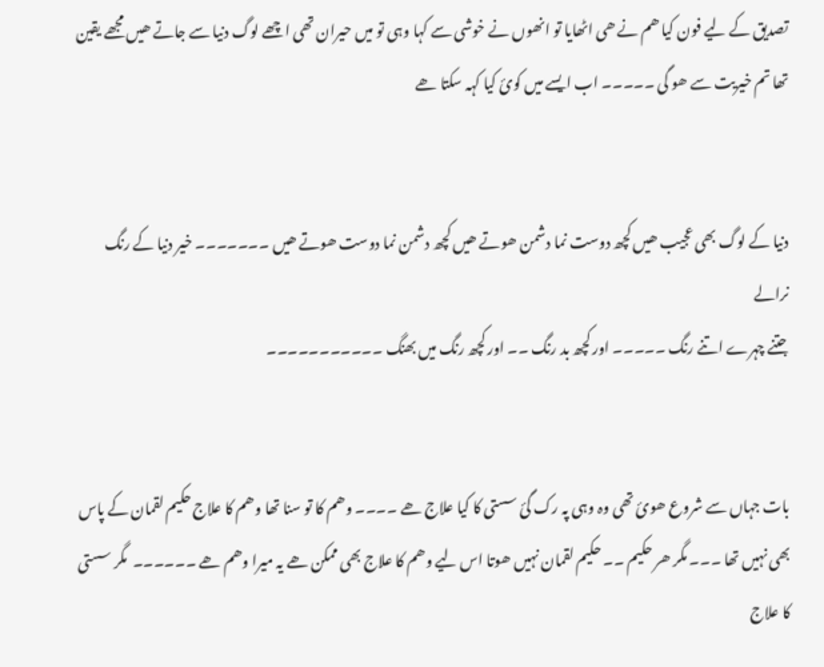تصدیق کے لیے فون کیا ھم نے ھی اٹھایا تو انھوں نے خوشی سے کہا وہی تو میں حیران تھی اچھے لوگ دنیا سے جاتے ھیں مجھے یقین تھا تم خیریت سے ھو گی ۔۔۔۔۔ اب ایسے میں کوئ کیا کہہ سکتا ھے


دنیا کے لوگ بھی عجیب ھیں کچھ دوست نما دشمن ھوتے ھیں کچھ دشمن نما دوست ھوتے ھیں ۔۔۔۔۔۔۔ خیر دنیا کے رنگ نرالے
جتنے چہرے اتنے رنگ ۔۔۔۔۔ اور کچھ بد رنگ ۔۔ اور کچھ رنگ میں بھنگ ۔۔۔۔۔۔۔۔۔۔۔


بات جہاں سے شروع ھوئ تھی وہ وہی پہ رک گئ سستی کا کیا علاج ھے ۔۔۔۔ وھم کا تو سنا تھا وھم کا علاج حکیم لقمان کے پاس بھی نہیں تھا ۔۔۔ مگر ھر حکیم ۔۔ حکیم لقمان نہیں ھوتا اس لیے وھم کا علاج بھی ممکن ھے یہ میرا وھم ھے ۔۔۔۔۔۔  مگر سستی کا علاج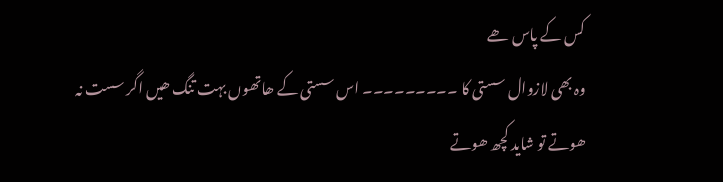کس کے پاس ھے
وہ بھی لازوال سستی کا ۔۔۔۔۔۔۔۔۔ اس سستی کے ھاتھوں بہت تنگ ھیں اگر سست نہ ھوتے تو شاید کچھ ھوتے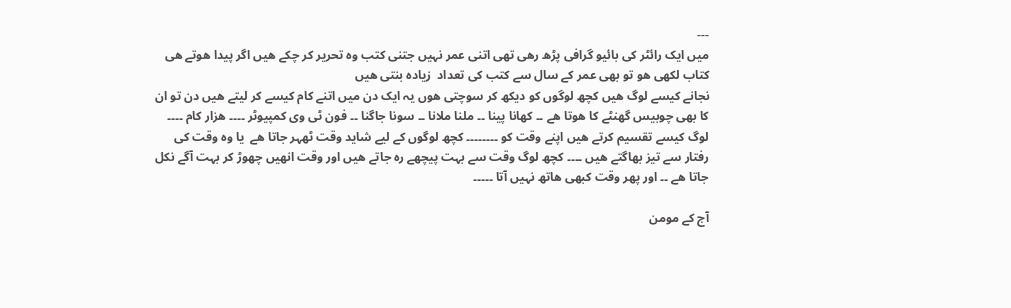---
میں ایک رائٹر کی بائیو گرافی پڑھ رھی تھی اتنی عمر نہیں جتنی کتب وہ تحریر کر چکے ھیں اگر پیدا ھوتے ھی کتاب لکھی ھو تو بھی عمر کے سال سے کتب کی تعداد  زیادہ بنتی ھیں
نجانے کیسے لوگ ھیں کچھ لوگوں کو دیکھ کر سوچتی ھوں یہ ایک دن میں اتنے کام کیسے کر لیتے ھیں دن تو ان کا بھی چوبیس گھنٹے کا ھوتا ھے ۔۔ کھانا پینا ۔۔ ملنا ملانا ۔۔ سونا جاگنا ۔۔ فون ٹی وی کمپیوٹر ۔۔۔۔ ھزار کام ۔۔۔۔ لوگ کیسے تقسیم کرتے ھیں اپنے وقت کو ۔۔۔۔۔۔۔۔ کچھ لوگوں کے لیے شاید وقت ٹھہر جاتا ھے  یا وہ وقت کی رفتار سے تیز بھاگتے ھیں ۔۔۔۔ کچھ لوگ وقت سے بہت پیچھے رہ جاتے ھیں اور وقت انھیں چھوڑ کر بہت آگے نکل  جاتا ھے ۔۔ اور پھر وقت کبھی ھاتھ نہیں آتا ۔۔۔۔۔

آج کے مومن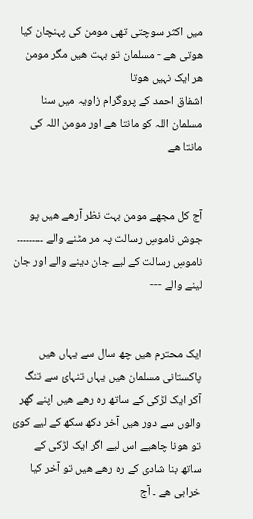میں اکثر سوچتی تھی مومن کی پہنچان کیا ھوتی ھے - مسلمان تو بہت ھیں مگر مومن ھر ایک نہیں ھوتا
اشفاق احمد کے پروگرام زاویہ میں سنا مسلمان اللہ کو مانتا ھے اور مومن اللہ کی مانتا ھے


آج کل مجھے مومن بہت نظر آرھے ھیں پو جوش ناموسِ رسالت پہ مر مٹنے والے ۔۔۔۔۔۔۔۔۔ ناموسِ رسالت کے لیے جان دینے والے اور جان لینے والے ---


ایک محترم ھیں چھ سال سے یہاں ھیں پاکستانی مسلمان ھیں یہاں تنہائ سے تنگ آکر ایک لڑکی کے ساتھ رہ رھے ھیں اپنے گھر والوں سے دور ھیں آخر دکھ سکھ کے لیے کوئ تو ھونا چاھیے اس لیے اگر ایک لڑکی کے ساتھ بنا شادی کے رہ رھے ھیں تو آخر کیا خرابی ھے ۔ آج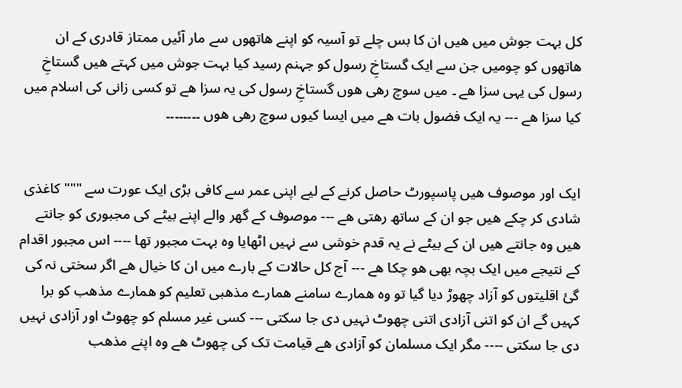کل بہت جوش میں ھیں ان کا بس چلے تو آسیہ کو اپنے ھاتھوں سے مار آئیں ممتاز قادری کے ان ھاتھوں کو چومیں جن سے ایک گستاخِ رسول کو جہنم رسید کیا بہت جوش میں کہتے ھیں گستاخِ رسول کی یہی سزا ھے ۔ میں سوچ رھی ھوں گستاخِ رسول کی یہ سزا ھے تو کسی زانی کی اسلام میں کیا سزا ھے --- یہ ایک فضول بات ھے میں ایسا کیوں سوچ رھی ھوں ۔۔۔۔۔۔۔۔


ایک اور موصوف ھیں پاسپورٹ حاصل کرنے کے لیے اپنی عمر سے کافی بڑی ایک عورت سے """ کاغذی شادی کر چکے ھیں جو ان کے ساتھ رھتی ھے --- موصوف کے گھر والے اپنے بیٹے کی مجبوری کو جانتے ھیں‌ وہ جانتے ھیں ان کے بیٹے نے یہ قدم خوشی سے نہیں اٹھایا وہ بہت مجبور تھا ---- اس مجبور اقدام کے نتیجے میں ایک بچہ بھی ھو چکا ھے --- آج کل حالات کے بارے میں ان کا خیال ھے اگر سختی نہ کی گئ اقلیتوں کو آزاد چھوڑ دیا گیا تو وہ ھمارے سامنے ھمارے مذھبی تعلیم کو ھمارے مذھب کو برا کہیں گے ان کو اتنی آزادی اتنی چھوٹ نہیں دی جا سکتی --- کسی غیر مسلم کو چھوٹ اور آزادی نہیں دی جا سکتی ---- مگر ایک مسلمان کو آزادی ھے قیامت تک کی چھوٹ ھے وہ اپنے مذھب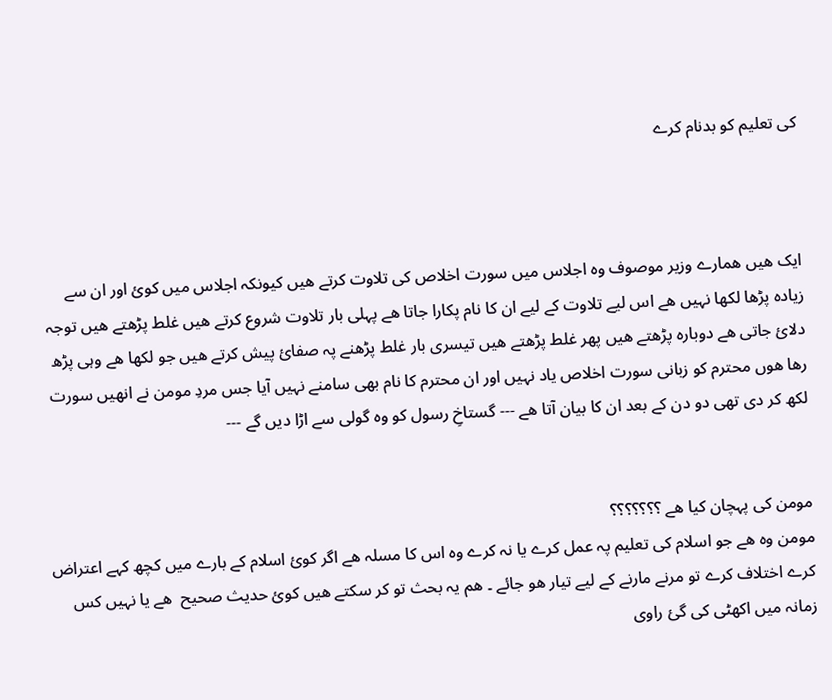کی تعلیم کو بدنام کرے



ایک ھیں ھمارے وزیر موصوف وہ اجلاس میں سورت اخلاص کی تلاوت کرتے ھیں کیونکہ اجلاس میں کوئ اور ان سے زیادہ پڑھا لکھا نہیں ھے اس لیے تلاوت کے لیے ان کا نام پکارا جاتا ھے پہلی بار تلاوت شروع کرتے ھیں غلط پڑھتے ھیں توجہ دلائ جاتی ھے دوبارہ پڑھتے ھیں پھر غلط پڑھتے ھیں تیسری بار غلط پڑھنے پہ صفائ پیش کرتے ھیں جو لکھا ھے وہی پڑھ رھا ھوں محترم کو زبانی سورت اخلاص یاد نہیں اور ان محترم کا نام بھی سامنے نہیں آیا جس مردِ مومن نے انھیں سورت لکھ کر دی تھی دو دن کے بعد ان کا بیان آتا ھے --- گستاخِ رسول کو وہ گولی سے اڑا دیں گے ---


مومن کی پہچان کیا ھے ؟؟؟؟؟؟؟
مومن وہ ھے جو اسلام کی تعلیم پہ عمل کرے یا نہ کرے وہ اس کا مسلہ ھے اگر کوئ اسلام کے بارے میں کچھ کہے اعتراض کرے اختلاف کرے تو مرنے مارنے کے لیے تیار ھو جائے ۔ ھم یہ بحث تو کر سکتے ھیں کوئ حدیث صحیح  ھے یا نہیں کس زمانہ میں اکھٹی کی گئ راوی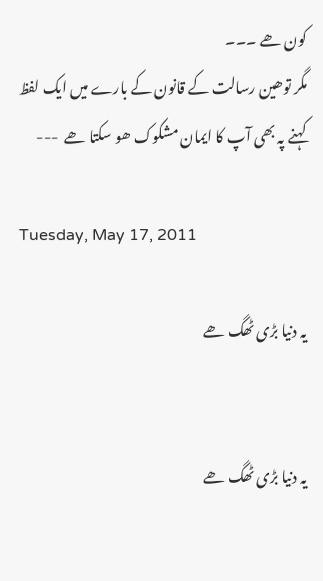کون ھے ۔۔۔
مگر توھین رسالت کے قانون کے بارے میں ایک لفظ کہنے پہ بھی آپ کا ایمان مشکوک ھو سکتا ھے  ---

Tuesday, May 17, 2011

یہ دنیا بڑی ٹھگ ھے


یہ دنیا بڑی ٹھگ ھے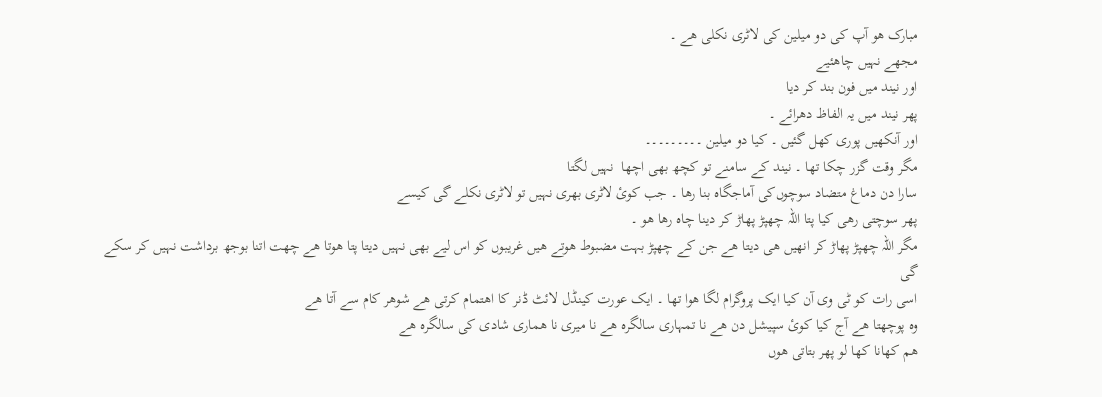مبارک ھو آپ کی دو میلین کی لاٹری نکلی ھے ۔
مجھے نہیں چاھئیے
اور نیند میں فون بند کر دیا
پھر نیند میں یہ الفاظ دھرائے ۔
اور آنکھیں پوری کھل گئیں ۔ کیا دو میلین ۔۔۔۔۔۔۔۔۔
مگر وقت گزر چکا تھا ۔ نیند کے سامنے تو کچھ بھی اچھا  نہیں لگتا
سارا دن دماغ متضاد سوچوں‌کی آماجگاہ بنا رھا ۔ جب کوئ لاٹری بھری نہیں تو لاٹری نکلے گی کیسے
پھر سوچتی رھی کیا پتا اللہ چھپڑ پھاڑ کر دینا چاہ رھا ھو ۔
مگر اللہ چھپڑ پھاڑ کر انھیں ھی دیتا ھے جن کے چھپڑ بہت مضبوط ھوتے ھیں غریبوں کو اس لیے بھی نہیں دیتا پتا ھوتا ھے چھت اتنا بوجھ برداشت نہیں کر سکے گی
اسی رات کو ٹی وی آن کیا ایک پروگرام لگا ھوا تھا ۔ ایک عورت کینڈل لائٹ ڈنر کا اھتمام کرتی ھے شوھر کام سے آتا ھے
وہ پوچھتا ھے آج کیا کوئ سپیشل دن ھے نا تمہاری سالگرہ ھے نا میری نا ھماری شادی کی سالگرہ ھے
ھم کھانا کھا لو پھر بتاتی ھوں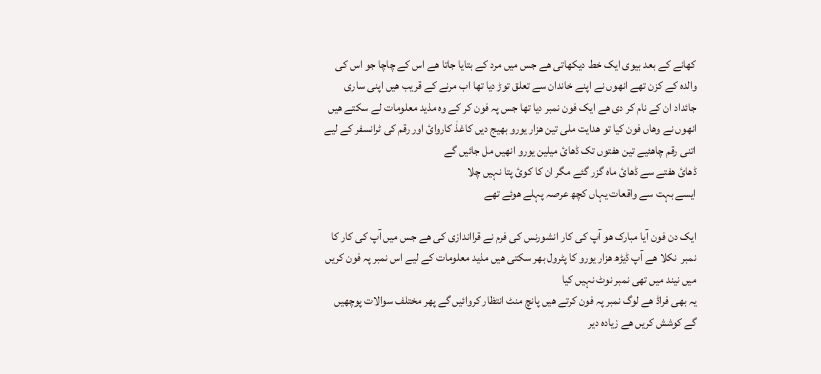کھانے کے بعد بیوی ایک خط دیکھاتی ھے جس میں مرد کے بتایا جاتا ھے اس کے چاچا جو اس کی والدہ کے کزن تھے انھوں نے اپنے خاندان سے تعلق توڑ دیا تھا اب مرنے کے قریب ھیں اپنی ساری جائداد ان کے نام کر دی ھے ایک فون نمبر دیا تھا جس پہ فون کر کے وہ مذید معلومات لے سکتے ھیں
انھوں نے وھاں فون کیا تو ھدایت ملی تین ھزار یورو بھیج دیں کاغذٰ کاروائ اور رقم کی ٹرانسفر کے لیے اتنی رقم چاھئیے تین ھفتوں تک ڈھائ میلین یورو انھیں مل جائیں گے
ڈھائ ھفتے سے ڈھائ ماہ گزر گئے مگر ان کا کوئ پتا نہیں چلا
ایسے بہت سے واقعات یہاں کچھ عرصہ پہلے ھوئے تھے

ایک دن فون آیا مبارک ھو آپ کی کار انشورنس کی فرم نے قرااندازی کی ھے جس میں آپ کی کار کا نمبر  نکلا ھے آپ ڈیڑھ ھزار یورو کا پٹرول بھر سکتی ھیں مذید معلومات کے لیے اس نمبر پہ فون کریں
میں نیند میں تھی نمبر نوٹ نہیں کیا
یہ بھی فراڈ ھے لوگ نمبر پہ فون کرتے ھیں پانچ منٹ انتظار کروائیں گے پھر مختلف سوالات پوچھیں گے کوشش کریں ھے زیادہ دیر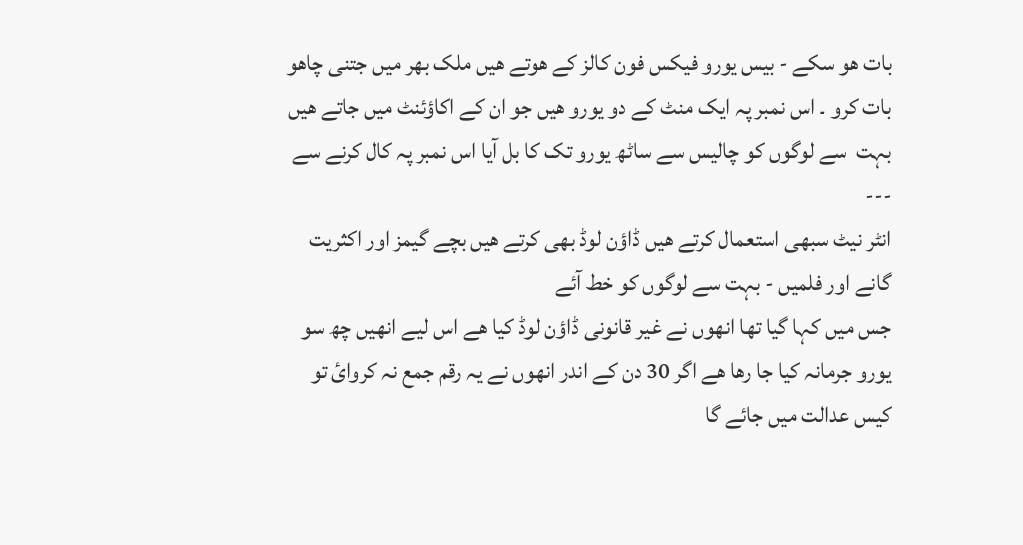بات ھو سکے - بیس یورو فیکس فون کالز کے ھوتے ھیں ملک بھر میں جتنی چاھو بات کرو ۔ اس نمبر پہ ایک منٹ کے دو یورو ھیں جو ان کے اکاؤئنٹ میں جاتے ھیں بہت  سے لوگوں کو چالیس سے ساٹھ یورو تک کا بل آیا اس نمبر پہ کال کرنے سے ---
انٹر نیٹ سبھی استعمال کرتے ھیں ڈاؤن لوڈ بھی کرتے ھیں بچے گیمز اور اکثریت گانے اور فلمیں - بہت سے لوگوں کو خط آئے
جس میں کہا گیا تھا انھوں نے غیر قانونی ڈاؤن لوڈ کیا ھے اس لیے انھیں چھ سو یورو جرمانہ کیا جا رھا ھے اگر 30 دن کے اندر انھوں نے یہ رقم جمع نہ کروائ تو کیس عدالت میں جائے گا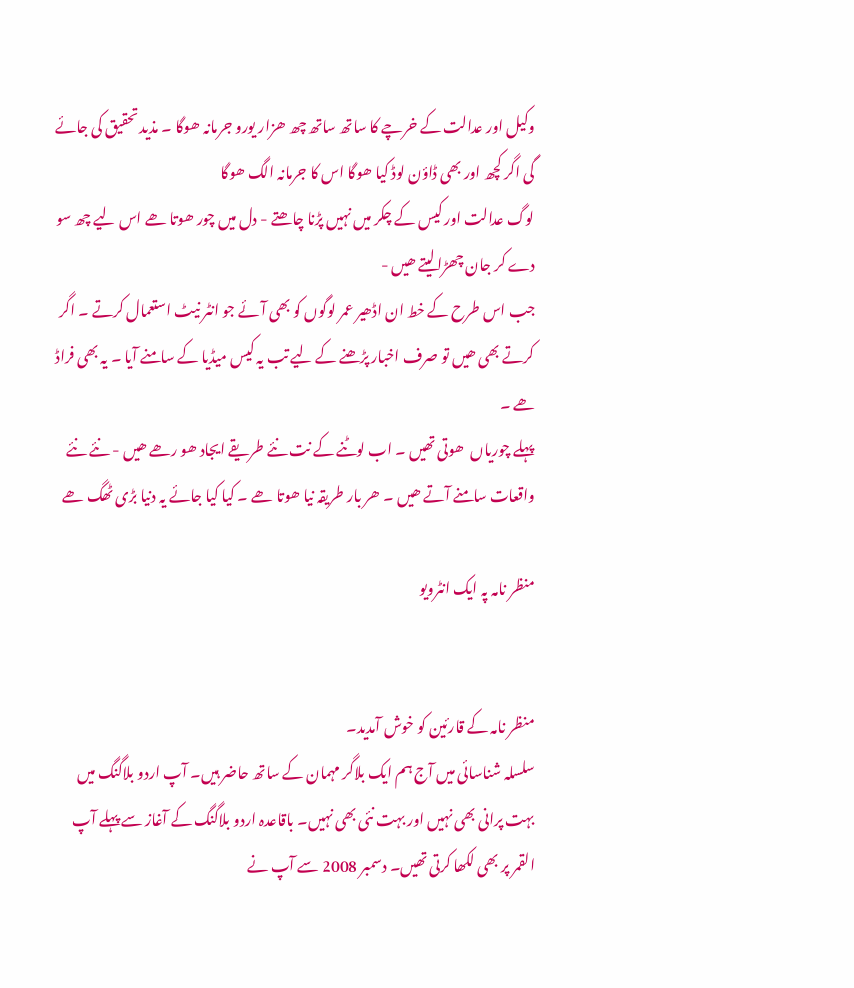وکیل اور عدالت کے خرچے کا ساتھ ساتھ چھ ھزار یورو جرمانہ ھوگا ۔ مذید تحقیق کی جائے گی اگر کچھ اور بھی ڈاؤن لوڈ کیا ھوگا اس کا جرمانہ الگ ھوگا
لوگ عدالت اور کیس کے چکر میں نہیں پڑنا چاھتے - دل میں چور ھوتا ھے اس لیے چھ سو دے کر جان چھڑالیتے ھیں -
جب اس طرح کے خط ان اڈھیر عمر لوگوں کو بھی آئے جو انٹر نیٹ استعمال کرتے ۔ اگر کرتے بھی ھیں تو صرف اخبار پڑھنے کے لیے تب یہ کیس میڈیا کے سامنے آیا ۔ یہ بھی فراڈ ھے ۔
پہلے چوریاں  ھوتی تھیں ۔ اب لوٹنے کے نت نئے طریقے ایجاد ھو رھے ھیں - نئے نئے واقعات سامنے آتے ھیں ۔ ھر بار طریقہ نیا ھوتا ھے ۔ کیا کیا جائے یہ دنیا بڑی ٹھگ ھے

منظر نامہ پہ ایک انٹرویو


منظر نامہ کے قارئین کو خوش آمدید۔
سلسلہ شناسائی میں آج ہم ایک بلاگر مہمان کے ساتھ حاضر ہیں۔ آپ اردو بلاگنگ میں بہت پرانی بھی نہیں اور بہت نئی بھی نہیں۔ باقاعدہ اردو بلاگنگ کے آغاز سے پہلے آپ القمر پر بھی لکھا کرتی تھیں۔ دسمبر 2008 سے آپ نے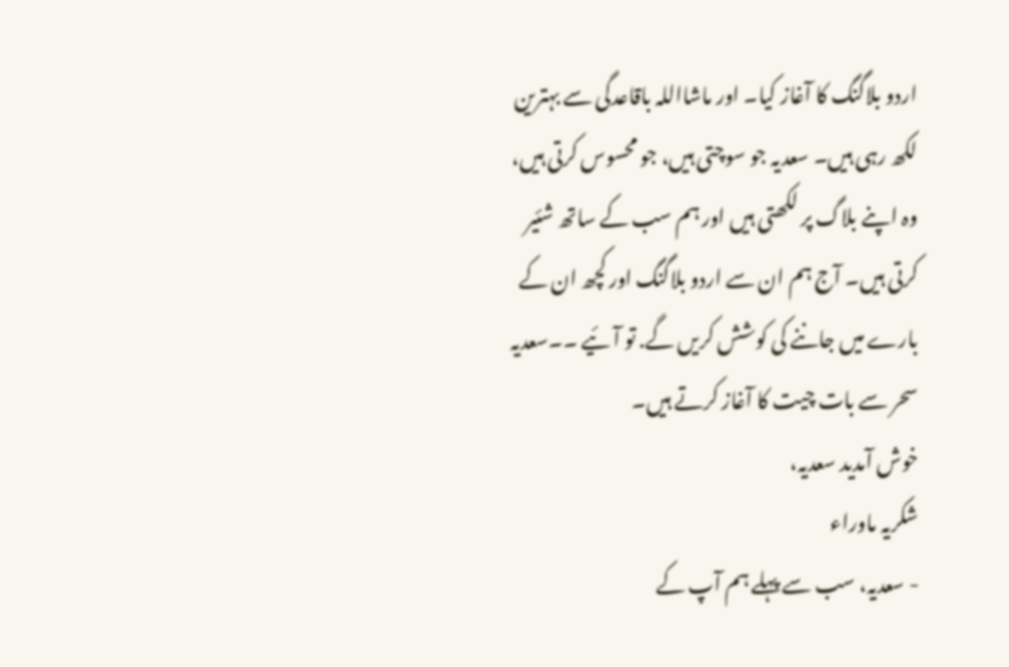اردو بلاگنگ کا آغاز کیا۔ اور ماشااللہ باقاعدگی سے بہترین لکھ رہی ہیں۔ سعدیہ جو سوچتی ہیں، جو محسوس کرتی ہیں، وہ اپنے بلاگ پر لکھتی ہیں اور ہم سب کے ساتھ شئیر کرتی ہیں۔ آج ہم ان سے اردو بلاگنگ اور کچھ ان کے بارے میں جاننے کی کوشش کریں گے. تو آئیے ۔۔سعدیہ سحر سے بات چیت کا آغاز کرتے ہیں۔
خوش آمدید سعدیہ،
شکریہ ماوراء
- سعدیہ، سب سے پہلے ہم آپ کے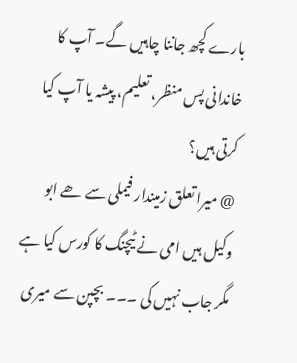بارے کچھ جاننا چاہیں گے۔ آپ کا خاندانی پس منظر، تعلیم، پیشہ یا آپ کیا کرتی ہیں؟
@ میرا تعلق زمیندار فیملی سے ھے ابو وکیل ہیں امی نے ٹیچنگ کا کورس کیا ہے مگر جاب نہیں کی ۔۔۔ بچپن سے میری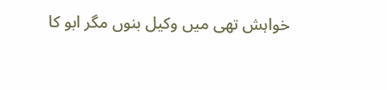خواہش تھی میں وکیل بنوں مگر ابو کا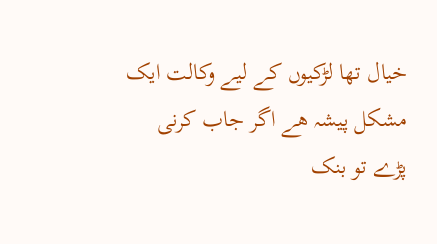خیال تھا لڑکیوں کے لیے وکالت ایک مشکل پیشہ ھے اگر جاب کرنی پڑے تو بنک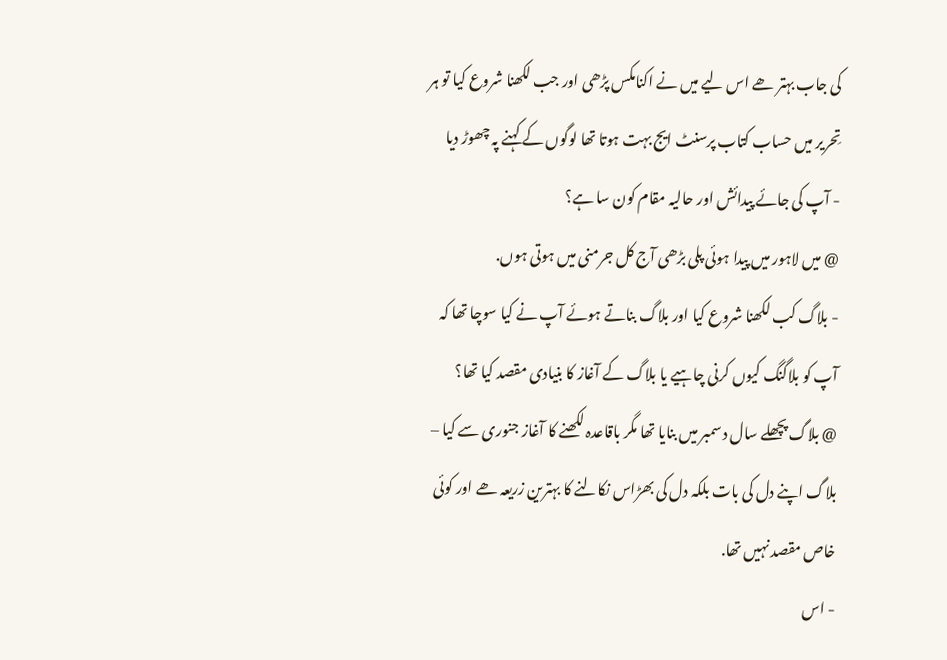کی جاب بہتر ھے اس لیے میں نے اکنامکس پڑھی اور جب لکھنا شروع کیا تو ہر تِحریر میں حساب کتاب پرسنٹ ایج بہت ہوتا تھا لوگوں کے کہنے پہ چھوڑ دیا
- آپ کی جائے پیدائش اور حالیہ مقام کون سا ہے؟
@ میں لاہور میں پیدا ہوئی پلی بڑھی آج کل جرمنی میں ہوتی ہوں.
- بلاگ کب لکھنا شروع کیا اور بلاگ بناتے ہوئے آپ نے کیا سوچا تھا کہ آپ کو بلاگنگ کیوں کرنی چاہیے یا بلاگ کے آغاز کا بنیادی مقصد کیا تھا؟
@ بلاگ پچھلے سال دسمبر میں بنایا تھا مگر باقاعدہ لکھنے کا آغاز جنوری سے کیا – بلاگ اپنے دل کی بات بلکہ دل کی بھڑاس نکالنے کا بہترین زریعہ ھے اور کوئی خاص مقصد نہیں تھا.
- اس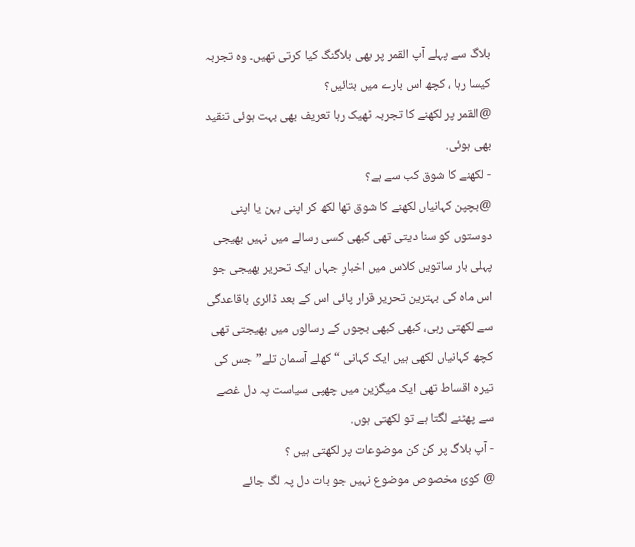بلاگ سے پہلے آپ القمر پر بھی بلاگنگ کیا کرتی تھیں۔ وہ تجربہ کیسا رہا ، کچھ اس بارے میں بتائیں؟
@القمر پر لکھنے کا تجربہ ٹھیک رہا تعریف بھی بہت ہوئی تنقید بھی ہوئی.
- لکھنے کا شوق کب سے ہے؟
@بچپن کہانیاں لکھنے کا شوق تھا لکھ کر اپنی بہن یا اپنی دوستوں کو سنا دیتی تھی کبھی کسی رسالے میں نہیں بھیجی پہلی بار ساتویں کلاس میں اخبارِ جہاں ایک تحریر بھیجی جو اس ماہ کی بہترین تحریر قرار پائی اس کے بعد ڈائری باقاعدگی سے لکھتی رہی، کبھی کبھی بچوں کے رسالوں میں بھیجتی تھی کچھ کہانیاں لکھی ہیں ایک کہانی “کھلے آسمان تلے” جس کی تیرہ اقساط تھی ایک میگزین میں چھپی سیاست پہ دل غصے سے پھٹنے لگتا ہے تو لکھتی ہوں.
- آپ بلاگ پر کن کن موضوعات پر لکھتی ہیں ؟
@ کوئ مخصوص موضوع نہیں جو بات دل پہ لگ جائے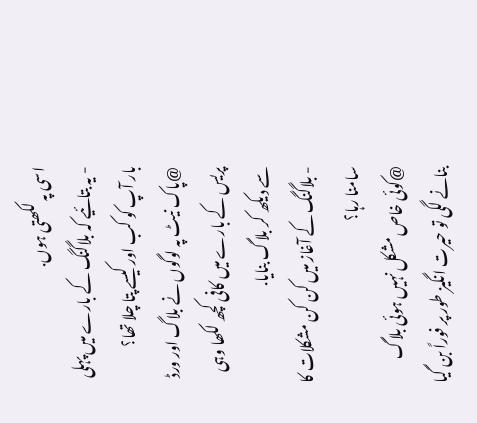اسی پہ لکھتی ہوں.
- یہ بتائیے کہ بلاگنگ کے بارے میں پہلی بار آپ کو کب اور کیسے پتا چلا تھا؟
@پاک نیٹ پہ لوگوں نے بلاگ اور ورڈ پریس کے بارے میں کافی کچھ لکھا وہی سے دیکھ کر بلاگ بنایا.
- بلاگنگ کے آغاز میں کن کن مشکلات کا سامنا رہا؟
@کوئی خاص مشکل نہیں ہوئی بلاگ بنانے لگی تو حیرت انگیز طور پر فوراً بن گیا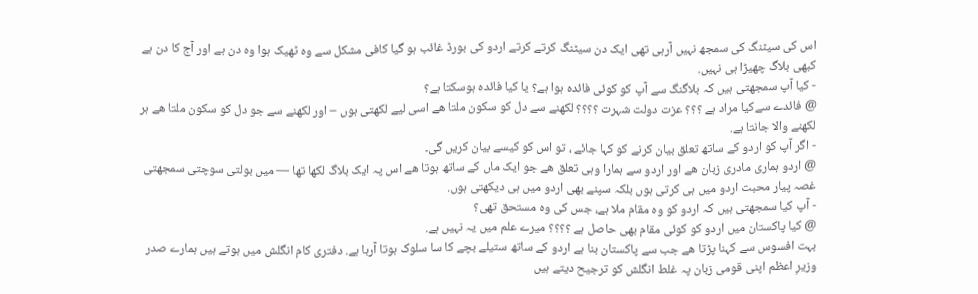اس کی سیٹنگ کی سمجھ نہیں آرہی تھی ایک دن سیٹنگ کرتے کرتے اردو کی بورڈ غائب ہو گیا کافی مشکل سے وہ ٹھیک ہوا وہ دن ہے اور آج کا دن ہے کبھی بلاگ چھیڑا ہی نہیں.
- کیا آپ سمجھتی ہیں کہ بلاگنگ سے آپ کو کوئی فائدہ ہوا ہے؟ یا کیا فائدہ ہوسکتا ہے؟
@ فائدے سےکیا مراد ہے ؟؟؟ عزت دولت شہرت ؟؟؟؟ لکھنے سے دل کو سکون ملتا ھے اسی لیے لکھتی ہوں – اور لکھنے سے جو دل کو سکون ملتا ھے ہر لکھنے والا جانتا ہے.
- اگر آپ کو اردو کے ساتھ تعلق بیان کرنے کو کہا جائے ، تو اس کو کیسے بیان کریں گی۔
@ اردو ہماری مادری زبان ھے اور اردو سے ہمارا وہی تعلق ھے جو ایک ماں کے ساتھ ہوتا ھے اس پہ ایک بلاگ لکھا تھا — میں بولتی سوچتی سمجھتی غصہ پیار محبت اردو میں ہی کرتی ہوں بلکہ سپنے بھی اردو میں ہی دیکھتی ہوں.
- آپ کیا سمجھتی ہیں کہ اردو کو وہ مقام ملا ہے، جس کی وہ مستحق تھی؟
@ کیا پاکستان میں اردو کو کوئی مقام بھی حاصل ہے ؟؟؟؟ میرے علم میں یہ نہیں ہے.
بہت افسوس سے کہنا پڑتا ھے جب سے پاکستان بنا ہے اردو کے ساتھ ستیلے بچے کا سا سلوک ہوتا آرہا ہے. دفتری کام انگلش میں ہوتے ہیں ہمارے صدر وزیرِ اعظم اپنی قومی زبان پہ غلط انگلش کو ترجیح دیتے ہیں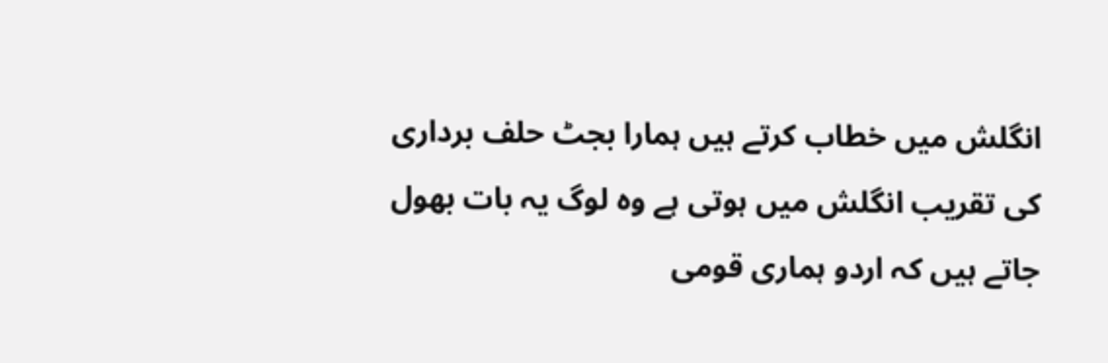انگلش میں خطاب کرتے ہیں ہمارا بجٹ حلف برداری کی تقریب انگلش میں ہوتی ہے وہ لوگ یہ بات بھول جاتے ہیں کہ اردو ہماری قومی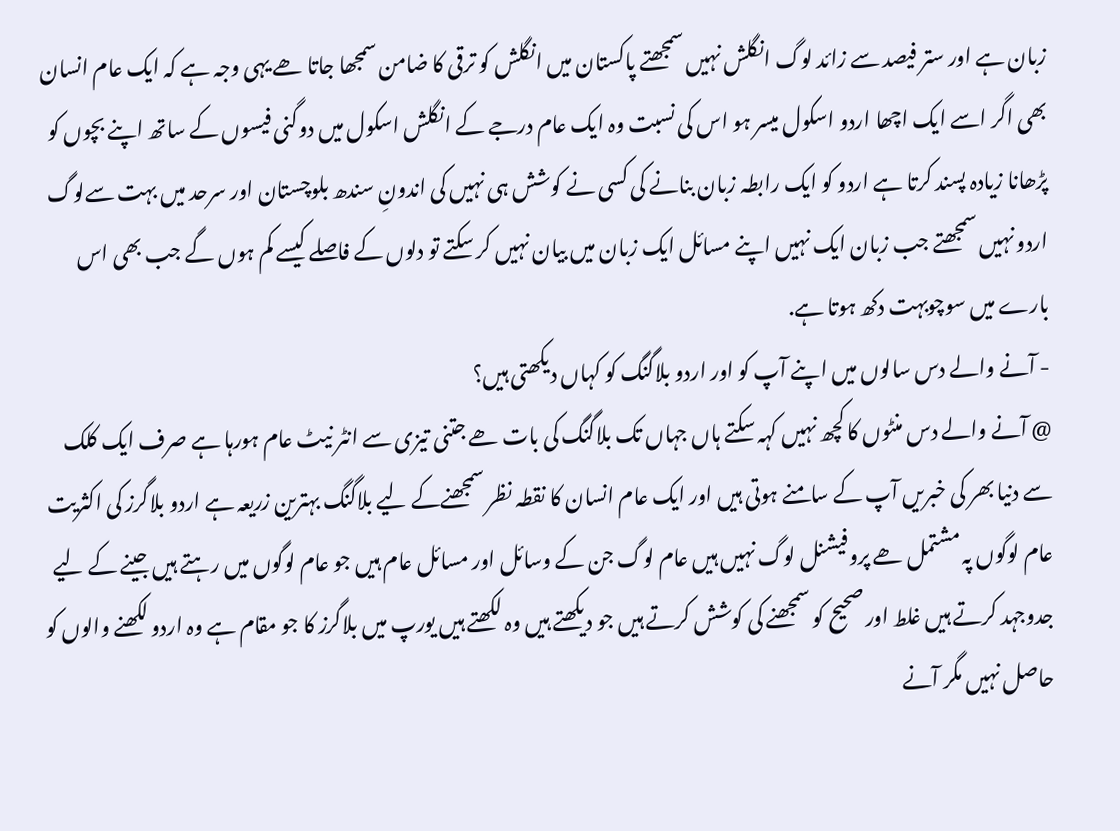زبان ہے اور ستر فیصد سے زائد لوگ انگلش نہیں سمجھتے پاکستان میں انگلش کو ترقی کا ضامن سمجھا جاتا ھے یہی وجہ ہے کہ ایک عام انسان بھی اگر اسے ایک اچھا اردو اسکول میسر ہو اس کی نسبت وہ ایک عام درجے کے انگلش اسکول میں دوگنی فیسوں کے ساتھ اپنے بچوں کو پڑھانا زیادہ پسند کرتا ہے اردو کو ایک رابطہ زبان بنانے کی کسی نے کوشش ہی نہیں کی اندونِ سندھ بلوچستان اور سرحد میں بہت سےلوگ اردو نہیں سمجھتے جب زبان ایک نہیں اپنے مسائل ایک زبان میں بیان نہیں کر سکتے تو دلوں کے فاصلے کیسے کم ہوں گے جب بھی اس بارے میں سوچوبہت دکھ ہوتا ہے.
- آنے والے دس سالوں میں اپنے آپ کو اور اردو بلاگنگ کو کہاں دیکھتی ہیں؟
@ آنے والے دس منٹوں کا کچھ نہیں کہہ سکتے ہاں جہاں تک بلاگنگ کی بات ھے جتنی تیزی سے انٹر نیٹ عام ہورہا ہے صرف ایک کلک سے دنیا بھر کی خبریں آپ کے سامنے ہوتی ہیں اور ایک عام انسان کا نقطہ نظر سمجھنےکے لیے بلاگنگ بہترین زریعہ ہے اردو بلاگرز کی اکثریت عام لوگوں پہ مشتمل ھے پروفیشنل لوگ نہیں ہیں عام لوگ جن کے وسائل اور مسائل عام ہیں جو عام لوگوں میں رہتے ہیں جینے کے لیے جدوجہد کرتے ہیں غلط اور صحیح کو سمجھنے کی کوشش کرتے ہیں جو دیکھتے ہیں وہ لکھتے ہیں یورپ میں بلاگرز کا جو مقام ہے وہ اردو لکھنے والوں کو حاصل نہیں مگر آنے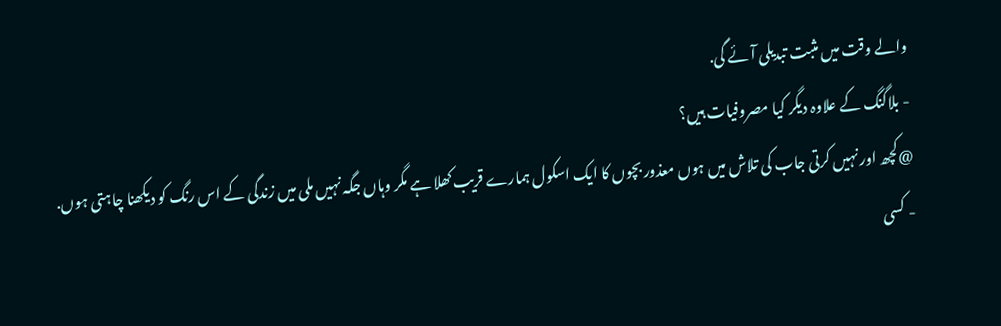والے وقت میں مثبت تبدیلی آئے گی.
- بلاگنگ کے علاوہ دیگر کیا مصروفیات ہیں؟
@کچھ اور نہیں کرتی جاب کی تلاش میں ہوں معذور بچوں کا ایک اسکول ہمارے قریب کھلا ہے مگر وہاں جگہ نہیں ملی میں زندگی کے اس رنگ کو دیکھنا چاہتی ہوں.
- کسی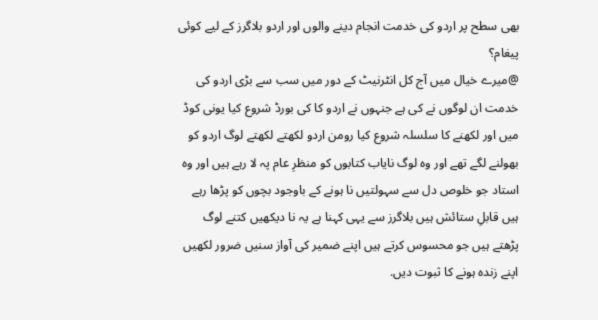بھی سطح پر اردو کی خدمت انجام دینے والوں اور اردو بلاگرز کے لیے کوئی پیغام؟
@میرے خیال میں آج کل انٹرنیٹ کے دور میں سب سے بڑی اردو کی خدمت ان لوگوں نے کی ہے جنہوں نے اردو کا کی بورڈ شروع کیا یونی کوڈ میں اور لکھنے کا سلسلہ شروع کیا رومن اردو لکھتے لکھتے لوگ اردو کو بھولنے لگے تھے اور وہ لوگ نایاب کتابوں کو منظرِ عام پہ لا رہے ہیں اور وہ استاد جو خلوص دل سے سہولتیں نا ہونے کے باوجود بچوں کو پڑھا رہے ہیں قابلِ ستائش ہیں بلاگرز سے یہی کہنا ہے یہ نا دیکھیں کتنے لوگ پڑھتے ہیں جو محسوس کرتے ہیں اپنے ضمیر کی آواز سنیں ضرور لکھیں اپنے زندہ ہونے کا ثبوت دیں.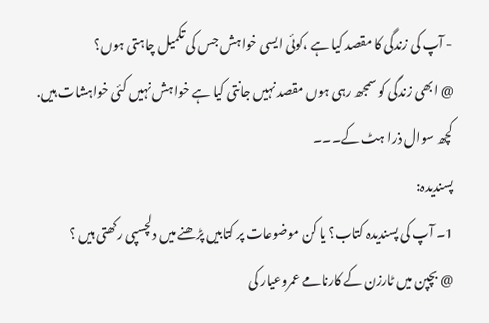- آپ کی زندگی کا مقصد کیا ہے ،کوئی ایسی خواہش جس کی تکمیل چاہتی ہوں؟
@ ابھی زندگی کو سمجھ رہی ہوں مقصد نہیں جانتی کیا ہے خواہش نہیں کئی خواہشات ہیں.
کچھ سوال ذرا ہٹ کے۔۔۔
پسندیدہ:
1۔ آپ کی پسندیدہ کتاب؟ یا کن موضوعات پر کتابیں پڑھنے میں دلچسپی رکھتی ہیں ؟
@ بچپن میں ٹارزن کے کارنامے عمروعیار کی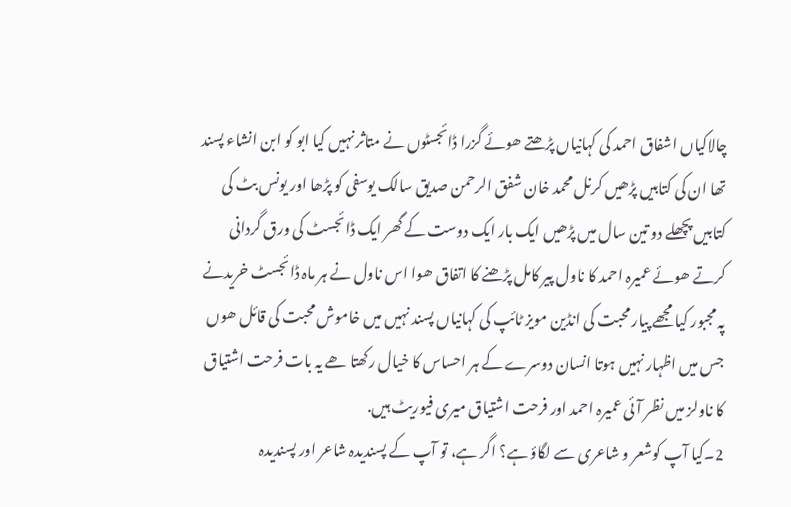چالاکیاں اشفاق احمد کی کہانیاں پڑھتے ھوئے گزرا ڈائجسٹوں نے متاثر نہیں کیا ابو کو ابن انشاء پسند تھا ان کی کتابیں پڑھیں کرنل محمد خان شفق الرحمن صدیق سالک یوسفی کو پڑھا اور یونس بٹ کی کتابیں پچھلے دو تین سال میں پڑھیں ایک بار ایک دوست کے گھر ایک ڈائجسٹ کی ورق گردانی کرتے ھوئے عمیرہ احمد کا ناول پیر کامل پڑھنے کا اتفاق ھوا اس ناول نے ہر ماہ ڈائجسٹ خریدنے پہ مجبور کیا مجھے پیار محبت کی انڈین مویز ٹائپ کی کہانیاں پسند نہیں میں خاموش محبت کی قائل ھوں جس میں اظہار نہیں ہوتا انسان دوسرے کے ہر احساس کا خیال رکھتا ھے یہ بات فرحت اشتیاق کا ناولز میں نظر آئی عمیرہ احمد اور فرحت اشتیاق میری فیوریٹ ہیں.
2۔کیا آپ کوشعر و شاعری سے لگاؤ ہے؟ اگر ہے، تو آپ کے پسندیدہ شاعر اور پسندیدہ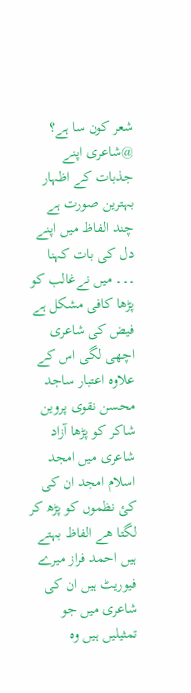شعر کون سا ہے؟
@شاعری اپنے جذبات کے اظہار بہترین صورت ہے چند الفاظ میں اپنے دل کی بات کہنا ۔۔۔ میں نےغالب کو پڑھا کافی مشکل ہے فیض کی شاعری اچھی لگی اس کے علاوہ اعتبار ساجد محسن نقوی پروین شاکر کو پڑھا آزاد شاعری میں امجد اسلام امجد ان کی کئ نظموں کو پڑھ کر لگتا ھے الفاظ بہتے ہیں احمد فراز میرے فیوریٹ ہیں ان کی شاعری میں جو تمثیلیں ہیں وہ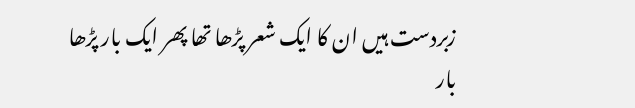زبردست ہیں ان کا ایک شعر پڑھا تھا پھر ایک بار پڑھا بار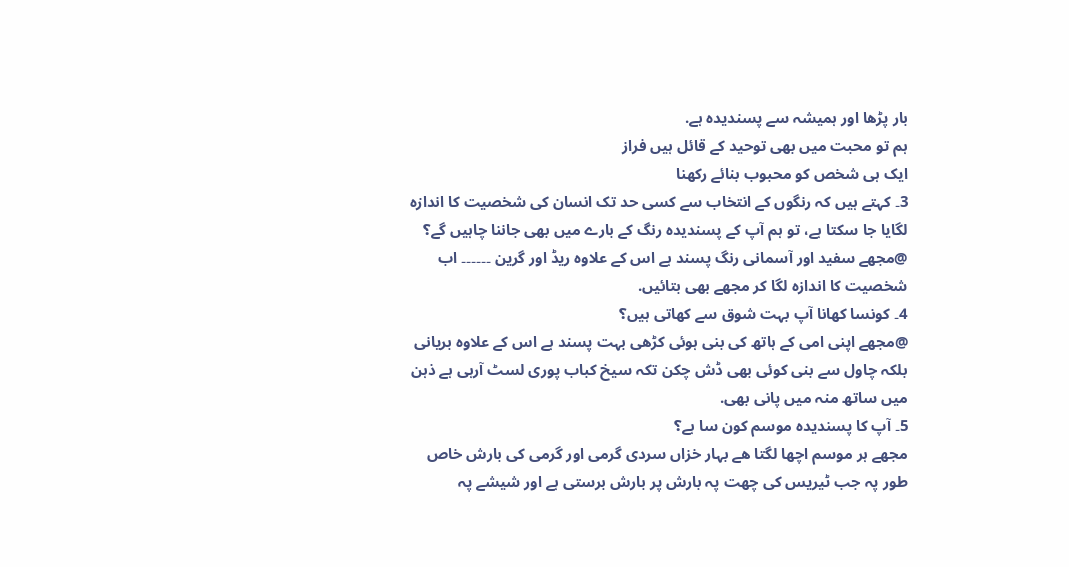بار پڑھا اور ہمیشہ سے پسندیدہ ہے.
ہم تو محبت میں بھی توحید کے قائل ہیں فراز
ایک ہی شخص کو محبوب بنائے رکھنا
3۔ کہتے ہیں کہ رنگوں کے انتخاب سے کسی حد تک انسان کی شخصیت کا اندازہ لگایا جا سکتا ہے، تو ہم آپ کے پسندیدہ رنگ کے بارے میں بھی جاننا چاہیں گے؟
@مجھے سفید اور آسمانی رنگ پسند ہے اس کے علاوہ ریڈ اور گرین ۔۔۔۔۔۔ اب شخصیت کا اندازہ لگا کر مجھے بھی بتائیں.
4۔ کونسا کھانا آپ بہت شوق سے کھاتی ہیں؟
@مجھے اپنی امی کے ہاتھ کی بنی ہوئی کڑھی بہت پسند ہے اس کے علاوہ بریانی بلکہ چاول سے بنی کوئی بھی ڈش چکن تکہ سیخ کباب پوری لسٹ آرہی ہے ذہن میں ساتھ منہ میں پانی بھی.
5۔ آپ کا پسندیدہ موسم کون سا ہے؟
مجھے ہر موسم اچھا لگتا ھے بہار خزاں سردی گرمی اور گرمی کی بارش خاص طور پہ جب ٹیریس کی چھت پہ بارش پر بارش برستی ہے اور شیشے پہ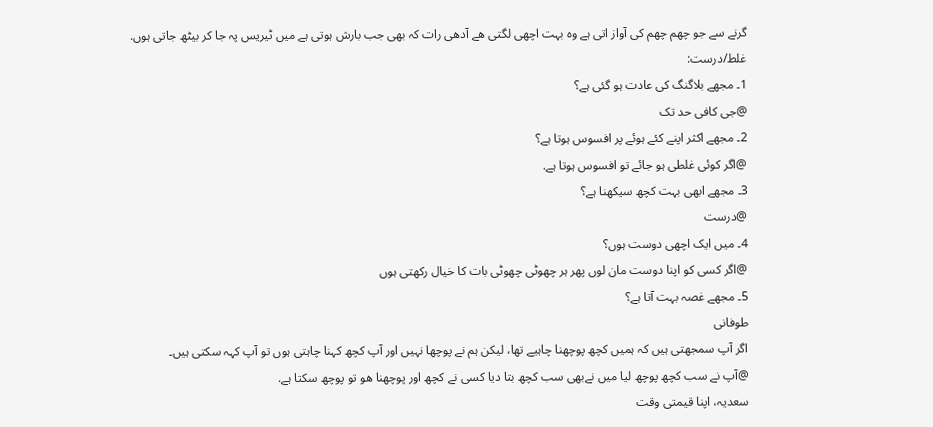گرنے سے جو چھم چھم کی آواز اتی ہے وہ بہت اچھی لگتی ھے آدھی رات کہ بھی جب بارش ہوتی ہے میں ٹیریس پہ جا کر بیٹھ جاتی ہوں.
غلط/درست:
1۔ مجھے بلاگنگ کی عادت ہو گئی ہے؟
@جی کافی حد تک
2۔ مجھے اکثر اپنے کئے ہوئے پر افسوس ہوتا ہے؟
@اگر کوئی غلطی ہو جائے تو افسوس ہوتا ہے.
3۔ مجھے ابھی بہت کچھ سیکھنا ہے؟
@درست
4۔ میں ایک اچھی دوست ہوں؟
@اگر کسی کو اپنا دوست مان لوں پھر ہر چھوٹی چھوٹی بات کا خیال رکھتی ہوں
5۔ مجھے غصہ بہت آتا ہے؟
طوفانی
اگر آپ سمجھتی ہیں کہ ہمیں کچھ پوچھنا چاہیے تھا، لیکن ہم نے پوچھا نہیں اور آپ کچھ کہنا چاہتی ہوں تو آپ کہہ سکتی ہیں۔
@آپ نے سب کچھ پوچھ لیا میں نےبھی سب کچھ بتا دیا کسی نے کچھ اور پوچھنا ھو تو پوچھ سکتا ہے.
سعدیہ، اپنا قیمتی وقت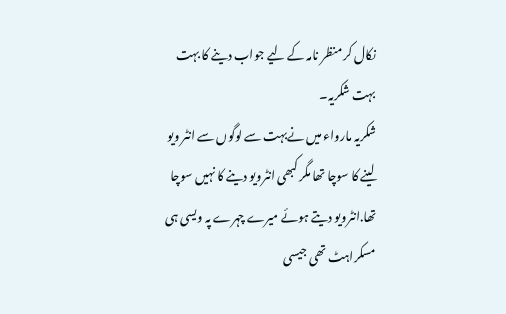نکال کر منظر نامہ کے لیے جواب دینے کا بہت بہت شکریہ۔
شکریہ مارواء میں نےبہت سے لوگوں سے انٹر ویو لینے کا سوچا تھا مگر کبھی انٹرویو دینے کا نہیں سوچا تھا.انٹرویو دیتے ہوئے میرے چہرے پہ ویسی ہی مسکراہٹ تھی جیسی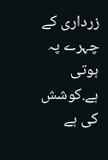زرداری کے چہرے پہ ہوتی ہے.کوشش کی ہے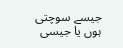جیسے سوچتی ہوں یا جیسی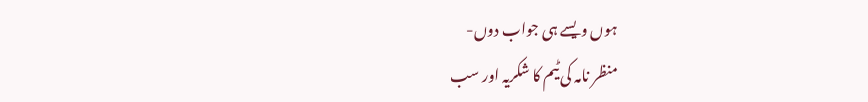ہوں ویسے ہی جواب دوں-
منظر نامہ کی ٹیم کا شکریہ اور سب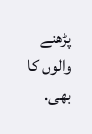پڑھنے والوں کا بھی.